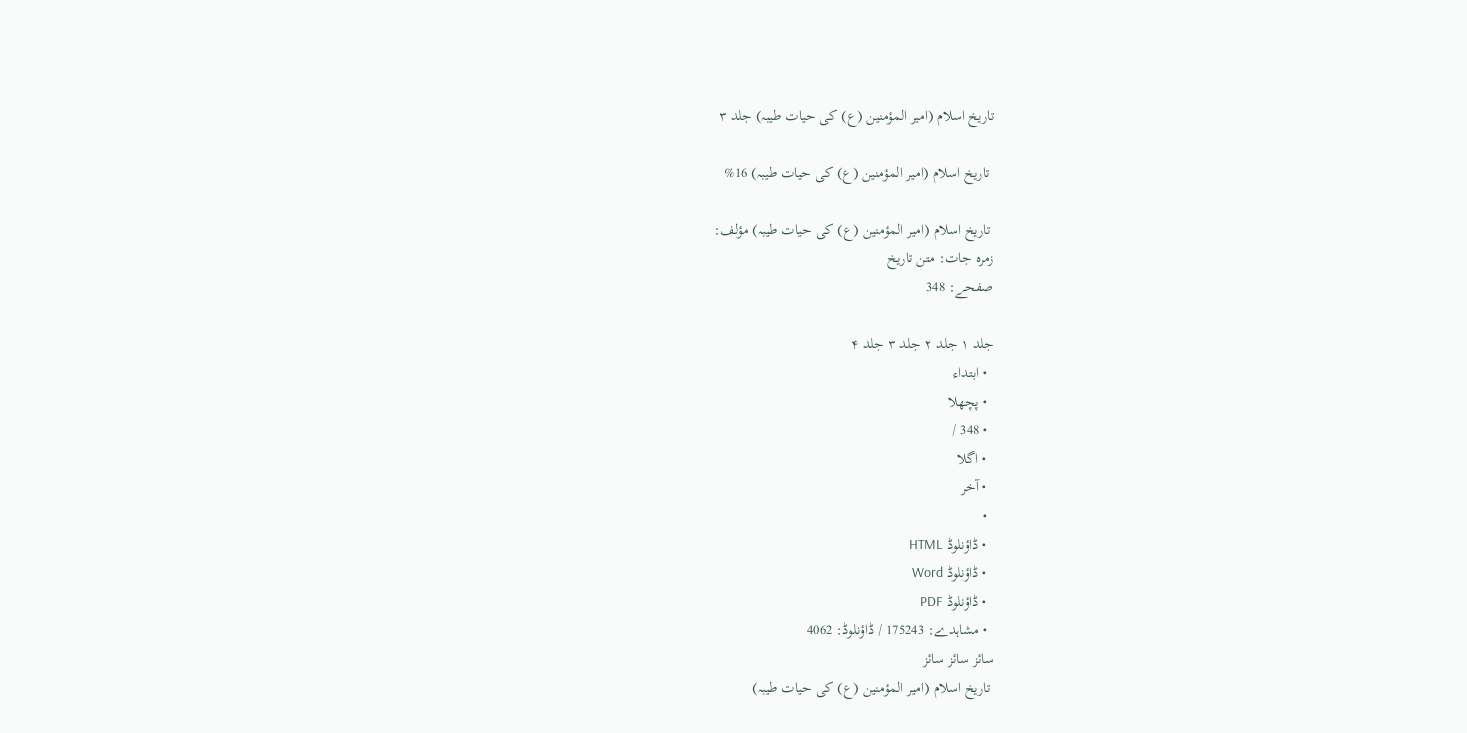تاريخ اسلام (امير المؤمنين (ع) كى حيات طيبہ) جلد ۳

 تاريخ اسلام (امير المؤمنين (ع) كى حيات طيبہ) 16%

 تاريخ اسلام (امير المؤمنين (ع) كى حيات طيبہ) مؤلف:
زمرہ جات: متن تاریخ
صفحے: 348

جلد ۱ جلد ۲ جلد ۳ جلد ۴
  • ابتداء
  • پچھلا
  • 348 /
  • اگلا
  • آخر
  •
  • ڈاؤنلوڈ HTML
  • ڈاؤنلوڈ Word
  • ڈاؤنلوڈ PDF
  • مشاہدے: 175243 / ڈاؤنلوڈ: 4062
سائز سائز سائز
 تاريخ اسلام (امير المؤمنين (ع) كى حيات طيبہ)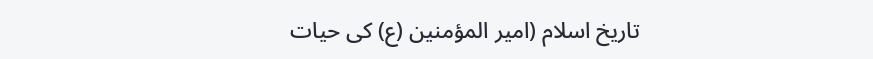تاريخ اسلام (امير المؤمنين (ع) كى حيات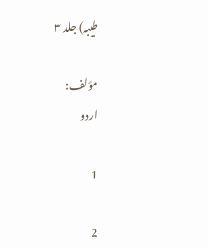طيبہ) جلد ۳

مؤلف:
اردو

1

2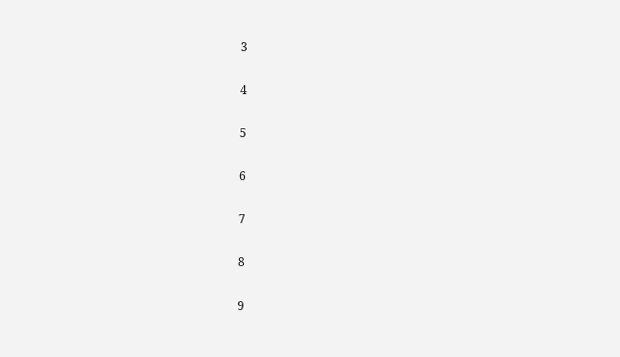3

4

5

6

7

8

9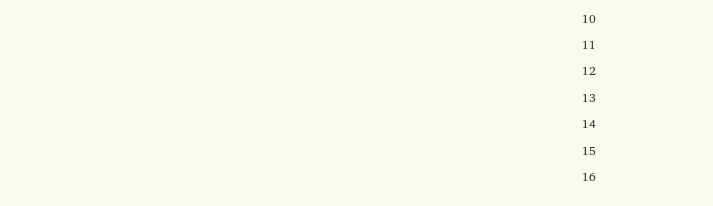10

11

12

13

14

15

16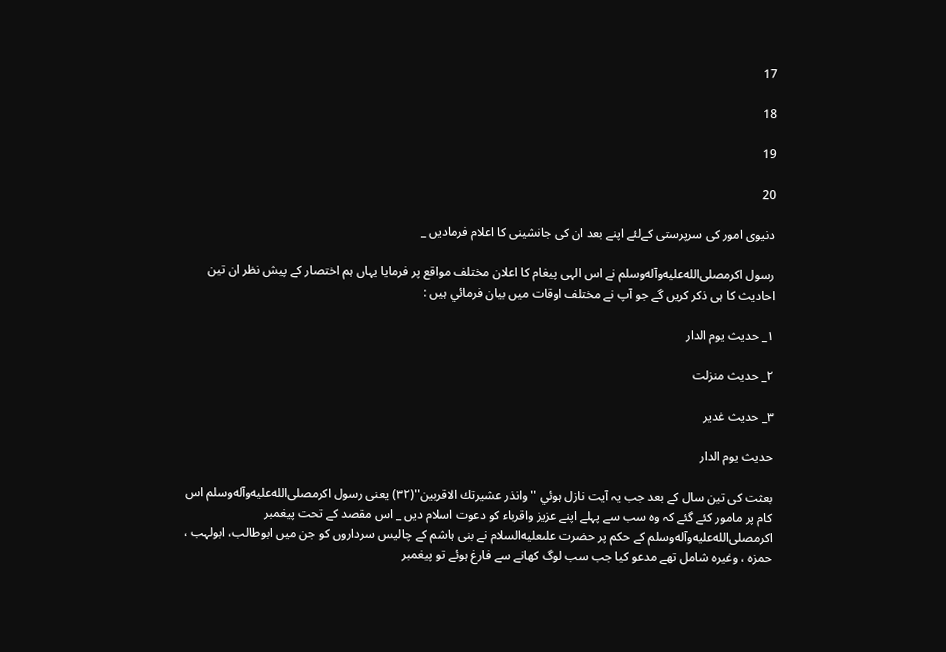17

18

19

20

دنيوى امور كى سرپرستى كےلئے اپنے بعد ان كى جانشينى كا اعلام فرماديں _

رسول اكرمصلى‌الله‌عليه‌وآله‌وسلم نے اس الہى پيغام كا اعلان مختلف مواقع پر فرمايا يہاں ہم اختصار كے پيش نظر ان تين احاديث كا ہى ذكر كريں گے جو آپ نے مختلف اوقات ميں بيان فرمائي ہيں :

۱_ حديث يوم الدار

۲_ حديث منزلت

۳_ حديث غدير

حديث يوم الدار

بعثت كى تين سال كے بعد جب يہ آيت نازل ہوئي ''وانذر عشيرتك الاقربين''(۳۲) يعنى رسول اكرمصلى‌الله‌عليه‌وآله‌وسلم اس كام پر مامور كئے گئے كہ وہ سب سے پہلے اپنے عزيز واقرباء كو دعوت اسلام ديں _ اس مقصد كے تحت پيغمبر اكرمصلى‌الله‌عليه‌وآله‌وسلم كے حكم پر حضرت علىعليه‌السلام نے بنى ہاشم كے چاليس سرداروں كو جن ميں ابوطالب، ابولہب ، حمزہ ، وغيرہ شامل تھے مدعو كيا جب سب لوگ كھانے سے فارغ ہوئے تو پيغمبر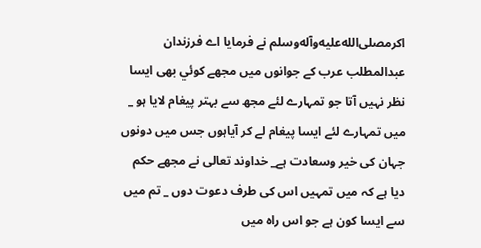اكرمصلى‌الله‌عليه‌وآله‌وسلم نے فرمايا اے فرزندان عبدالمطلب عرب كے جوانوں ميں مجھے كوئي بھى ايسا نظر نہيں آتا جو تمہارے لئے مجھ سے بہتر پيغام لايا ہو _ ميں تمہارے لئے ايسا پيغام لے كر آياہوں جس ميں دونوں جہان كى خير وسعادت ہے_ خداوند تعالى نے مجھے حكم ديا ہے كہ ميں تمہيں اس كى طرف دعوت دوں _ تم ميں سے ايسا كون ہے جو اس راہ ميں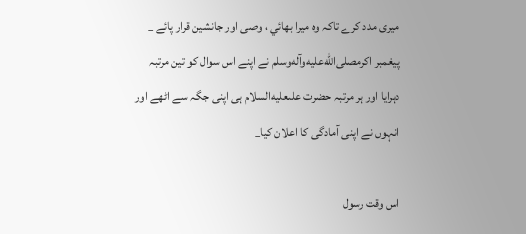ميرى مدد كرے تاكہ وہ ميرا بھائي ، وصى اور جانشين قرار پائے _ پيغمبر اكرمصلى‌الله‌عليه‌وآله‌وسلم نے اپنے اس سوال كو تين مرتبہ دہرايا اور ہر مرتبہ حضرت علىعليه‌السلام ہى اپنى جگہ سے اٹھے اور انہوں نے اپنى آمادگى كا اعلان كيا_

اس وقت رسول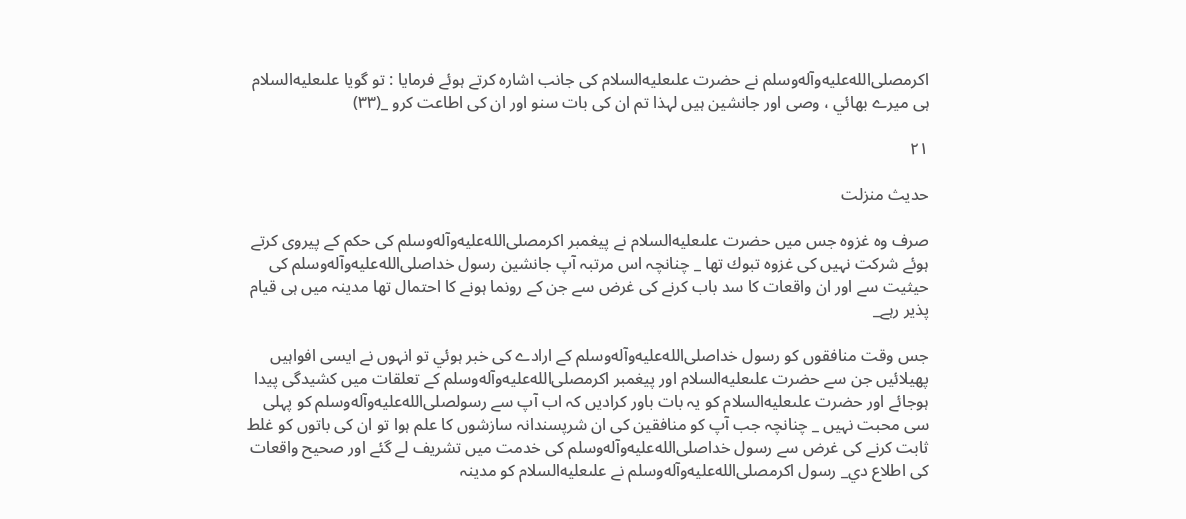اكرمصلى‌الله‌عليه‌وآله‌وسلم نے حضرت علىعليه‌السلام كى جانب اشارہ كرتے ہوئے فرمايا : تو گويا علىعليه‌السلام ہى ميرے بھائي ، وصى اور جانشين ہيں لہذا تم ان كى بات سنو اور ان كى اطاعت كرو _(۳۳)

۲۱

حديث منزلت

صرف وہ غزوہ جس ميں حضرت علىعليه‌السلام نے پيغمبر اكرمصلى‌الله‌عليه‌وآله‌وسلم كى حكم كے پيروى كرتے ہوئے شركت نہيں كى غزوہ تبوك تھا _ چنانچہ اس مرتبہ آپ جانشين رسول خداصلى‌الله‌عليه‌وآله‌وسلم كى حيثيت سے اور ان واقعات كا سد باب كرنے كى غرض سے جن كے رونما ہونے كا احتمال تھا مدينہ ميں ہى قيام پذير رہے_

جس وقت منافقوں كو رسول خداصلى‌الله‌عليه‌وآله‌وسلم كے ارادے كى خبر ہوئي تو انہوں نے ايسى افواہيں پھيلائيں جن سے حضرت علىعليه‌السلام اور پيغمبر اكرمصلى‌الله‌عليه‌وآله‌وسلم كے تعلقات ميں كشيدگى پيدا ہوجائے اور حضرت علىعليه‌السلام كو يہ بات باور كراديں كہ اب آپ سے رسولصلى‌الله‌عليه‌وآله‌وسلم كو پہلى سى محبت نہيں _ چنانچہ جب آپ كو منافقين كى ان شرپسندانہ سازشوں كا علم ہوا تو ان كى باتوں كو غلط ثابت كرنے كى غرض سے رسول خداصلى‌الله‌عليه‌وآله‌وسلم كى خدمت ميں تشريف لے گئے اور صحيح واقعات كى اطلاع دي_ رسول اكرمصلى‌الله‌عليه‌وآله‌وسلم نے علىعليه‌السلام كو مدينہ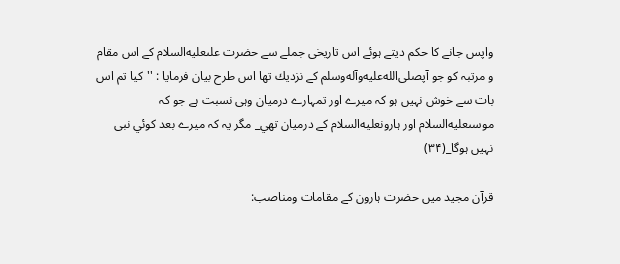واپس جانے كا حكم ديتے ہوئے اس تاريخى جملے سے حضرت علىعليه‌السلام كے اس مقام و مرتبہ كو جو آپصلى‌الله‌عليه‌وآله‌وسلم كے نزديك تھا اس طرح بيان فرمايا : ''كيا تم اس بات سے خوش نہيں ہو كہ ميرے اور تمہارے درميان وہى نسبت ہے جو كہ موسىعليه‌السلام اور ہارونعليه‌السلام كے درميان تھي_ مگر يہ كہ ميرے بعد كوئي نبى نہيں ہوگا_(۳۴)

قرآن مجيد ميں حضرت ہارون كے مقامات ومناصب: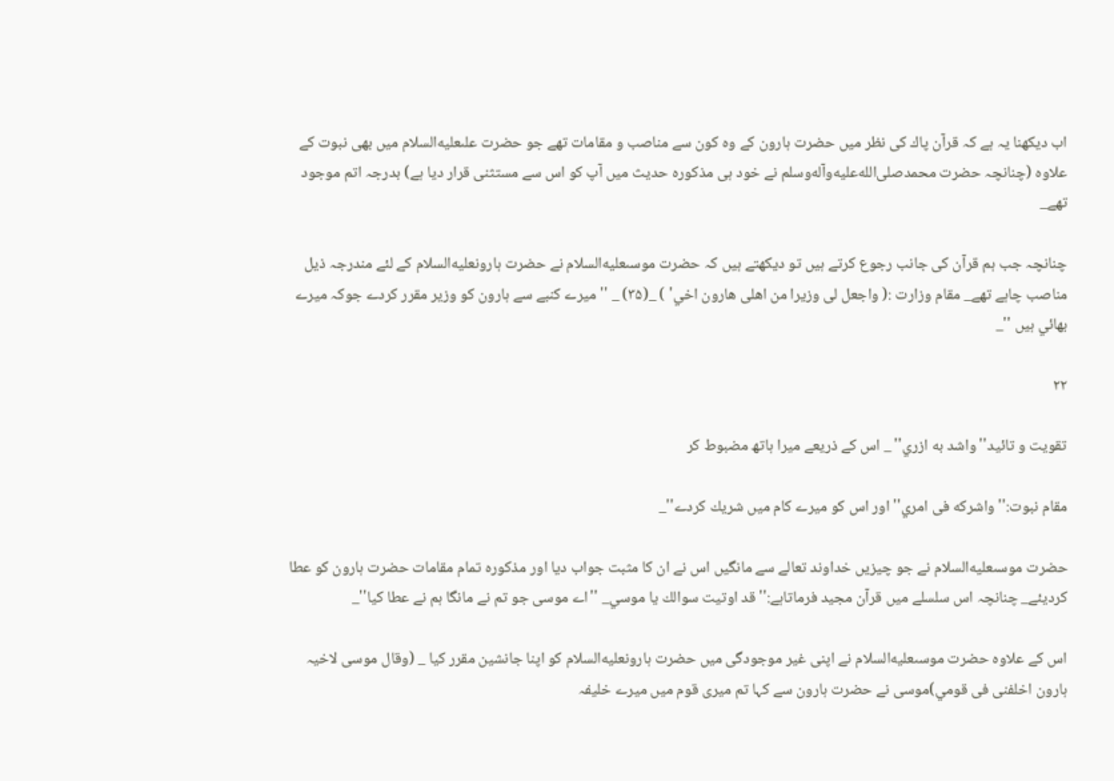اب ديكھنا يہ ہے كہ قرآن پاك كى نظر ميں حضرت ہارون كے وہ كون سے مناصب و مقامات تھے جو حضرت علىعليه‌السلام ميں بھى نبوت كے علاوہ (چنانچہ حضرت محمدصلى‌الله‌عليه‌وآله‌وسلم نے خود ہى مذكورہ حديث ميں آپ كو اس سے مستثنى قرار ديا ہے) بدرجہ اتم موجود تھے_

چنانچہ جب ہم قرآن كى جانب رجوع كرتے ہيں تو ديكھتے ہيں كہ حضرت موسىعليه‌السلام نے حضرت ہارونعليه‌السلام كے لئے مندرجہ ذيل مناصب چاہے تھے_ مقام وزارت :( واجعل لى وزيرا من اهلى هارون اخي' ) _(۳۵) _ ''ميرے كنبے سے ہارون كو وزير مقرر كردے جوكہ ميرے بھائي ہيں ''_

۲۲

تقويت و تائيد''واشد به ازري'' _ اس كے ذريعے ميرا ہاتھ مضبوط كر

مقام نبوت:''واشركه فى امري''اور اس كو ميرے كام ميں شريك كردے''_

حضرت موسىعليه‌السلام نے جو چيزيں خداوند تعالے سے مانگيں اس نے ان كا مثبت جواب ديا اور مذكورہ تمام مقامات حضرت ہارون كو عطا كرديئے_ چنانچہ اس سلسلے ميں قرآن مجيد فرماتاہے:''قد اوتيت سوالك يا موسي_ ''اے موسى جو تم نے مانگا ہم نے عطا كيا''_

اس كے علاوہ حضرت موسىعليه‌السلام نے اپنى غير موجودگى ميں حضرت ہارونعليه‌السلام كو اپنا جانشين مقرر كيا _ (وقال موسى لاخيہ ہارون اخلفنى فى قومي)موسى نے حضرت ہارون سے كہا تم ميرى قوم ميں ميرے خليفہ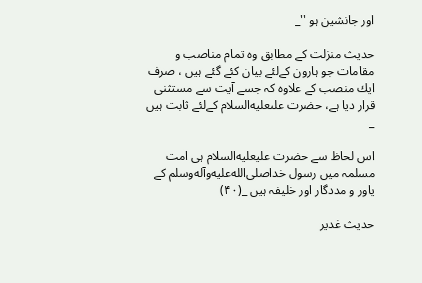اور جانشين ہو ''_

حديث منزلت كے مطابق وہ تمام مناصب و مقامات جو ہارون كےلئے بيان كئے گئے ہيں ، صرف ايك منصب كے علاوہ كہ جسے آيت سے مستثنى قرار ديا ہے، حضرت علىعليه‌السلام كےلئے ثابت ہيں _

اس لحاظ سے حضرت عليعليه‌السلام ہى امت مسلمہ ميں رسول خداصلى‌الله‌عليه‌وآله‌وسلم كے ياور و مددگار اور خليفہ ہيں _(۴۰)

حديث غدير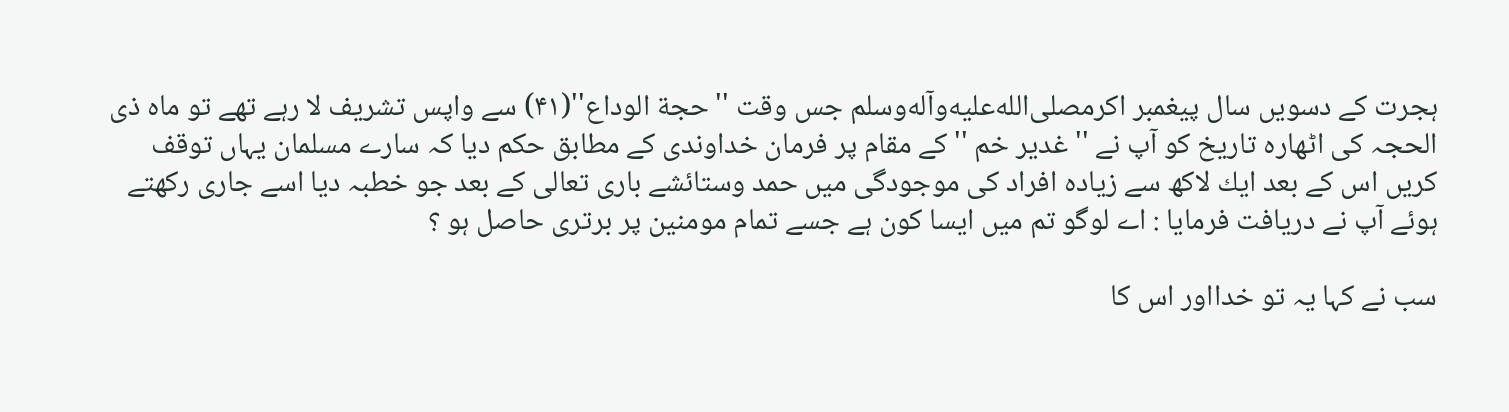ہجرت كے دسويں سال پيغمبر اكرمصلى‌الله‌عليه‌وآله‌وسلم جس وقت ''حجة الوداع''(۴۱) سے واپس تشريف لا رہے تھے تو ماہ ذى الحجہ كى اٹھارہ تاريخ كو آپ نے ''غدير خم '' كے مقام پر فرمان خداوندى كے مطابق حكم ديا كہ سارے مسلمان يہاں توقف كريں اس كے بعد ايك لاكھ سے زيادہ افراد كى موجودگى ميں حمد وستائشے بارى تعالى كے بعد جو خطبہ ديا اسے جارى ركھتے ہوئے آپ نے دريافت فرمايا : اے لوگو تم ميں ايسا كون ہے جسے تمام مومنين پر برترى حاصل ہو ؟

سب نے كہا يہ تو خدااور اس كا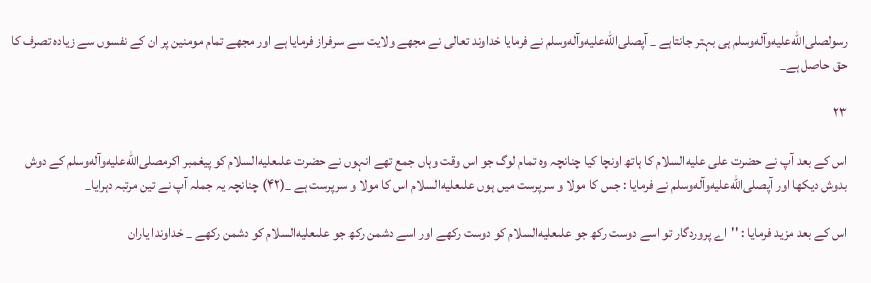رسولصلى‌الله‌عليه‌وآله‌وسلم ہى بہتر جانتاہے _ آپصلى‌الله‌عليه‌وآله‌وسلم نے فرمايا خداوند تعالى نے مجھے ولايت سے سرفراز فرمايا ہے اور مجھے تمام مومنين پر ان كے نفسوں سے زيادہ تصرف كا حق حاصل ہے_

۲۳

اس كے بعد آپ نے حضرت على عليه‌السلام كا ہاتھ اونچا كيا چنانچہ وہ تمام لوگ جو اس وقت وہاں جمع تھے انہوں نے حضرت علىعليه‌السلام كو پيغمبر اكرمصلى‌الله‌عليه‌وآله‌وسلم كے دوش بدوش ديكھا اور آپصلى‌الله‌عليه‌وآله‌وسلم نے فرمايا : جس كا مولا و سرپرست ميں ہوں علىعليه‌السلام اس كا مولا و سرپرست ہے _(۴۲) چنانچہ يہ جملہ آپ نے تين مرتبہ دہرايا_

اس كے بعد مزيد فرمايا : ''اے پروردگار تو اسے دوست ركھ جو علىعليه‌السلام كو دوست ركھے اور اسے دشمن ركھ جو علىعليه‌السلام كو دشمن ركھے _ خداوندا ياران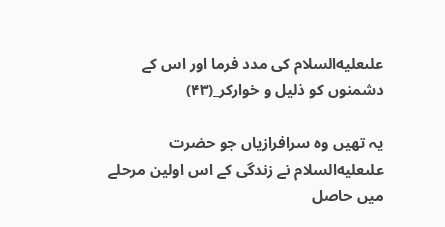علىعليه‌السلام كى مدد فرما اور اس كے دشمنوں كو ذليل و خواركر_(۴۳)

يہ تھيں وہ سرافرازياں جو حضرت علىعليه‌السلام نے زندگى كے اس اولين مرحلے ميں حاصل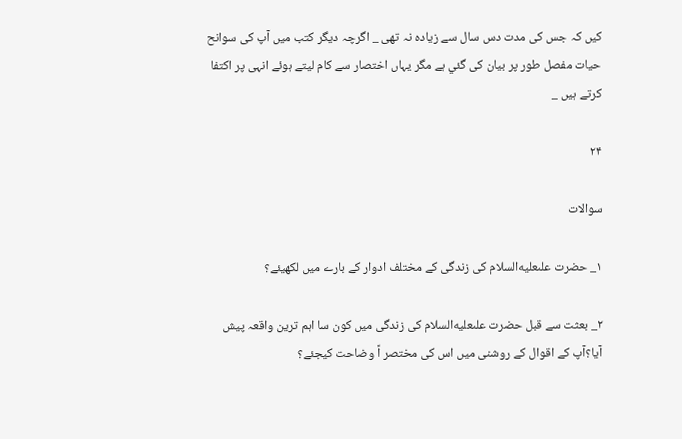كيں كہ جس كى مدت دس سال سے زيادہ نہ تھى _ اگرچہ ديگر كتب ميں آپ كى سوانح حيات مفصل طور پر بيان كى گئي ہے مگر يہاں اختصار سے كام ليتے ہوئے انہى پر اكتفا كرتے ہيں _

۲۴

سوالات

۱_ حضرت علىعليه‌السلام كى زندگى كے مختلف ادوار كے بارے ميں لكھيئے؟

۲_ بعثت سے قبل حضرت علىعليه‌السلام كى زندگى ميں كون سا اہم ترين واقعہ پيش آيا؟آپ كے اقوال كے روشنى ميں اس كى مختصر اً وضاحت كيجئے؟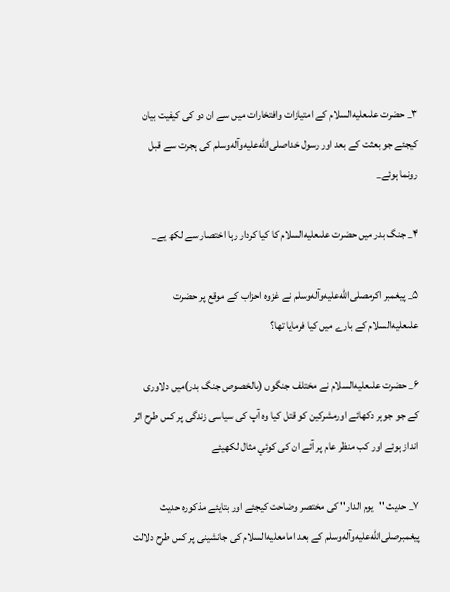۳_ حضرت علىعليه‌السلام كے امتيازات وافتخارات ميں سے ان دو كى كيفيت بيان كيجئے جو بعثت كے بعد اور رسول خداصلى‌الله‌عليه‌وآله‌وسلم كى ہجرت سے قبل رونما ہوئے_

۴_ جنگ بدر ميں حضرت علىعليه‌السلام كا كيا كردار رہا اختصار سے لكھ يے_

۵_ پيغمبر اكرمصلى‌الله‌عليه‌وآله‌وسلم نے غزوہ احزاب كے موقع پر حضرت علىعليه‌السلام كے بارے ميں كيا فرمايا تھا؟

۶_ حضرت علىعليه‌السلام نے مختلف جنگوں (بالخصوص جنگ بدر)ميں دلاورى كے جو جوہر دكھائے اورمشركين كو قتل كيا وہ آپ كى سياسى زندگى پر كس طرح اثر انداز ہوئے اور كب منظر عام پر آئے ان كى كوئي مثال لكھيئے

۷_ حديث ''يوم الدار'' كى مختصر وضاحت كيجئے اور بتايئے مذكورہ حديث پيغمبرصلى‌الله‌عليه‌وآله‌وسلم كے بعد امامعليه‌السلام كى جانشينى پر كس طرح دلالت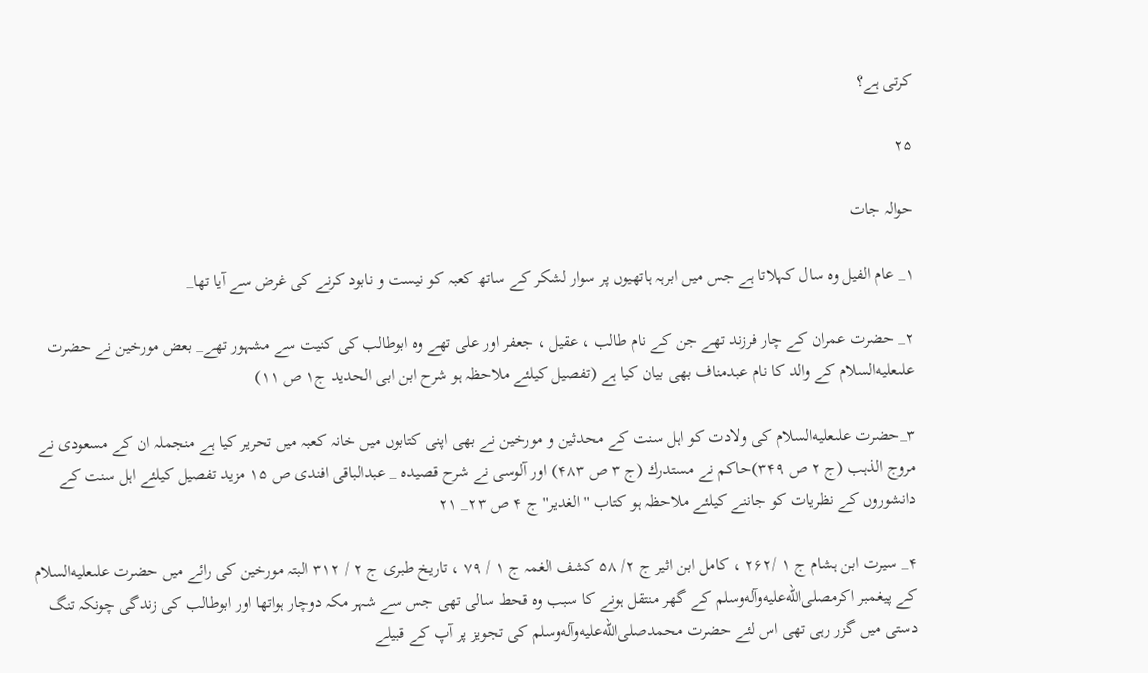كرتى ہے؟

۲۵

حوالہ جات

۱_ عام الفيل وہ سال كہلاتا ہے جس ميں ابرہہ ہاتھيوں پر سوار لشكر كے ساتھ كعبہ كو نيست و نابود كرنے كى غرض سے آيا تھا_

۲_ حضرت عمران كے چار فرزند تھے جن كے نام طالب ، عقيل ، جعفر اور على تھے وہ ابوطالب كى كنيت سے مشہور تھے_ بعض مورخين نے حضرت علىعليه‌السلام كے والد كا نام عبدمناف بھى بيان كيا ہے (تفصيل كيلئے ملاحظہ ہو شرح ابن ابى الحديد ج۱ ص ۱۱)

۳_حضرت علىعليه‌السلام كى ولادت كو اہل سنت كے محدثين و مورخين نے بھى اپنى كتابوں ميں خانہ كعبہ ميں تحرير كيا ہے منجملہ ان كے مسعودى نے مروج الذہب (ج ۲ ص ۳۴۹)حاكم نے مستدرك (ج ۳ ص ۴۸۳) اور آلوسى نے شرح قصيدہ _ عبدالباقى افندى ص ۱۵ مزيد تفصيل كيلئے اہل سنت كے دانشوروں كے نظريات كو جاننے كيلئے ملاحظہ ہو كتاب ''الغدير'' ج ۴ ص ۲۳_ ۲۱

۴_ سيرت ابن ہشام ج ۱ /۲۶۲ ، كامل ابن اثير ج ۲/ ۵۸ كشف الغمہ ج ۱ / ۷۹ ، تاريخ طبرى ج ۲ / ۳۱۲ البتہ مورخين كى رائے ميں حضرت علىعليه‌السلام كے پيغمبر اكرمصلى‌الله‌عليه‌وآله‌وسلم كے گھر منتقل ہونے كا سبب وہ قحط سالى تھى جس سے شہر مكہ دوچار ہواتھا اور ابوطالب كى زندگى چونكہ تنگ دستى ميں گزر رہى تھى اس لئے حضرت محمدصلى‌الله‌عليه‌وآله‌وسلم كى تجويز پر آپ كے قبيلے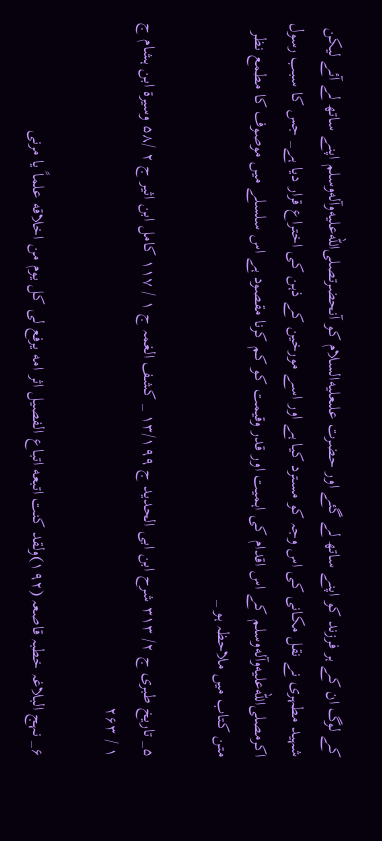كے لوگ ان كے ہر فرزند كو اپنے ساتھ لے گئے اور حضرت علىعليه‌السلام كو آنحضرتصلى‌الله‌عليه‌وآله‌وسلم اپنے ساتھ لے آئے ليكن شہيد مطہرى نے نقل مكانى كى اس وجہ كو مسترد كيا ہے اور اسے مورخين كے ذہن كى اختراع قرار ديا ہے_ جس كا سبب رسول اكرمصلى‌الله‌عليه‌وآله‌وسلم كے اس اقدام كى اہميت اور قدر وقيمت كو كم كرنا مقصود ہے اس سلسلے ميں موصوف كا مطمع نظر متن كتاب ميں ملاحظہ ہو _

۵_ تاريخ طبرى ج ۲/ ۳۱۳ شرح ابن ابى الحديد ج ۱۳/۱۹۹ _ كشف الغمہ ج ۱ / ۱۱۷ كامل ابن اثير ج ۲ /۵۸ وسيرة ابن ہشام ج ۱ / ۲۶۳

۶_ نہج البلاغہ خطبہ قاصعہ (۱۹۲)ولقد كنت اتبعه اتباع الفصيل اثر امه يرفع لى كل يوم من اخلاقه علماً يا مرنى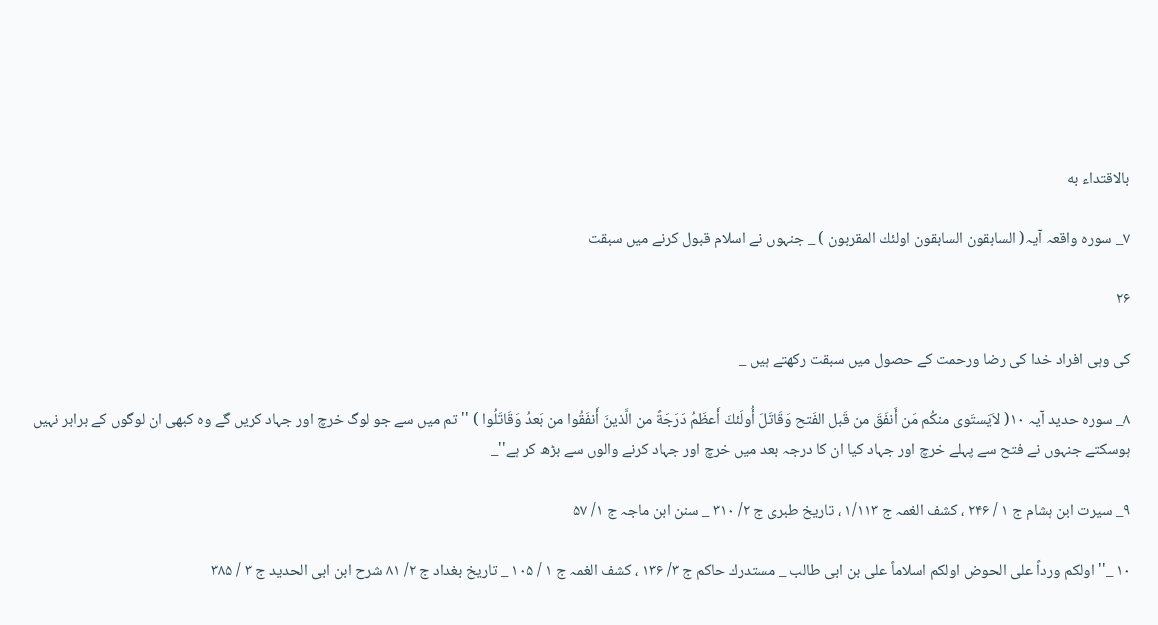بالاقتداء به

۷_ سورہ واقعہ آيہ( السابقون السابقون اولئك المقربون ) _ جنہوں نے اسلام قبول كرنے ميں سبقت

۲۶

كى وہى افراد خدا كى رضا ورحمت كے حصول ميں سبقت ركھتے ہيں _

۸_ سورہ حديد آيہ ۱۰( لاَيَستَوى منكُم مَن أَنفَقَ من قَبل الفَتح وَقَاتَلَ أُولَئكَ أَعظَمُ دَرَجَةً من الَّذينَ أَنفَقُوا من بَعدُ وَقَاتَلُوا ) ''تم ميں سے جو لوگ خرچ اور جہاد كريں گے وہ كبھى ان لوگوں كے برابر نہيں ہوسكتے جنہوں نے فتح سے پہلے خرچ اور جہاد كيا ان كا درجہ بعد ميں خرچ اور جہاد كرنے والوں سے بڑھ كر ہے''_

۹_ سيرت ابن ہشام ج ۱ / ۲۴۶ ، كشف الغمہ ج ۱/۱۱۳ ، تاريخ طبرى ج ۲/ ۳۱۰ _ سنن ابن ماجہ ج ۱/ ۵۷

۱۰ _''اولكم ورداً على الحوض اولكم اسلاماً على بن ابى طالب _ مستدرك حاكم ج ۳/ ۱۳۶ ، كشف الغمہ ج ۱ / ۱۰۵ _ تاريخ بغداد ج ۲/ ۸۱ شرح ابن ابى الحديد ج ۳ / ۳۸۵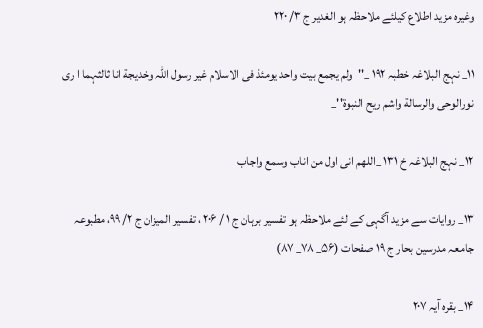وغيرہ مزيد اطلاع كيلئے ملاحظہ ہو الغدير ج ۳/ ۲۲۰

۱۱_ نہج البلاغہ خطبہ ۱۹۲ _''ولم يجمع بيت واحد يومئذ فى الاسلام غير رسول اللہ وخديجة انا ثالثہما ا رى نورالوحى والرسالة واشم ريح النبوة''_

۱۲_ نہج البلاغہ خ ۱۳۱ _اللهم انى اول من اناب وسمع واجاب

۱۳_ روايات سے مزيد آگہى كے لئے ملاحظہ ہو تفسير برہان ج ۱ / ۲۰۶ ، تفسير الميزان ج ۲/ ۹۹، مطبوعہ جامعہ مدرسين بحار ج ۱۹ صفحات (۵۶_ ۷۸_ ۸۷)

۱۴_ بقرہ آيہ ۲۰۷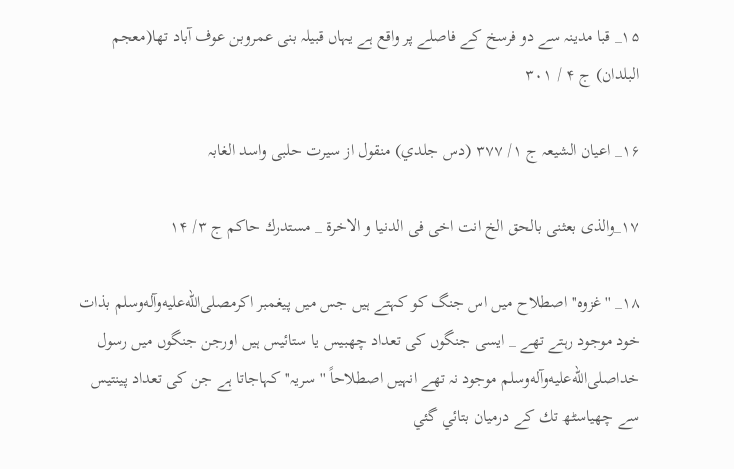۱۵_ قبا مدينہ سے دو فرسخ كے فاصلے پر واقع ہے يہاں قبيلہ بنى عمروبن عوف آباد تھا(معجم البلدان) ج ۴ / ۳۰۱

۱۶_ اعيان الشيعہ ج ۱/ ۳۷۷ (دس جلدي) منقول از سيرت حلبى واسد الغابہ

۱۷_والذى بعثنى بالحق الخ انت اخى فى الدنيا و الاخرة _ مستدرك حاكم ج ۳/ ۱۴

۱۸_ ''غزوہ'' اصطلاح ميں اس جنگ كو كہتے ہيں جس ميں پيغمبر اكرمصلى‌الله‌عليه‌وآله‌وسلم بذات خود موجود رہتے تھے _ ايسى جنگوں كى تعداد چھبيس يا ستائيس ہيں اورجن جنگوں ميں رسول خداصلى‌الله‌عليه‌وآله‌وسلم موجود نہ تھے انہيں اصطلاحاً ''سريہ'' كہاجاتا ہے جن كى تعداد پينتيس سے چھياسٹھ تك كے درميان بتائي گئي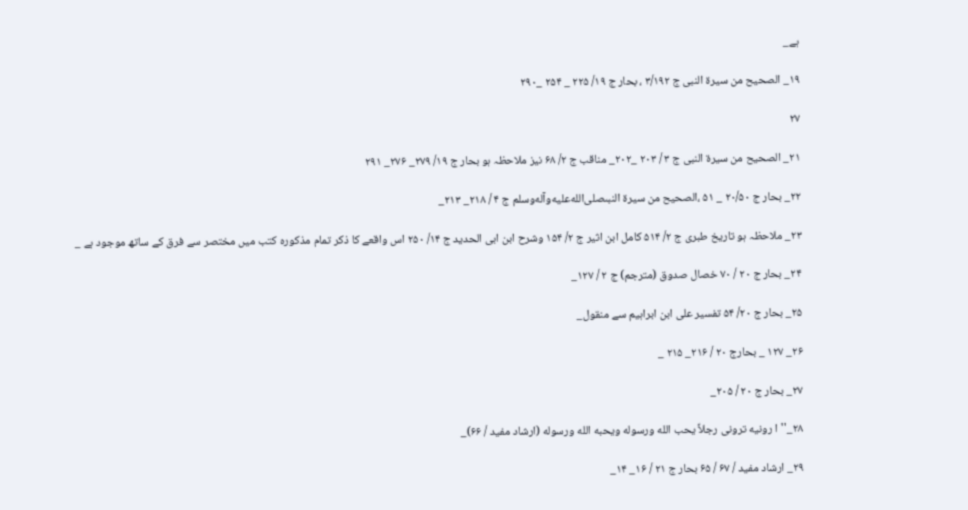ہے_

۱۹_ الصحيح من سيرة النبى ج ۳/۱۹۲ ، بحار ج ۱۹/ ۲۲۵ _ ۲۵۴ _۲۹۰

۲۷

۲۱_ الصحيح من سيرة النبى ج ۳ / ۲۰۳ _۲۰۲_ مناقب ج ۲/ ۶۸ نيز ملاحظہ ہو بحار ج ۱۹/ ۲۷۹_ ۲۷۶_ ۲۹۱

۲۲_ بحار ج ۲۰/۵۰ _ ۵۱ ،الصحيح من سيرة النبىصلى‌الله‌عليه‌وآله‌وسلم ج ۴ / ۲۱۸_ ۲۱۳_

۲۳_ ملاحظہ ہو تاريخ طبرى ج ۲/ ۵۱۴ كامل ابن اثير ج ۲/ ۱۵۴ وشرح ابن ابى الحديد ج ۱۴/ ۲۵۰ اس واقعے كا ذكر تمام مذكورہ كتب ميں مختصر سے فرق كے ساتھ موجود ہے _

۲۴_ بحار ج ۲۰ / ۷۰ خصال صدوق (مترجم) ج ۲ / ۱۲۷_

۲۵_ بحار ج ۲۰/ ۵۴ تفسير على ابن ابراہيم سے منقول_

۲۶_ ۱۲۷ _ بحارج ۲۰ / ۲۱۶_ ۲۱۵ _

۲۷_ بحار ج ۲۰ / ۲۰۵_

۲۸_''ا رونيه ترونى رجلاً يحب الله ورسوله ويحبه الله ورسوله (ارشاد مفيد / ۶۶)_

۲۹_ ارشاد مفيد / ۶۷ / ۶۵ بحار ج ۲۱ / ۱۶_ ۱۴_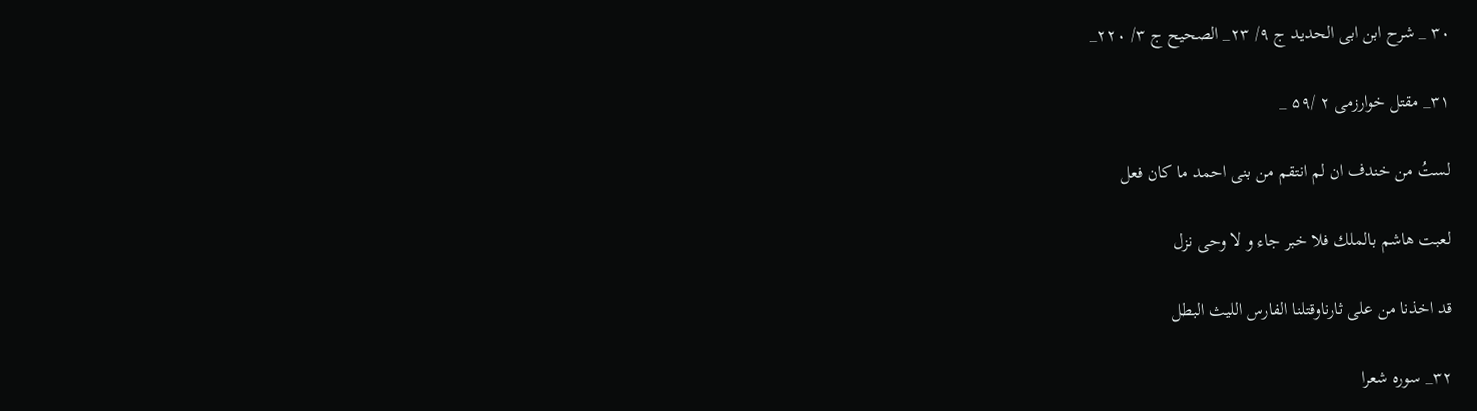۳۰ _ شرح ابن ابى الحديد ج ۹/ ۲۳_ الصحيح ج ۳/ ۲۲۰_

۳۱_ مقتل خوارزمى ۲ /۵۹ _

لستُ من خندف ان لم انتقم من بنى احمد ما كان فعل

لعبت هاشم بالملك فلا خبر جاء و لا وحى نزل

قد اخذنا من على ثارناوقتلنا الفارس الليث البطل

۳۲_ سورہ شعرا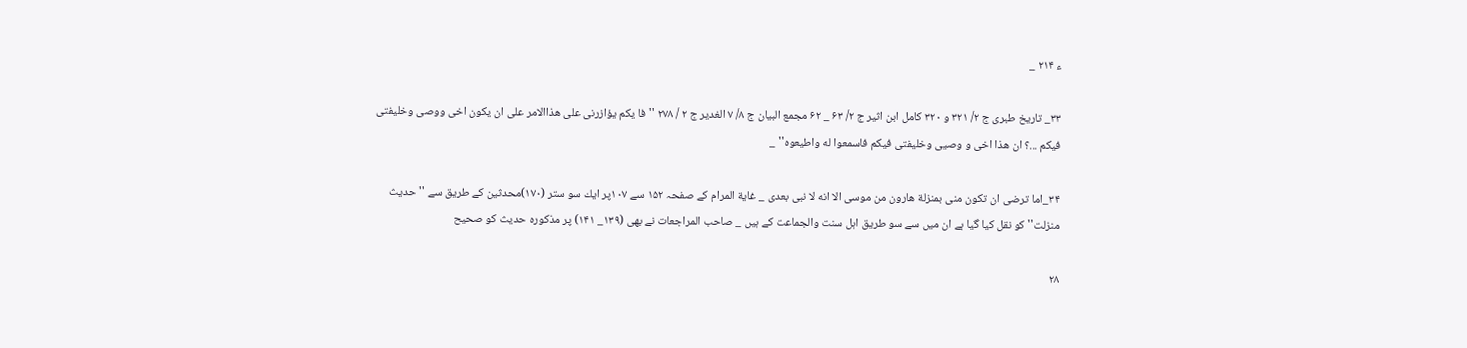ء ۲۱۴ _

۳۳_ تاريخ طبرى ج ۲/ ۳۲۱ و ۳۲۰ كامل ابن اثير ج ۲/ ۶۳ _ ۶۲ مجمع البيان ج ۸/ ۷ الغدير ج ۲ / ۲۷۸ ''فا يكم يؤازرنى على هذاالامر على ان يكون اخى ووصى وخليفتى فيكم ...؟ ان هذا اخى و وصيى وخليفتى فيكم فاسمعوا له واطيعوه'' _

۳۴_اما ترضى ان تكون منى بمنزلة هارون من موسى الا انه لا نبى بعدى _ غاية المرام كے صفحہ ۱۵۲ سے ۱۰۷پر ايك سو ستر (۱۷۰)محدثين كے طريق سے ''حديث منزلت'' كو نقل كيا گيا ہے ان ميں سے سو طريق اہل سنت والجماعت كے ہيں _ صاحب المراجعات نے بھى (۱۳۹_ ۱۴۱) پر مذكورہ حديث كو صحيح

۲۸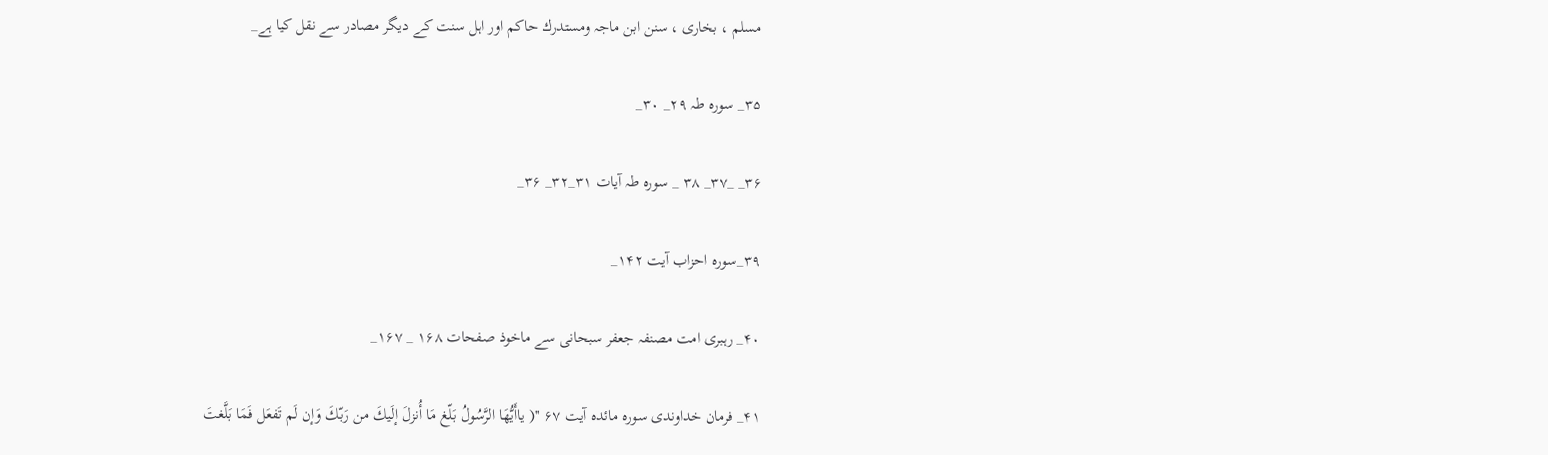مسلم ، بخارى ، سنن ابن ماجہ ومستدرك حاكم اور اہل سنت كے ديگر مصادر سے نقل كيا ہے_

۳۵_ سورہ طہ ۲۹_ ۳۰_

۳۶_ _۳۷_ ۳۸ _ سورہ طہ آيات ۳۱_۳۲_ ۳۶_

۳۹_سورہ احزاب آيت ۱۴۲_

۴۰_ رہبرى امت مصنفہ جعفر سبحانى سے ماخوذ صفحات ۱۶۸ _ ۱۶۷_

۴۱_ فرمان خداوندى سورہ مائدہ آيت ۶۷ ''( ياأَيُّهَا الرَّسُولُ بَلّغ مَا أُنزلَ إلَيكَ من رَبّكَ وَإن لَم تَفعَل فَمَا بَلَّغتَ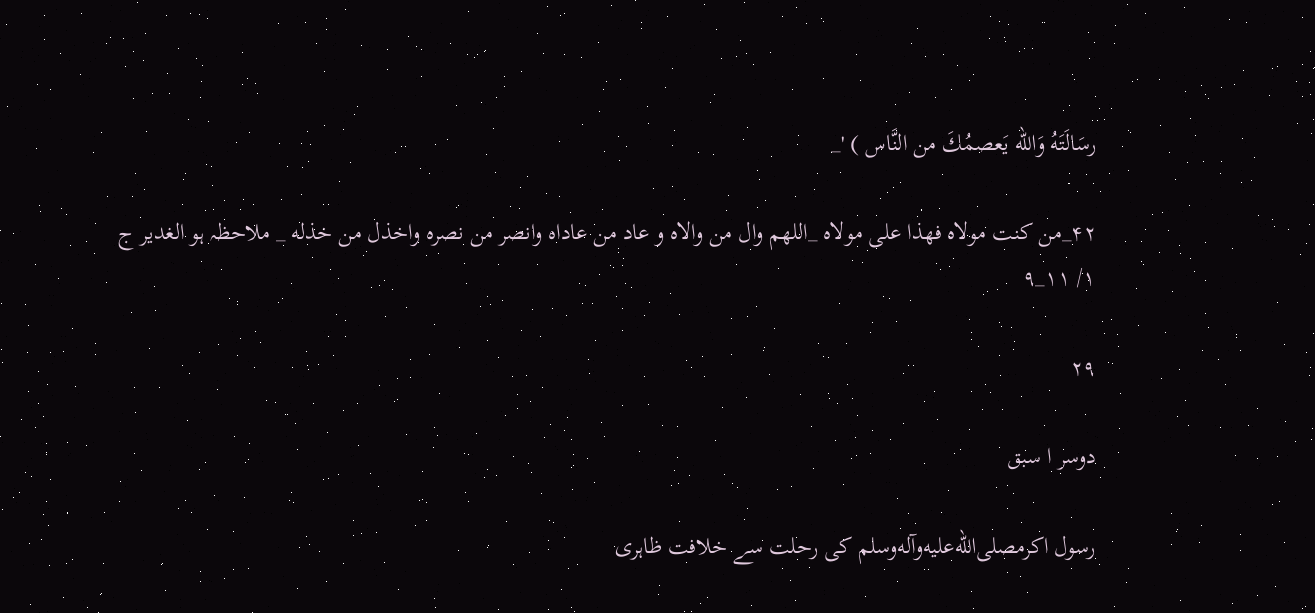رسَالَتَهُ وَالله يَعصمُكَ من النَّاس ) '_

۴۲_من كنت مولاه فهذا على مولاه _اللهم وال من والاه و عاد من عاداه وانصر من نصره واخذل من خذله _ ملاحظہ ہو الغدير ج ۱/ ۱۱_۹

۲۹

دوسر ا سبق

رسول اكرمصلى‌الله‌عليه‌وآله‌وسلم كى رحلت سے خلافت ظاہرى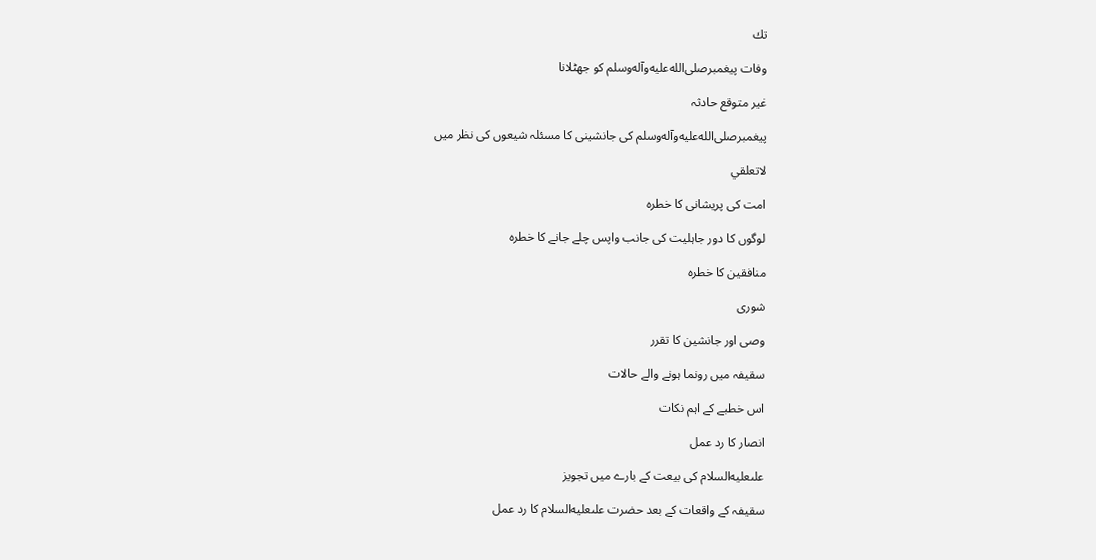تك

وفات پيغمبرصلى‌الله‌عليه‌وآله‌وسلم كو جھٹلانا

غير متوقع حادثہ

پيغمبرصلى‌الله‌عليه‌وآله‌وسلم كى جانشينى كا مسئلہ شيعوں كى نظر ميں

لاتعلقي

امت كى پريشانى كا خطرہ

لوگوں كا دور جاہليت كى جانب واپس چلے جانے كا خطرہ

منافقين كا خطرہ

شورى

وصى اور جانشين كا تقرر

سقيفہ ميں رونما ہونے والے حالات

اس خطبے كے اہم نكات

انصار كا رد عمل

علىعليه‌السلام كى بيعت كے بارے ميں تجويز

سقيفہ كے واقعات كے بعد حضرت علىعليه‌السلام كا رد عمل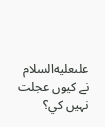علىعليه‌السلام نے كيوں عجلت نہيں كي؟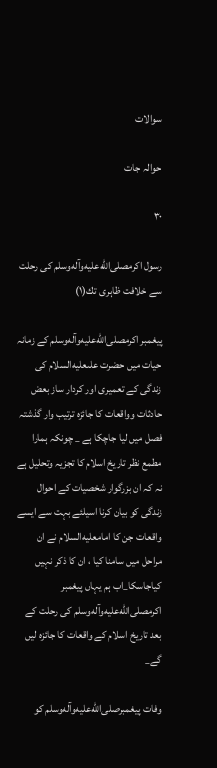سوالات

حوالہ جات

۳۰

رسول اكرمصلى‌الله‌عليه‌وآله‌وسلم كى رحلت سے خلافت ظاہرى تك(۱)

پيغمبر اكرمصلى‌الله‌عليه‌وآله‌وسلم كے زمانہ حيات ميں حضرت علىعليه‌السلام كى زندگى كے تعميرى اور كردار ساز بعض حادثات وواقعات كا جائزہ ترتيب وار گذشتہ فصل ميں ليا جاچكا ہے _ چونكہ ہمارا مطمع نظر تاريخ اسلام كا تجزيہ وتحليل ہے نہ كہ ان بزرگوار شخصيات كے احوال زندگى كو بيان كرنا اسيلئے بہت سے ايسے واقعات جن كا امامعليه‌السلام نے ان مراحل ميں سامنا كيا ، ان كا ذكر نہيں كياجاسكا_اب ہم يہاں پيغمبر اكرمصلى‌الله‌عليه‌وآله‌وسلم كى رحلت كے بعد تاريخ اسلام كے واقعات كا جائزہ ليں گے_

وفات پيغمبرصلى‌الله‌عليه‌وآله‌وسلم كو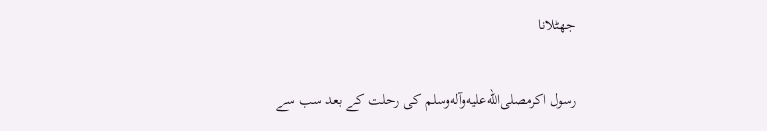جھٹلانا

رسول اكرمصلى‌الله‌عليه‌وآله‌وسلم كى رحلت كے بعد سب سے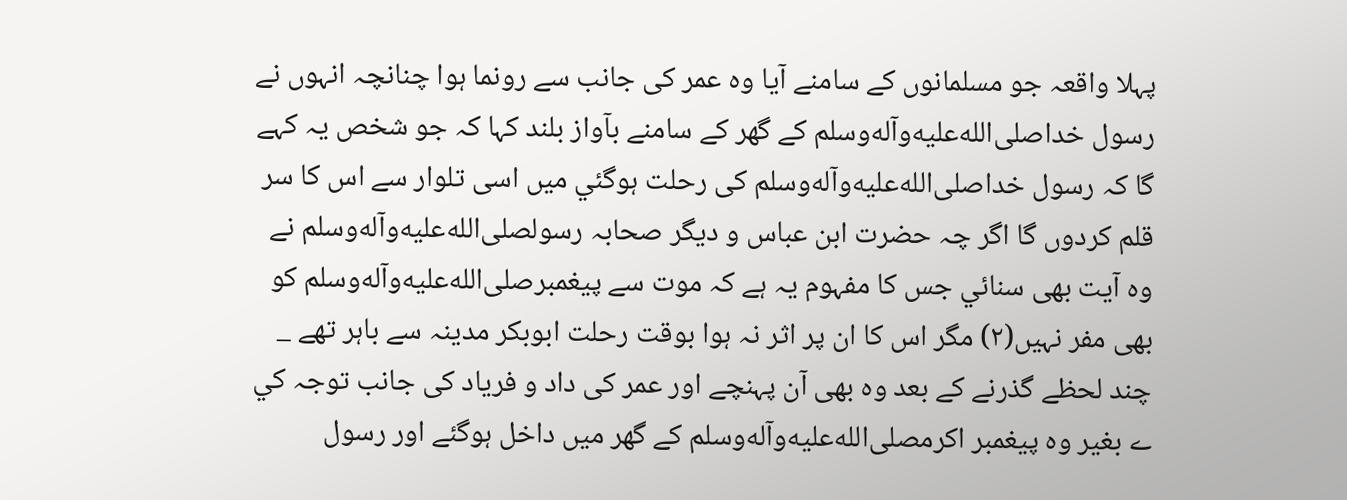پہلا واقعہ جو مسلمانوں كے سامنے آيا وہ عمر كى جانب سے رونما ہوا چنانچہ انہوں نے رسول خداصلى‌الله‌عليه‌وآله‌وسلم كے گھر كے سامنے بآواز بلند كہا كہ جو شخص يہ كہے گا كہ رسول خداصلى‌الله‌عليه‌وآله‌وسلم كى رحلت ہوگئي ميں اسى تلوار سے اس كا سر قلم كردوں گا اگر چہ حضرت ابن عباس و ديگر صحابہ رسولصلى‌الله‌عليه‌وآله‌وسلم نے وہ آيت بھى سنائي جس كا مفہوم يہ ہے كہ موت سے پيغمبرصلى‌الله‌عليه‌وآله‌وسلم كو بھى مفر نہيں(۲) مگر اس كا ان پر اثر نہ ہوا بوقت رحلت ابوبكر مدينہ سے باہر تھے _ چند لحظے گذرنے كے بعد وہ بھى آن پہنچے اور عمر كى داد و فرياد كى جانب توجہ كي ے بغير وہ پيغمبر اكرمصلى‌الله‌عليه‌وآله‌وسلم كے گھر ميں داخل ہوگئے اور رسول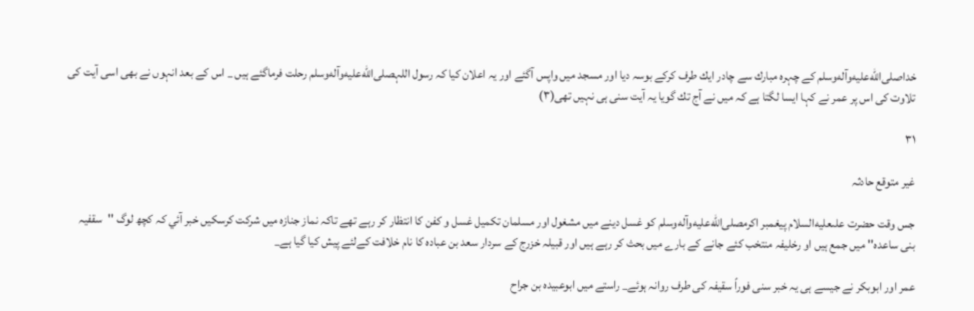خداصلى‌الله‌عليه‌وآله‌وسلم كے چہرہ مبارك سے چادر ايك طرف كركے بوسہ ديا اور مسجد ميں واپس آگئے اور يہ اعلان كيا كہ رسول اللہصلى‌الله‌عليه‌وآله‌وسلم رحلت فرماگئے ہيں _ اس كے بعد انہوں نے بھى اسى آيت كى تلاوت كى اس پر عمر نے كہا ايسا لگتا ہے كہ ميں نے آج تك گويا يہ آيت سنى ہى نہيں تھى(۳)

۳۱

غير متوقع حادثہ

جس وقت حضرت علىعليه‌السلام پيغمبر اكرمصلى‌الله‌عليه‌وآله‌وسلم كو غسل دينے ميں مشغول اور مسلمان تكميل غسل و كفن كا انتظار كر رہے تھے تاكہ نماز جنازہ ميں شركت كرسكيں خبر آئي كہ كچھ لوگ ''سقفيہ بنى ساعدہ'' ميں جمع ہيں او رخليفہ منتخب كئے جانے كے بارے ميں بحث كر رہے ہيں اور قبيلہ خزرج كے سردار سعد بن عبادہ كا نام خلافت كےلئے پيش كيا گيا ہے_

عمر اور ابوبكر نے جيسے ہى يہ خبر سنى فوراً سقيفہ كى طرف روانہ ہوئے_ راستے ميں ابوعبيدہ بن جراح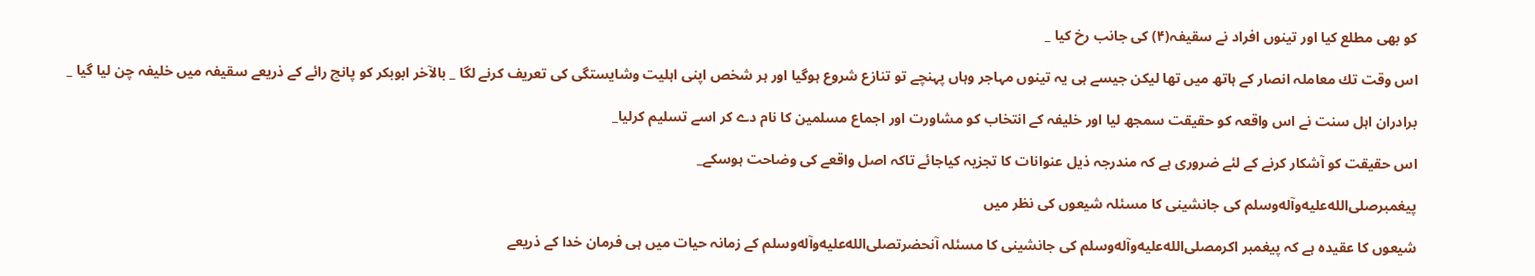كو بھى مطلع كيا اور تينوں افراد نے سقيفہ(۴) كى جانب رخ كيا _

اس وقت تك معاملہ انصار كے ہاتھ ميں تھا ليكن جيسے ہى يہ تينوں مہاجر وہاں پہنچے تو تنازع شروع ہوگيا اور ہر شخص اپنى اہليت وشايستگى كى تعريف كرنے لگا _ بالآخر ابوبكر كو پانچ رائے كے ذريعے سقيفہ ميں خليفہ چن ليا گيا _

برادران اہل سنت نے اس واقعہ كو حقيقت سمجھ ليا اور خليفہ كے انتخاب كو مشاورت اور اجماع مسلمين كا نام دے كر اسے تسليم كرليا_

اس حقيقت كو آشكار كرنے كے لئے ضرورى ہے كہ مندرجہ ذيل عنوانات كا تجزيہ كياجائے تاكہ اصل واقعے كى وضاحت ہوسكے_

پيغمبرصلى‌الله‌عليه‌وآله‌وسلم كى جانشينى كا مسئلہ شيعوں كى نظر ميں

شيعوں كا عقيدہ ہے كہ پيغمبر اكرمصلى‌الله‌عليه‌وآله‌وسلم كى جانشينى كا مسئلہ آنحضرتصلى‌الله‌عليه‌وآله‌وسلم كے زمانہ حيات ميں ہى فرمان خدا كے ذريعے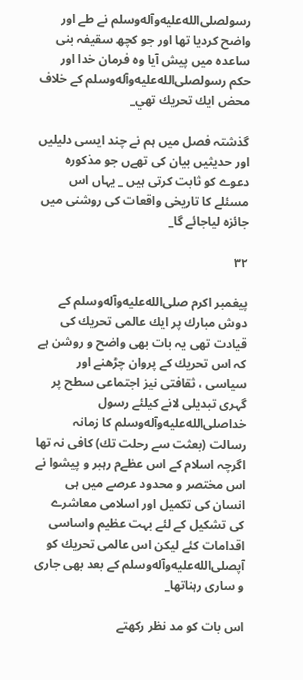رسولصلى‌الله‌عليه‌وآله‌وسلم نے طے اور واضح كرديا تھا اور جو كچھ سقيفہ بنى ساعدہ ميں پيش آيا وہ فرمان خدا اور حكم رسولصلى‌الله‌عليه‌وآله‌وسلم كے خلاف محض ايك تحريك تھي_

گذشتہ فصل ميں ہم نے چند ايسى دليليں اور حديثيں بيان كى تھےں جو مذكورہ دعوے كو ثابت كرتى ہيں _ يہاں اس مسئلے كا تاريخى واقعات كى روشنى ميں جائزہ لياجائے گا_

۳۲

پيغمبر اكرم صلى‌الله‌عليه‌وآله‌وسلم كے دوش مبارك پر ايك عالمى تحريك كى قيادت تھى يہ بات بھى واضح و روشن ہے كہ اس تحريك كے پروان چڑھنے اور سياسى ، ثقافتى نيز اجتماعى سطح پر گہرى تبديلى لانے كيلئے رسول خداصلى‌الله‌عليه‌وآله‌وسلم كا زمانہ رسالت (بعثت سے رحلت تك) كافى نہ تھا اگرچہ اسلام كے اس عظےم رہبر و پيشوا نے اس مختصر و محدود عرصے ميں ہى انسان كى تكميل اور اسلامى معاشرے كى تشكيل كے لئے بہت عظيم واساسى اقدامات كئے ليكن اس عالمى تحريك كو آپصلى‌الله‌عليه‌وآله‌وسلم كے بعد بھى جارى و سارى رہناتھا_

اس بات كو مد نظر ركھتے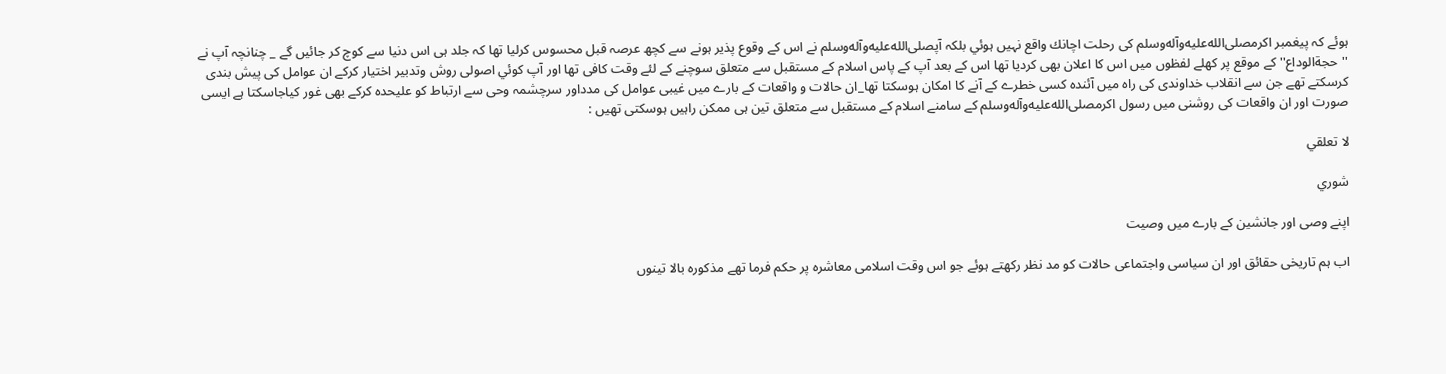ہوئے كہ پيغمبر اكرمصلى‌الله‌عليه‌وآله‌وسلم كى رحلت اچانك واقع نہيں ہوئي بلكہ آپصلى‌الله‌عليه‌وآله‌وسلم نے اس كے وقوع پذير ہونے سے كچھ عرصہ قبل محسوس كرليا تھا كہ جلد ہى اس دنيا سے كوچ كر جائيں گے _ چنانچہ آپ نے ''حجةالوداع'' كے موقع پر كھلے لفظوں ميں اس كا اعلان بھى كرديا تھا اس كے بعد آپ كے پاس اسلام كے مستقبل سے متعلق سوچنے كے لئے وقت كافى تھا اور آپ كوئي اصولى روش وتدبير اختيار كركے ان عوامل كى پيش بندى كرسكتے تھے جن سے انقلاب خداوندى كى راہ ميں آئندہ كسى خطرے كے آنے كا امكان ہوسكتا تھا_ان حالات و واقعات كے بارے ميں غيبى عوامل كى مدداور سرچشمہ وحى سے ارتباط كو عليحدہ كركے بھى غور كياجاسكتا ہے ايسى صورت اور ان واقعات كى روشنى ميں رسول اكرمصلى‌الله‌عليه‌وآله‌وسلم كے سامنے اسلام كے مستقبل سے متعلق تين ہى ممكن راہيں ہوسكتى تھيں :

لا تعلقي

شوري

اپنے وصى اور جانشين كے بارے ميں وصيت

اب ہم تاريخى حقائق اور ان سياسى واجتماعى حالات كو مد نظر ركھتے ہوئے جو اس وقت اسلامى معاشرہ پر حكم فرما تھے مذكورہ بالا تينوں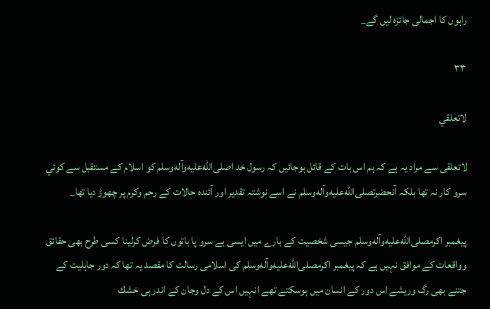راہوں كا اجمالى جائزہ ليں گے_

۳۳

لاتعلقي

لاتعلقى سے مراد يہ ہے كہ ہم اس بات كے قائل ہوجائيں كہ رسول خد اصلى‌الله‌عليه‌وآله‌وسلم كو اسلام كے مستقبل سے كوئي سرو كار نہ تھا بلكہ آنحضرتصلى‌الله‌عليه‌وآله‌وسلم نے اسے نوشتہ تقدير اور آئندہ حالات كے رحم وكرم پر چھوڑ ديا تھا_

پيغمبر اكرمصلى‌الله‌عليه‌وآله‌وسلم جيسى شخصيت كے بارے ميں ايسى بے سرو پا باتوں كا فرض كرلينا كسى طرح بھى حقائق وواقعات كے موافق نہيں ہے كہ پيغمبر اكرمصلى‌الله‌عليه‌وآله‌وسلم كى اسلامى رسالت كا مقصد يہ تھا كہ دور جاہليت كے جتنے بھى رگ وريشے اس دور كے انسان ميں ہوسكتے تھے انہيں اس كے دل وجان كے اندر ہى خشك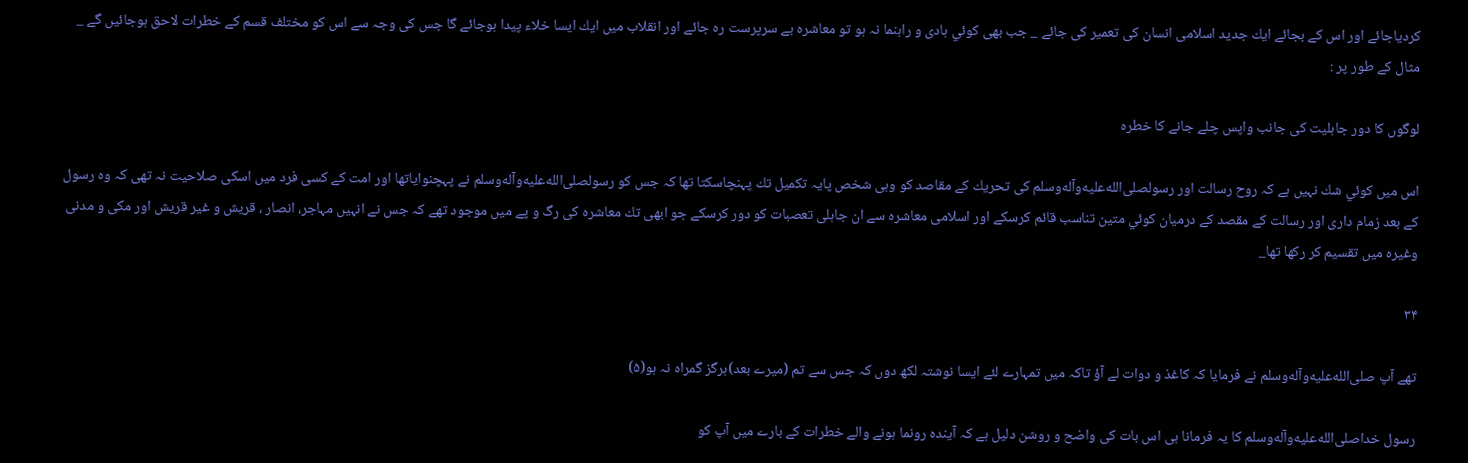كردياجائے اور اس كے بجائے ايك جديد اسلامى انسان كى تعمير كى جائے _ جب بھى كوئي ہادى و راہنما نہ ہو تو معاشرہ بے سرپرست رہ جائے اور انقلاب ميں ايك ايسا خلاء پيدا ہوجائے گا جس كى وجہ سے اس كو مختلف قسم كے خطرات لاحق ہوجائيں گے _ مثال كے طور پر :

لوگوں كا دور جاہليت كى جانب واپس چلے جانے كا خطرہ

اس ميں كوئي شك نہيں ہے كہ روح رسالت اور رسولصلى‌الله‌عليه‌وآله‌وسلم كى تحريك كے مقاصد كو وہى شخص پايہ تكميل تك پہنچاسكتا تھا كہ جس كو رسولصلى‌الله‌عليه‌وآله‌وسلم نے پہچنواياتھا اور امت كے كسى فرد ميں اسكى صلاحيت نہ تھى كہ وہ رسول كے بعد زمام دارى اور رسالت كے مقصد كے درميان كوئي متين تناسب قائم كرسكے اور اسلامى معاشرہ سے ان جاہلى تعصبات كو دور كرسكے جو ابھى تك معاشرہ كى رگ و پے ميں موجود تھے كہ جس نے انہيں مہاجر، انصار ، قريش و غير قريش اور مكى و مدنى وغيرہ ميں تقسيم كر ركھا تھا_

۳۴

تھے آپ صلى‌الله‌عليه‌وآله‌وسلم نے فرمايا كہ كاغذ و دوات لے آؤ تاكہ ميں تمہارے لئے ايسا نوشتہ لكھ دوں كہ جس سے تم (ميرے بعد)ہرگز گمراہ نہ ہو(۵)

رسول خداصلى‌الله‌عليه‌وآله‌وسلم كا يہ فرمانا ہى اس بات كى واضح و روشن دليل ہے كہ آيندہ رونما ہونے والے خطرات كے بارے ميں آپ كو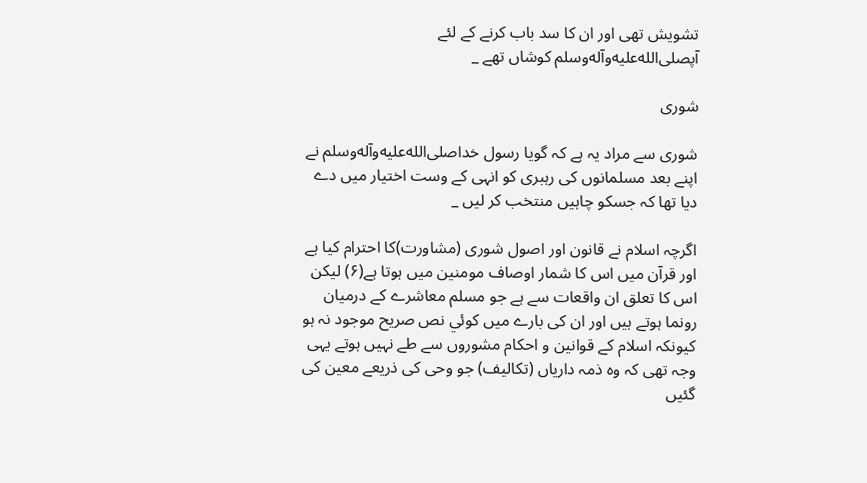تشويش تھى اور ان كا سد باب كرنے كے لئے آپصلى‌الله‌عليه‌وآله‌وسلم كوشاں تھے _

شورى

شورى سے مراد يہ ہے كہ گويا رسول خداصلى‌الله‌عليه‌وآله‌وسلم نے اپنے بعد مسلمانوں كى رہبرى كو انہى كے وست اختيار ميں دے ديا تھا كہ جسكو چاہيں منتخب كر ليں _

اگرچہ اسلام نے قانون اور اصول شورى (مشاورت)كا احترام كيا ہے اور قرآن ميں اس كا شمار اوصاف مومنين ميں ہوتا ہے(۶) ليكن اس كا تعلق ان واقعات سے ہے جو مسلم معاشرے كے درميان رونما ہوتے ہيں اور ان كى بارے ميں كوئي نص صريح موجود نہ ہو كيونكہ اسلام كے قوانين و احكام مشوروں سے طے نہيں ہوتے يہى وجہ تھى كہ وہ ذمہ دارياں (تكاليف) جو وحى كى ذريعے معين كى گئيں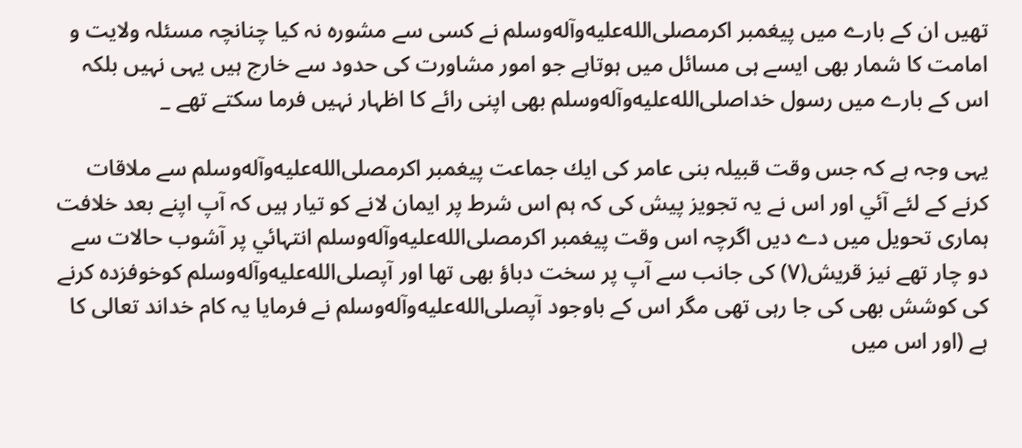تھيں ان كے بارے ميں پيغمبر اكرمصلى‌الله‌عليه‌وآله‌وسلم نے كسى سے مشورہ نہ كيا چنانچہ مسئلہ ولايت و امامت كا شمار بھى ايسے ہى مسائل ميں ہوتاہے جو امور مشاورت كى حدود سے خارج ہيں يہى نہيں بلكہ اس كے بارے ميں رسول خداصلى‌الله‌عليه‌وآله‌وسلم بھى اپنى رائے كا اظہار نہيں فرما سكتے تھے _

يہى وجہ ہے كہ جس وقت قبيلہ بنى عامر كى ايك جماعت پيغمبر اكرمصلى‌الله‌عليه‌وآله‌وسلم سے ملاقات كرنے كے لئے آئي اور اس نے يہ تجويز پيش كى كہ ہم اس شرط پر ايمان لانے كو تيار ہيں كہ آپ اپنے بعد خلافت ہمارى تحويل ميں دے ديں اگرچہ اس وقت پيغمبر اكرمصلى‌الله‌عليه‌وآله‌وسلم انتہائي پر آشوب حالات سے دو چار تھے نيز قريش(۷) كى جانب سے آپ پر سخت دباؤ بھى تھا اور آپصلى‌الله‌عليه‌وآله‌وسلم كوخوفزدہ كرنے كى كوشش بھى كى جا رہى تھى مگر اس كے باوجود آپصلى‌الله‌عليه‌وآله‌وسلم نے فرمايا يہ كام خداند تعالى كا ہے (اور اس ميں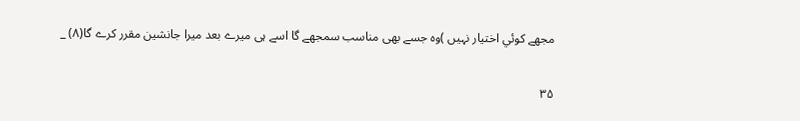مجھے كوئي اختيار نہيں )وہ جسے بھى مناسب سمجھے گا اسے ہى ميرے بعد ميرا جانشين مقرر كرے گا(۸) _

۳۵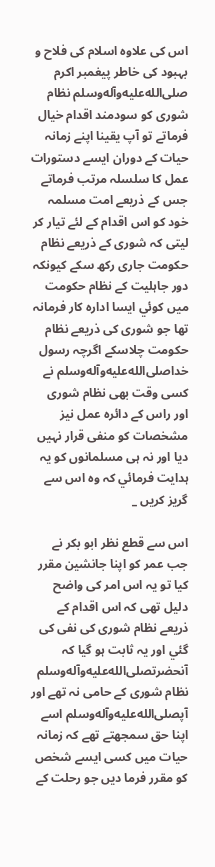اس كى علاوہ اسلام كى فلاح و بہبود كى خاطر پيغمبر اكرم صلى‌الله‌عليه‌وآله‌وسلم نظام شورى كو سودمند اقدام خيال فرماتے تو آپ يقينا اپنے زمانہ حيات كے دوران ايسے دستورات عمل كا سلسلہ مرتب فرماتے جس كے ذريعے امت مسلمہ خود كو اس اقدام كے لئے تيار كر ليتى كہ شورى كے ذريعے نظام حكومت جارى ركھ سكے كيونكہ دور جاہليت كے نظام حكومت ميں كوئي ايسا ادارہ كار فرمانہ تھا جو شورى كى ذريعے نظام حكومت چلاسكے اگرچہ رسول خداصلى‌الله‌عليه‌وآله‌وسلم نے كسى وقت بھى نظام شورى اور راس كے دائرہ عمل نيز مشخصات كو منفى قرار نہيں ديا اور نہ ہى مسلمانوں كو يہ ہدايت فرمائي كہ وہ اس سے گريز كريں _

اس سے قطع نظر ابو بكر نے جب عمر كو اپنا جانشين مقرر كيا تو يہ اس امر كى واضح دليل تھى كہ اس اقدام كے ذريعے نظام شورى كى نفى كى گئي اور يہ ثابت ہو گيا كہ آنحضرتصلى‌الله‌عليه‌وآله‌وسلم نظام شورى كے حامى نہ تھے اور آپصلى‌الله‌عليه‌وآله‌وسلم اسے اپنا حق سمجھتے تھے كہ زمانہ حيات ميں كسى ايسے شخص كو مقرر فرما ديں جو رحلت كے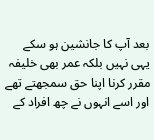بعد آپ كا جانشين ہو سكے يہى نہيں بلكہ عمر بھى خليفہ مقرر كرنا اپنا حق سمجھتے تھے اور اسے انہوں نے چھ افراد كے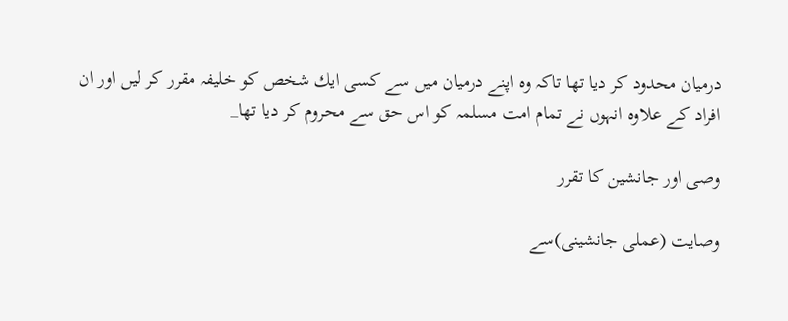درميان محدود كر ديا تھا تاكہ وہ اپنے درميان ميں سے كسى ايك شخص كو خليفہ مقرر كر ليں اور ان افراد كے علاوہ انہوں نے تمام امت مسلمہ كو اس حق سے محروم كر ديا تھا_

وصى اور جانشين كا تقرر

وصايت (عملى جانشينى)سے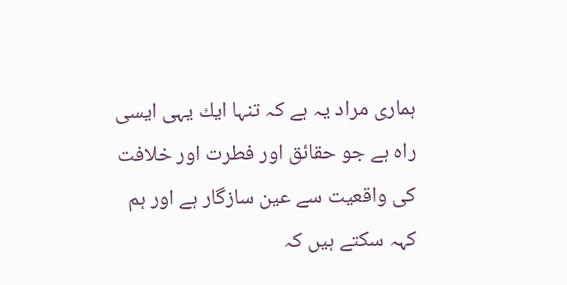ہمارى مراد يہ ہے كہ تنہا ايك يہى ايسى راہ ہے جو حقائق اور فطرت اور خلافت كى واقعيت سے عين سازگار ہے اور ہم كہہ سكتے ہيں كہ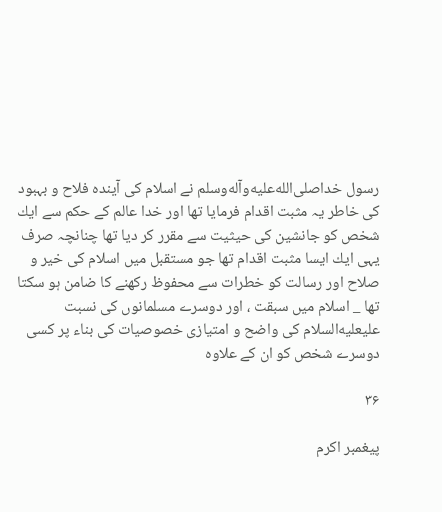رسول خداصلى‌الله‌عليه‌وآله‌وسلم نے اسلام كى آيندہ فلاح و بہبود كى خاطر يہ مثبت اقدام فرمايا تھا اور خدا عالم كے حكم سے ايك شخص كو جانشين كى حيثيت سے مقرر كر ديا تھا چنانچہ صرف يہى ايك ايسا مثبت اقدام تھا جو مستقبل ميں اسلام كى خير و صلاح اور رسالت كو خطرات سے محفوظ ركھنے كا ضامن ہو سكتا تھا _ اسلام ميں سبقت ، اور دوسرے مسلمانوں كى نسبت عليعليه‌السلام كى واضح و امتيازى خصوصيات كى بناء پر كسى دوسرے شخص كو ان كے علاوہ

۳۶

پيغمبر اكرم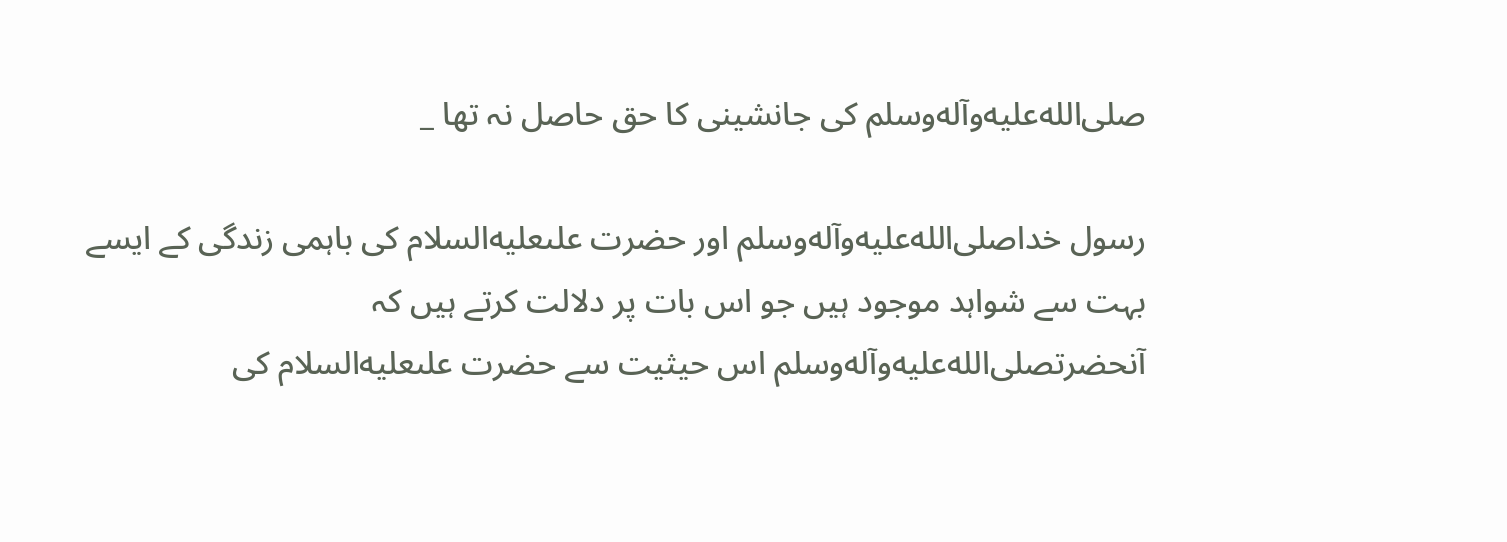صلى‌الله‌عليه‌وآله‌وسلم كى جانشينى كا حق حاصل نہ تھا _

رسول خداصلى‌الله‌عليه‌وآله‌وسلم اور حضرت علىعليه‌السلام كى باہمى زندگى كے ايسے بہت سے شواہد موجود ہيں جو اس بات پر دلالت كرتے ہيں كہ آنحضرتصلى‌الله‌عليه‌وآله‌وسلم اس حيثيت سے حضرت علىعليه‌السلام كى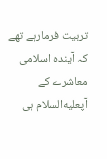تربيت فرمارہے تھے كہ آيندہ اسلامى معاشرے كے آپعليه‌السلام ہى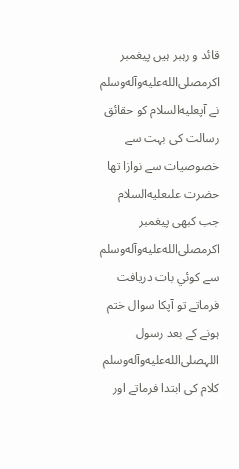قائد و رہبر ہيں پيغمبر اكرمصلى‌الله‌عليه‌وآله‌وسلم نے آپعليه‌السلام كو حقائق رسالت كى بہت سے خصوصيات سے نوازا تھا حضرت علىعليه‌السلام جب كبھى پيغمبر اكرمصلى‌الله‌عليه‌وآله‌وسلم سے كوئي بات دريافت فرماتے تو آپكا سوال ختم ہونے كے بعد رسول اللہصلى‌الله‌عليه‌وآله‌وسلم كلام كى ابتدا فرماتے اور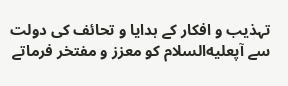تہذيب و افكار كے ہدايا و تحائف كى دولت سے آپعليه‌السلام كو معزز و مفتخر فرماتے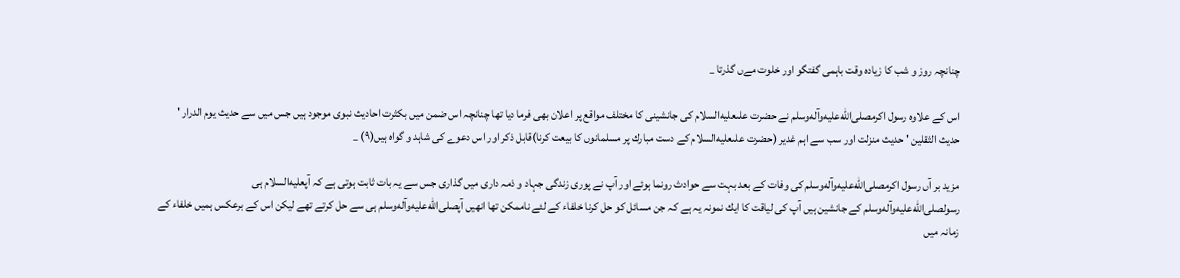چنانچہ روز و شب كا زيادہ وقت باہمى گفتگو اور خلوت مےں گذرتا _

اس كے علاوہ رسول اكرمصلى‌الله‌عليه‌وآله‌وسلم نے حضرت علىعليه‌السلام كى جانشينى كا مختلف مواقع پر اعلان بھى فرما ديا تھا چنانچہ اس ضمن ميں بكثرت احاديث نبوى موجود ہيں جس ميں سے حديث يوم الدرار ' حديث الثقلين ' حديث منزلت اور سب سے اہم غدير (حضرت علىعليه‌السلام كے دست مبارك پر مسلمانوں كا بيعت كرنا)قابل ذكر اور اس دعوے كى شاہد و گواہ ہيں(۹) _

مزيد بر آں رسول اكرمصلى‌الله‌عليه‌وآله‌وسلم كى وفات كے بعد بہت سے حوادث رونما ہوئے اور آپ نے پورى زندگى جہاد و ذمہ دارى ميں گذارى جس سے يہ بات ثابت ہوتى ہے كہ آپعليه‌السلام ہى رسولصلى‌الله‌عليه‌وآله‌وسلم كے جانشين ہيں آپ كى لياقت كا ايك نمونہ يہ ہے كہ جن مسائل كو حل كرنا خلفاء كے لئے ناممكن تھا انھيں آپصلى‌الله‌عليه‌وآله‌وسلم ہى سے حل كرتے تھے ليكن اس كے برعكس ہميں خلفاء كے زمانہ ميں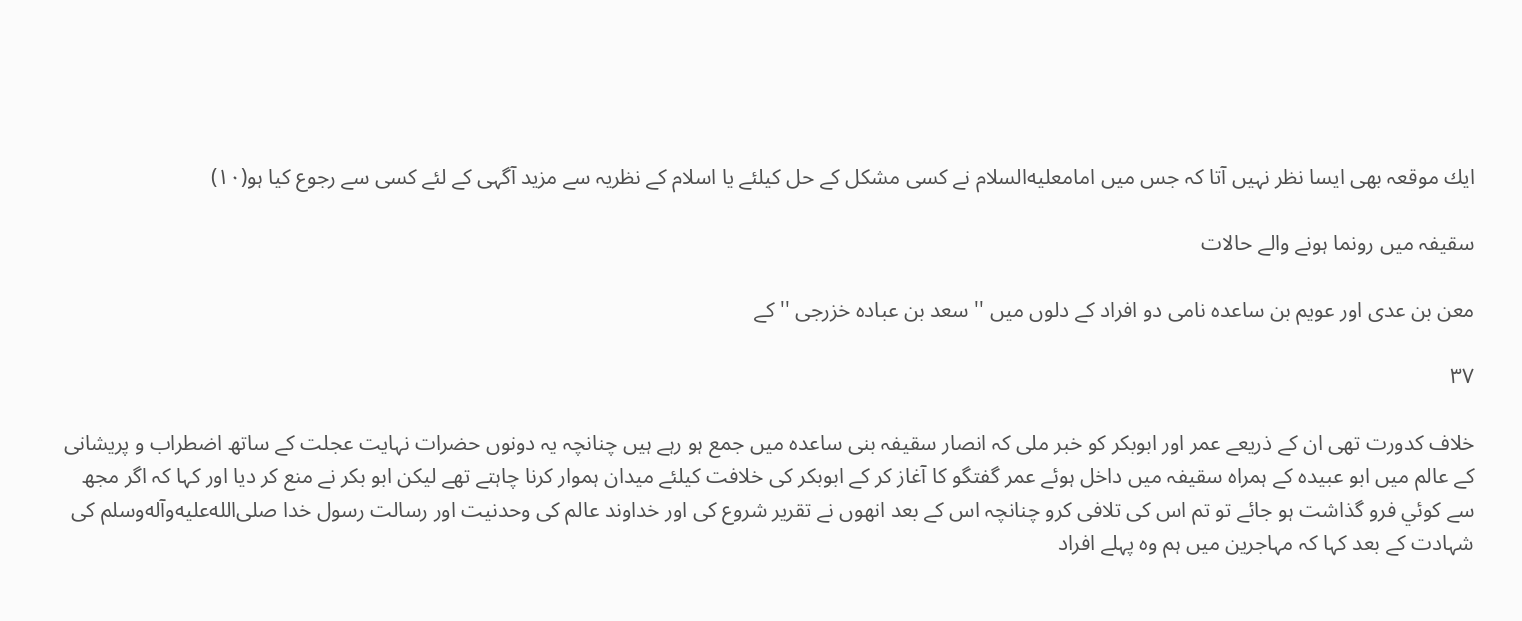ايك موقعہ بھى ايسا نظر نہيں آتا كہ جس ميں امامعليه‌السلام نے كسى مشكل كے حل كيلئے يا اسلام كے نظريہ سے مزيد آگہى كے لئے كسى سے رجوع كيا ہو(۱۰)

سقيفہ ميں رونما ہونے والے حالات

معن بن عدى اور عويم بن ساعدہ نامى دو افراد كے دلوں ميں '' سعد بن عبادہ خزرجى '' كے

۳۷

خلاف كدورت تھى ان كے ذريعے عمر اور ابوبكر كو خبر ملى كہ انصار سقيفہ بنى ساعدہ ميں جمع ہو رہے ہيں چنانچہ يہ دونوں حضرات نہايت عجلت كے ساتھ اضطراب و پريشانى كے عالم ميں ابو عبيدہ كے ہمراہ سقيفہ ميں داخل ہوئے عمر گفتگو كا آغاز كر كے ابوبكر كى خلافت كيلئے ميدان ہموار كرنا چاہتے تھے ليكن ابو بكر نے منع كر ديا اور كہا كہ اگر مجھ سے كوئي فرو گذاشت ہو جائے تو تم اس كى تلافى كرو چنانچہ اس كے بعد انھوں نے تقرير شروع كى اور خداوند عالم كى وحدنيت اور رسالت رسول خدا صلى‌الله‌عليه‌وآله‌وسلم كى شہادت كے بعد كہا كہ مہاجرين ميں ہم وہ پہلے افراد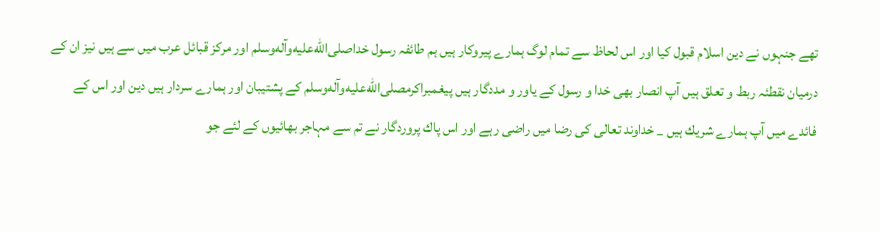تھے جنہوں نے دين اسلام قبول كيا اور اس لحاظ سے تمام لوگ ہمارے پيروكار ہيں ہم طائفہ رسول خداصلى‌الله‌عليه‌وآله‌وسلم اور مركز قبائل عرب ميں سے ہيں نيز ان كے درميان نقطئہ ربط و تعلق ہيں آپ انصار بھى خدا و رسول كے ياور و مددگار ہيں پيغمبراكرمصلى‌الله‌عليه‌وآله‌وسلم كے پشتيبان اور ہمارے سردار ہيں دين اور اس كے فائدے ميں آپ ہمارے شريك ہيں _ خداوند تعالى كى رضا ميں راضى رہے اور اس پاك پروردگار نے تم سے مہاجر بھائيوں كے لئے جو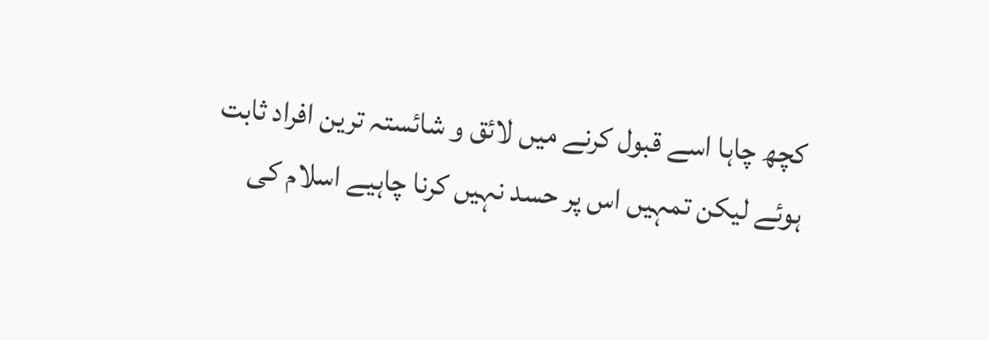كچھ چاہا اسے قبول كرنے ميں لائق و شائستہ ترين افراد ثابت ہوئے ليكن تمہيں اس پر حسد نہيں كرنا چاہيے اسلام كى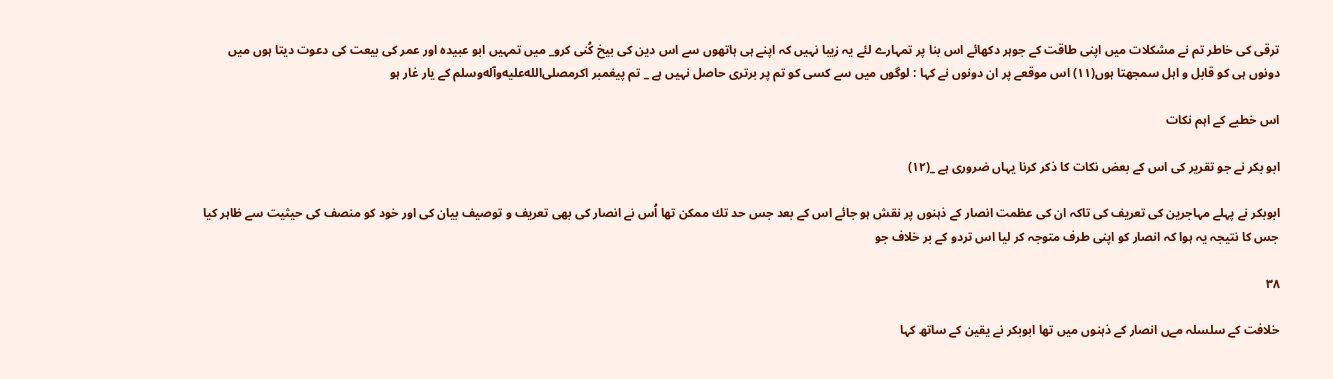ترقى كى خاطر تم نے مشكلات ميں اپنى طاقت كے جوہر دكھائے اس بنا پر تمہارے لئے يہ زيبا نہيں كہ اپنے ہى ہاتھوں سے اس دين كى بيخ كُنى كرو_ ميں تمہيں ابو عبيدہ اور عمر كى بيعت كى دعوت ديتا ہوں ميں دونوں ہى كو قابل و اہل سمجھتا ہوں(۱۱) اس موقعے پر ان دونوں نے كہا : لوگوں ميں سے كسى كو تم پر برترى حاصل نہيں ہے _ تم پيغمبر اكرمصلى‌الله‌عليه‌وآله‌وسلم كے يار غار ہو

اس خطبے كے اہم نكات

ابو بكر نے جو تقرير كى اس كے بعض نكات كا ذكر كرنا يہاں ضرورى ہے _(۱۲)

ابوبكر نے پہلے مہاجرين كى تعريف كى تاكہ ان كى عظمت انصار كے ذہنوں پر نقش ہو جائے اس كے بعد جس حد تك ممكن تھا اُس نے انصار كى بھى تعريف و توصيف بيان كى اور خود كو منصف كى حيثيت سے ظاہر كيا جس كا نتيجہ يہ ہوا كہ انصار كو اپنى طرف متوجہ كر ليا اس تردو كے بر خلاف جو

۳۸

خلافت كے سلسلہ مےں انصار كے ذہنوں ميں تھا ابوبكر نے يقين كے ساتھ كہا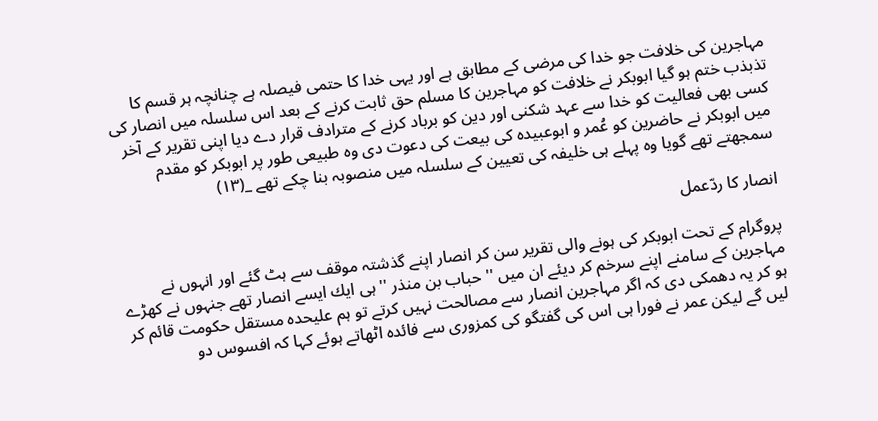مہاجرين كى خلافت جو خدا كى مرضى كے مطابق ہے اور يہى خدا كا حتمى فيصلہ ہے چنانچہ ہر قسم كا تذبذب ختم ہو گيا ابوبكر نے خلافت كو مہاجرين كا مسلم حق ثابت كرنے كے بعد اس سلسلہ ميں انصار كى كسى بھى فعاليت كو خدا سے عہد شكنى اور دين كو برباد كرنے كے مترادف قرار دے ديا اپنى تقرير كے آخر ميں ابوبكر نے حاضرين كو عُمر و ابوعبيدہ كى بيعت كى دعوت دى وہ طبيعى طور پر ابوبكر كو مقدم سمجھتے تھے گويا وہ پہلے ہى خليفہ كى تعيين كے سلسلہ ميں منصوبہ بنا چكے تھے _(۱۳)

انصار كا ردّعمل

پروگرام كے تحت ابوبكر كى ہونے والى تقرير سن كر انصار اپنے گذشتہ موقف سے ہٹ گئے اور انہوں نے مہاجرين كے سامنے اپنے سرخم كر ديئے ان ميں '' حباب بن منذر '' ہى ايك ايسے انصار تھے جنہوں نے كھڑے ہو كر يہ دھمكى دى كہ اگر مہاجرين انصار سے مصالحت نہيں كرتے تو ہم عليحدہ مستقل حكومت قائم كر ليں گے ليكن عمر نے فورا ہى اس كى گفتگو كى كمزورى سے فائدہ اٹھاتے ہوئے كہا كہ افسوس دو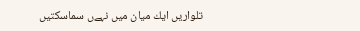تلواريں ايك ميان ميں نہےں سماسكتيں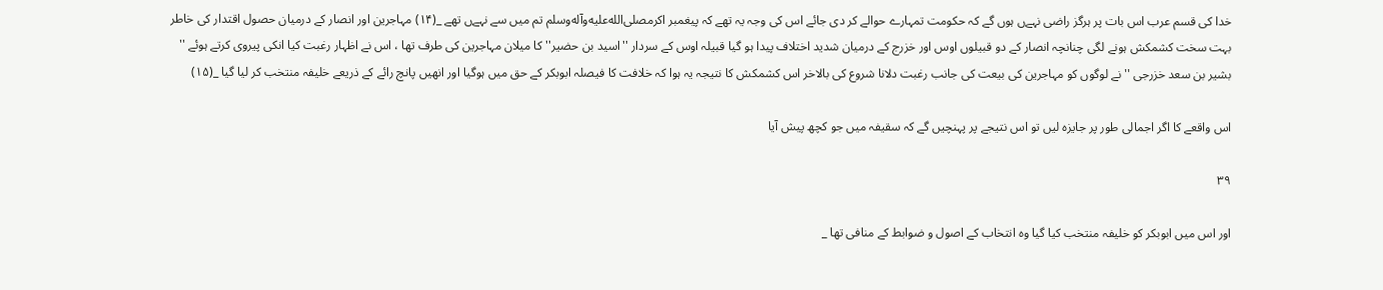خدا كى قسم عرب اس بات پر ہرگز راضى نہےں ہوں گے كہ حكومت تمہارے حوالے كر دى جائے اس كى وجہ يہ تھے كہ پيغمبر اكرمصلى‌الله‌عليه‌وآله‌وسلم تم ميں سے نہےں تھے _(۱۴) مہاجرين اور انصار كے درميان حصول اقتدار كى خاطر بہت سخت كشمكش ہونے لگى چنانچہ انصار كے دو قبيلوں اوس اور خزرج كے درميان شديد اختلاف پيدا ہو گيا قبيلہ اوس كے سردار ''اسيد بن حضير'' كا ميلان مہاجرين كى طرف تھا ، اس نے اظہار رغبت كيا انكى پيروى كرتے ہوئے '' بشير بن سعد خزرجى '' نے لوگوں كو مہاجرين كى بيعت كى جانب رغبت دلانا شروع كى بالاخر اس كشمكش كا نتيجہ يہ ہوا كہ خلافت كا فيصلہ ابوبكر كے حق ميں ہوگيا اور انھيں پانچ رائے كے ذريعے خليفہ منتخب كر ليا گيا _(۱۵)

اس واقعے كا اگر اجمالى طور پر جايزہ ليں تو اس نتيجے پر پہنچيں گے كہ سقيفہ ميں جو كچھ پيش آيا

۳۹

اور اس ميں ابوبكر كو خليفہ منتخب كيا گيا وہ انتخاب كے اصول و ضوابط كے منافى تھا _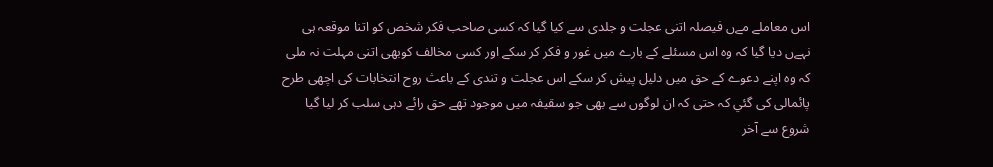اس معاملے مےں فيصلہ اتنى عجلت و جلدى سے كيا گيا كہ كسى صاحب فكر شخص كو اتنا موقعہ ہى نہےں ديا گيا كہ وہ اس مسئلے كے بارے ميں غور و فكر كر سكے اور كسى مخالف كوبھى اتنى مہلت نہ ملى كہ وہ اپنے دعوے كے حق ميں دليل پيش كر سكے اس عجلت و تندى كے باعث روح انتخابات كى اچھى طرح پائمالى كى گئي كہ حتى كہ ان لوگوں سے بھى جو سقيفہ ميں موجود تھے حق رائے دہى سلب كر ليا گيا شروع سے آخر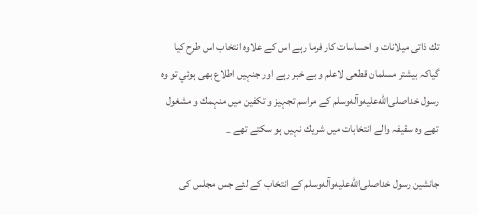تك ذاتى ميلانات و احساسات كار فرما رہے اس كے علاوہ انتخاب اس طرح كيا گياكہ بيشتر مسلمان قطعى لاعلم و بے خبر رہے اور جنہيں اطلاع بھى ہوئي تو وہ رسول خداصلى‌الله‌عليه‌وآله‌وسلم كے مراسم تجہيز و تكفين ميں منہمك و مشغول تھے وہ سقيفہ والے انتخابات ميں شريك نہيں ہو سكتے تھے _

جانشين رسول خداصلى‌الله‌عليه‌وآله‌وسلم كے انتخاب كے لئے جس مجلس كى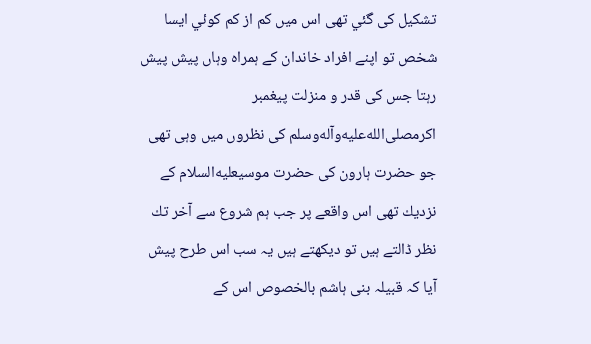تشكيل كى گئي تھى اس ميں كم از كم كوئي ايسا شخص تو اپنے افراد خاندان كے ہمراہ وہاں پيش پيش رہتا جس كى قدر و منزلت پيغمبر اكرمصلى‌الله‌عليه‌وآله‌وسلم كى نظروں ميں وہى تھى جو حضرت ہارون كى حضرت موسيعليه‌السلام كے نزديك تھى اس واقعے پر جب ہم شروع سے آخر تك نظر ڈالتے ہيں تو ديكھتے ہيں يہ سب اس طرح پيش آيا كہ قبيلہ بنى ہاشم بالخصوص اس كے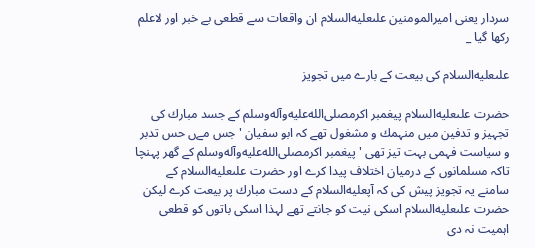سردار يعنى اميرالمومنين علىعليه‌السلام ان واقعات سے قطعى بے خبر اور لاعلم ركھا گيا _

علىعليه‌السلام كى بيعت كے بارے ميں تجويز

حضرت علىعليه‌السلام پيغمبر اكرمصلى‌الله‌عليه‌وآله‌وسلم كے جسد مبارك كى تجہيز و تدفين ميں منہمك و مشغول تھے كہ ابو سفيان ' جس مےں حس تدبر و سياست فہمى بہت تيز تھى ' پيغمبر اكرمصلى‌الله‌عليه‌وآله‌وسلم كے گھر پہنچا تاكہ مسلمانوں كے درميان اختلاف پيدا كرے اور حضرت علىعليه‌السلام كے سامنے يہ تجويز پيش كى كہ آپعليه‌السلام كے دست مبارك پر بيعت كرے ليكن حضرت علىعليه‌السلام اسكى نيت كو جانتے تھے لہذا اسكى باتوں كو قطعى اہميت نہ دى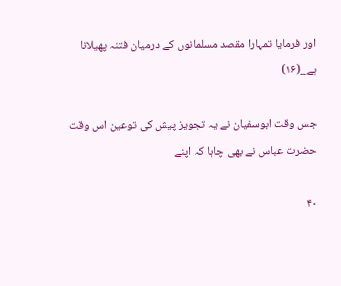اور فرمايا تمہارا مقصد مسلمانوں كے درميان فتنہ پھيلانا ہے_(۱۶)

جس وقت ابوسفيان نے يہ تجويز پيش كى توعين اس وقت حضرت عباس نے بھى چاہا كہ اپنے

۴۰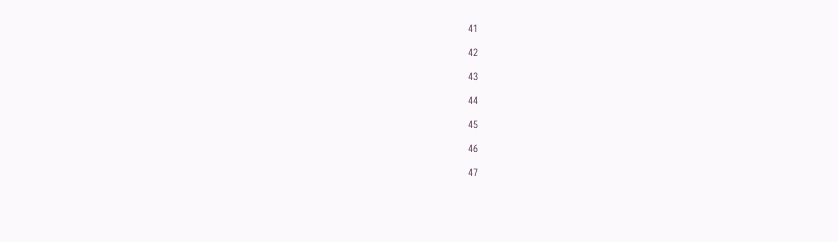41

42

43

44

45

46

47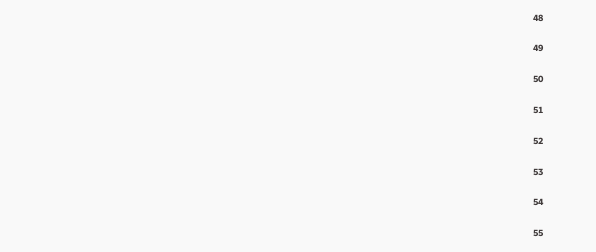48

49

50

51

52

53

54

55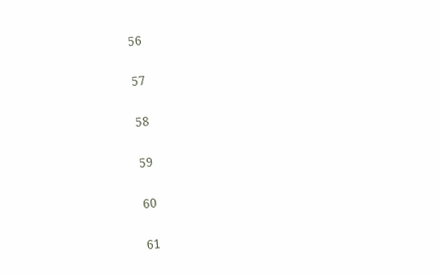56

57

58

59

60

61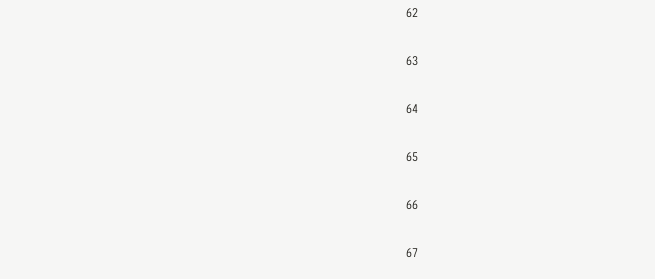62

63

64

65

66

67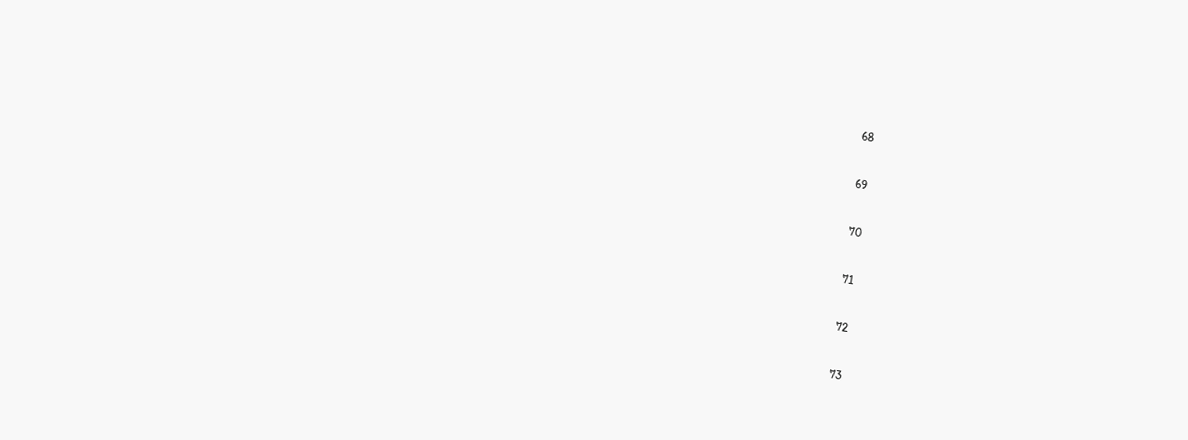68

69

70

71

72

73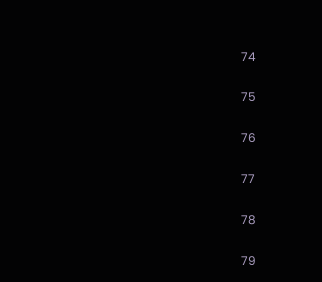74

75

76

77

78

79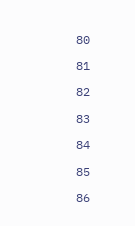80

81

82

83

84

85

86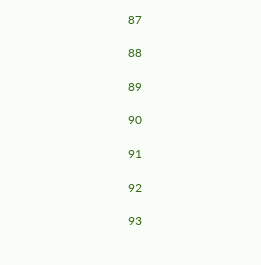87

88

89

90

91

92

93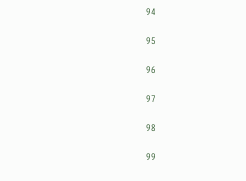94

95

96

97

98

99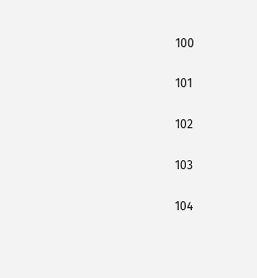100

101

102

103

104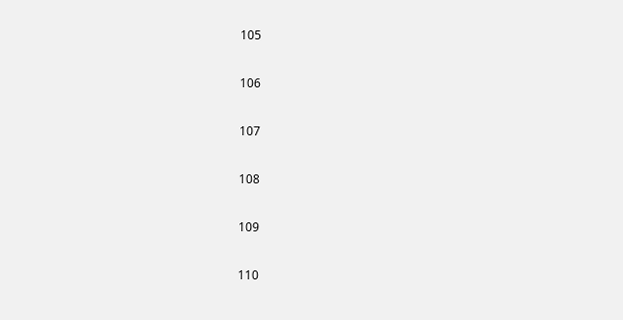105

106

107

108

109

110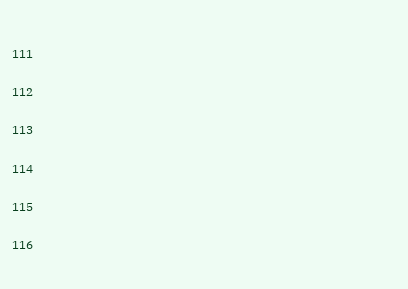111

112

113

114

115

116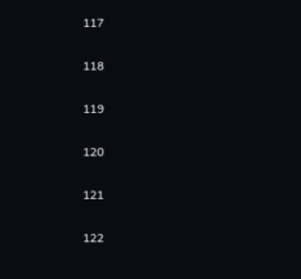117

118

119

120

121

122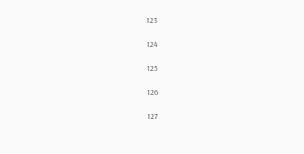123

124

125

126

127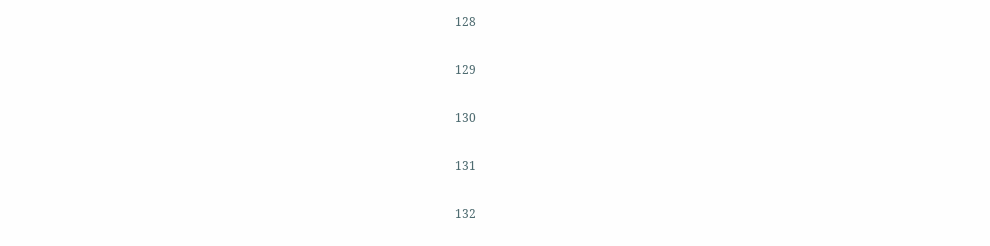128

129

130

131

132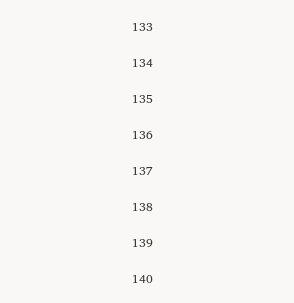133

134

135

136

137

138

139

140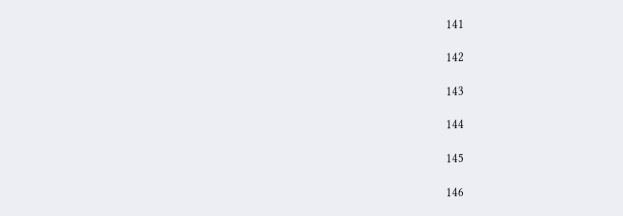141

142

143

144

145

146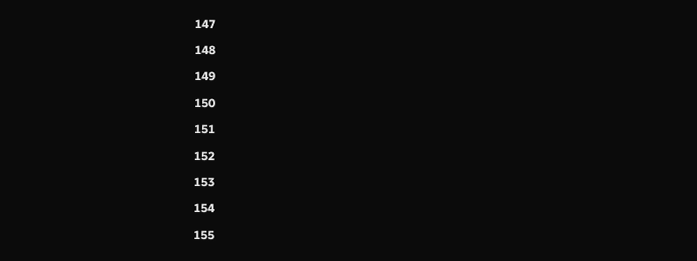147

148

149

150

151

152

153

154

155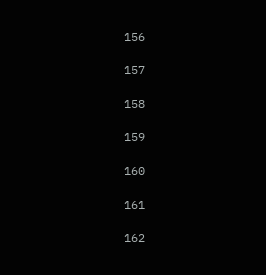156

157

158

159

160

161

162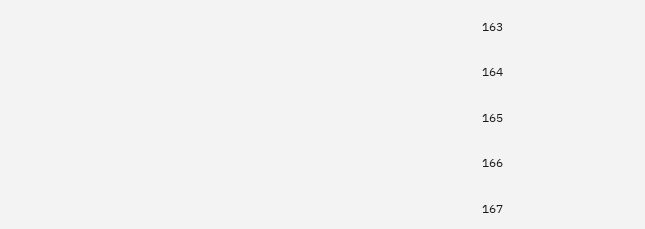163

164

165

166

167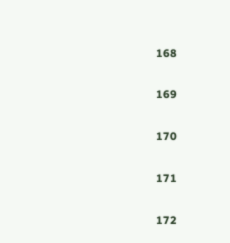168

169

170

171

172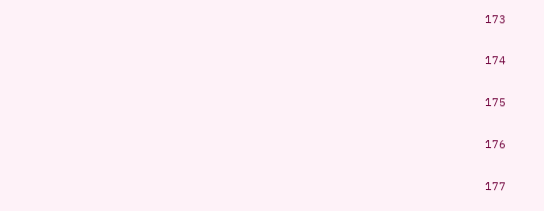173

174

175

176

177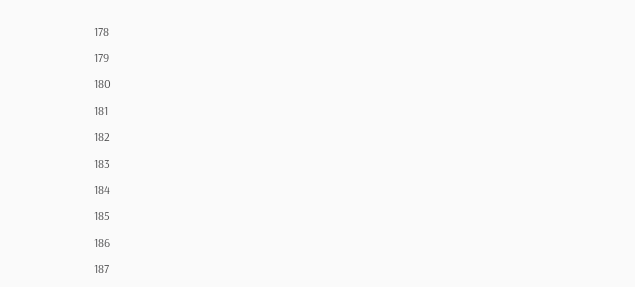178

179

180

181

182

183

184

185

186

187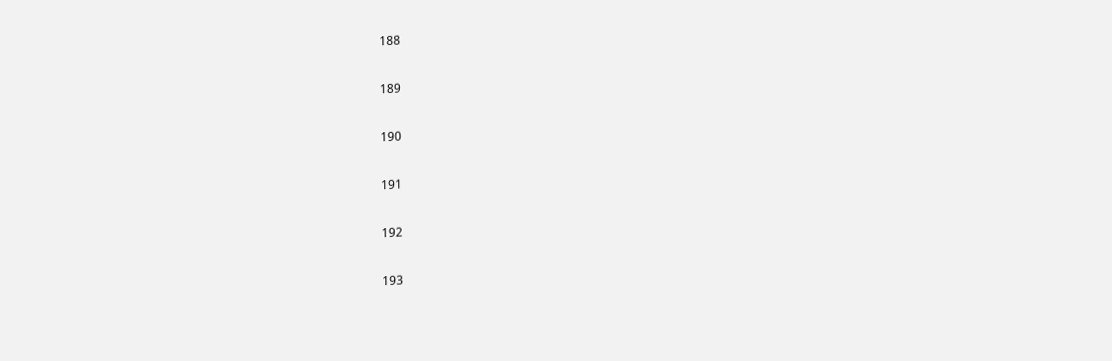188

189

190

191

192

193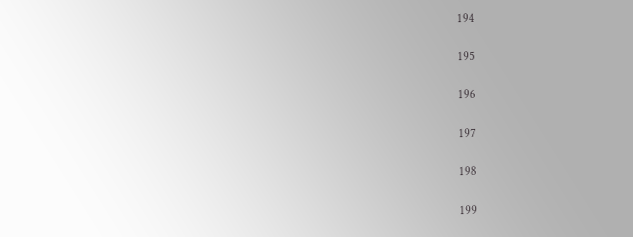194

195

196

197

198

199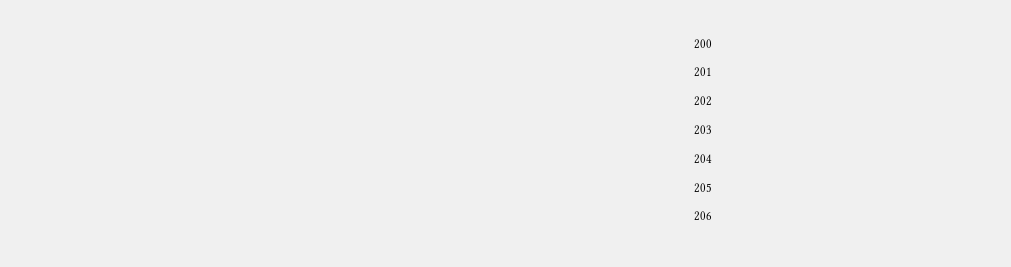200

201

202

203

204

205

206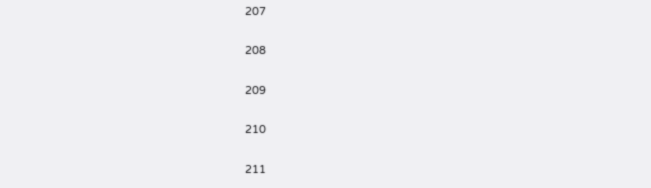207

208

209

210

211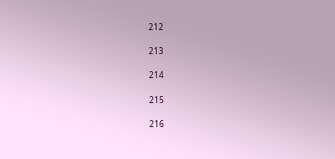212

213

214

215

216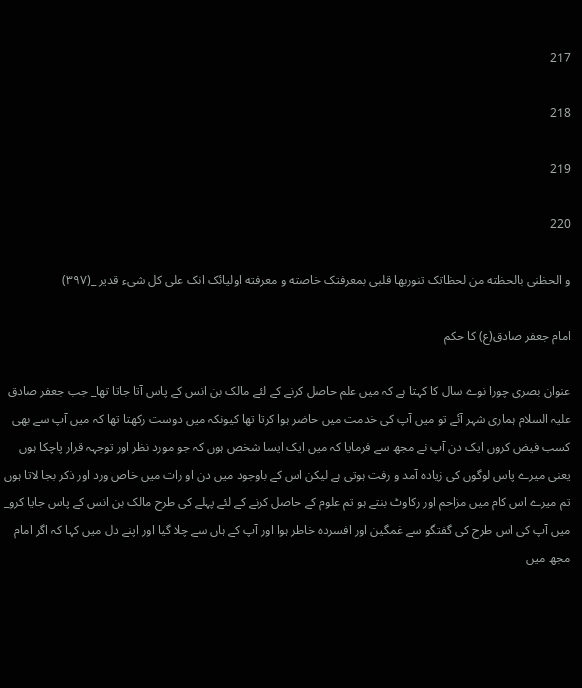217

218

219

220

و الحظنی بالحظته من لحظاتک تنوربها قلبی بمعرفتک خاصته و معرفته اولیائک انک علی کل شیء قدیر _(۳۹۷)

امام جعفر صادق(ع) کا حکم

عنوان بصری چورا نوے سال کا کہتا ہے کہ میں علم حاصل کرنے کے لئے مالک بن انس کے پاس آتا جاتا تھا_ جب جعفر صادق علیہ السلام ہماری شہر آئے تو میں آپ کی خدمت میں حاضر ہوا کرتا تھا کیونکہ میں دوست رکھتا تھا کہ میں آپ سے بھی کسب فیض کروں ایک دن آپ نے مجھ سے فرمایا کہ میں ایک ایسا شخص ہوں کہ جو مورد نظر اور توجہہ قرار پاچکا ہوں یعنی میرے پاس لوگوں کی زیادہ آمد و رفت ہوتی ہے لیکن اس کے باوجود میں دن او رات میں خاص ورد اور ذکر بجا لاتا ہوں تم میرے اس کام میں مزاحم اور رکاوٹ بنتے ہو تم علوم کے حاصل کرنے کے لئے پہلے کی طرح مالک بن انس کے پاس جایا کرو_ میں آپ کی اس طرح کی گفتگو سے غمگین اور افسردہ خاطر ہوا اور آپ کے ہاں سے چلا گیا اور اپنے دل میں کہا کہ اگر امام مجھ میں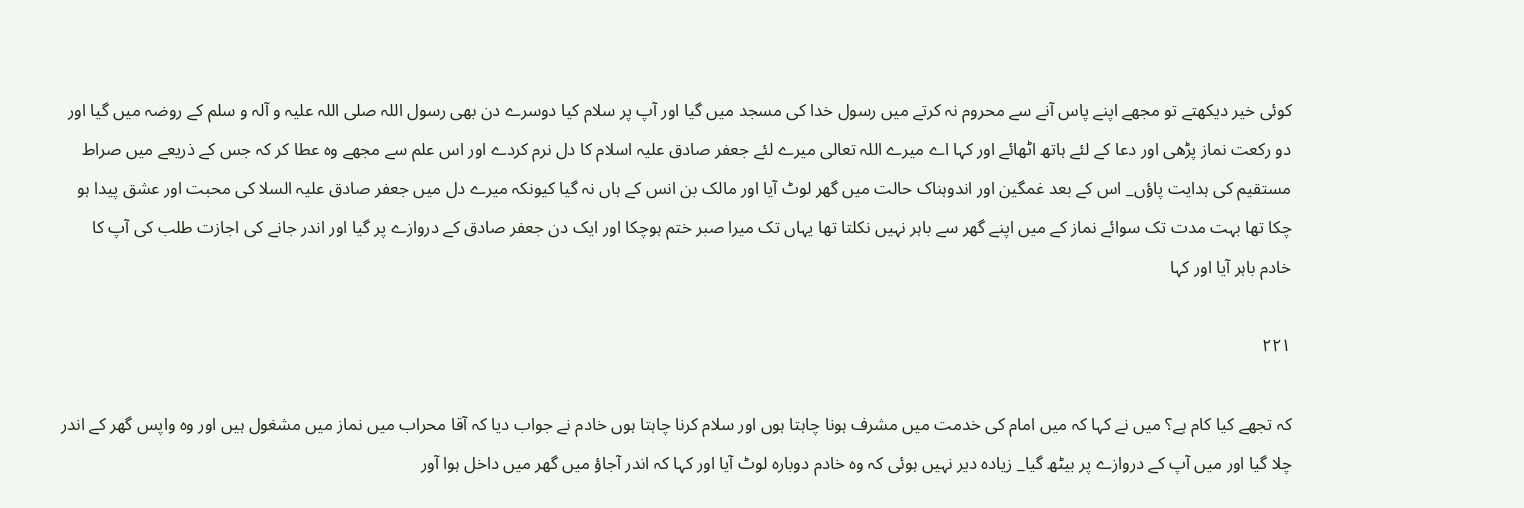کوئی خیر دیکھتے تو مجھے اپنے پاس آنے سے محروم نہ کرتے میں رسول خدا کی مسجد میں گیا اور آپ پر سلام کیا دوسرے دن بھی رسول اللہ صلی اللہ علیہ و آلہ و سلم کے روضہ میں گیا اور دو رکعت نماز پڑھی اور دعا کے لئے ہاتھ اٹھائے اور کہا اے میرے اللہ تعالی میرے لئے جعفر صادق علیہ اسلام کا دل نرم کردے اور اس علم سے مجھے وہ عطا کر کہ جس کے ذریعے میں صراط مستقیم کی ہدایت پاؤں_ اس کے بعد غمگین اور اندوہناک حالت میں گھر لوٹ آیا اور مالک بن انس کے ہاں نہ گیا کیونکہ میرے دل میں جعفر صادق علیہ السلا کی محبت اور عشق پیدا ہو چکا تھا بہت مدت تک سوائے نماز کے میں اپنے گھر سے باہر نہیں نکلتا تھا یہاں تک میرا صبر ختم ہوچکا اور ایک دن جعفر صادق کے دروازے پر گیا اور اندر جانے کی اجازت طلب کی آپ کا خادم باہر آیا اور کہا

۲۲۱

کہ تجھے کیا کام ہے؟ میں نے کہا کہ میں امام کی خدمت میں مشرف ہونا چاہتا ہوں اور سلام کرنا چاہتا ہوں خادم نے جواب دیا کہ آقا محراب میں نماز میں مشغول ہیں اور وہ واپس گھر کے اندر چلا گیا اور میں آپ کے دروازے پر بیٹھ گیا_ زیادہ دیر نہیں ہوئی کہ وہ خادم دوبارہ لوٹ آیا اور کہا کہ اندر آجاؤ میں گھر میں داخل ہوا آور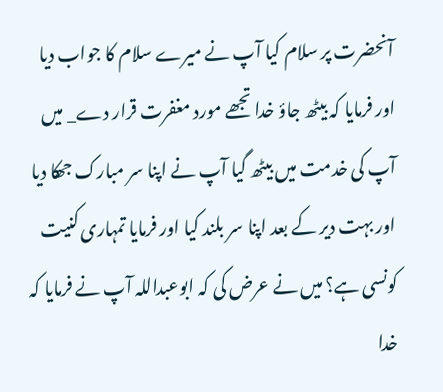آنحضرت پر سلام کیا آپ نے میرے سلام کا جواب دیا اور فرمایا کہ بیٹھ جاؤ خدا تجھے مورد مغفرت قرار دے_ میں آپ کی خدمت میں بیٹھ گیا آپ نے اپنا سر مبارک جھکا دیا اور بہت دیر کے بعد اپنا سر بلند کیا اور فرمایا تمہاری کنیت کونسی ہے؟ میں نے عرض کی کہ ابوعبداللہ آپ نے فرمایا کہ خدا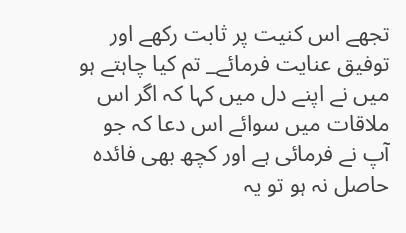تجھے اس کنیت پر ثابت رکھے اور توفیق عنایت فرمائے_ تم کیا چاہتے ہو میں نے اپنے دل میں کہا کہ اگر اس ملاقات میں سوائے اس دعا کہ جو آپ نے فرمائی ہے اور کچھ بھی فائدہ حاصل نہ ہو تو یہ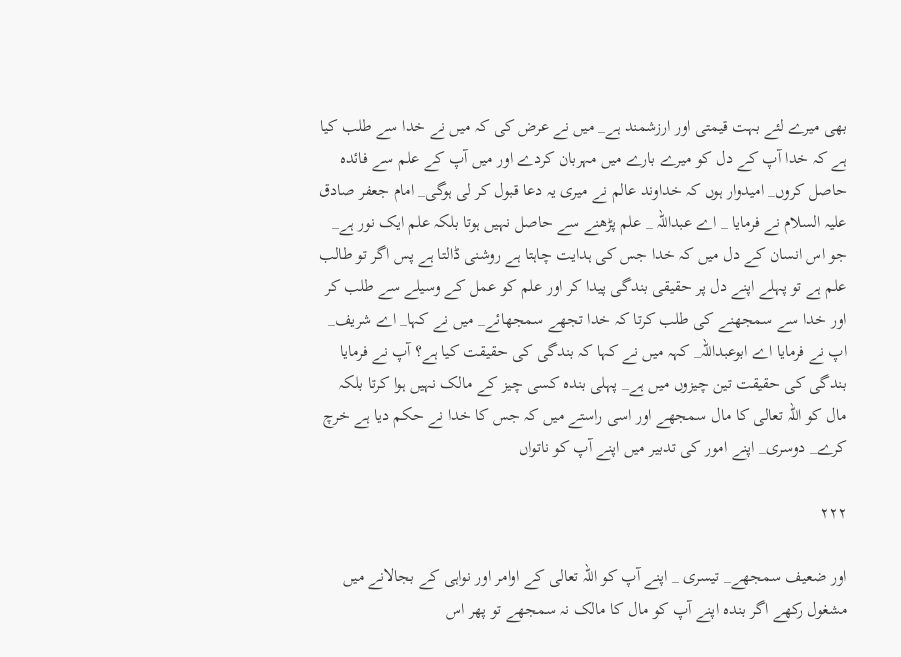بھی میرے لئے بہت قیمتی اور ارزشمند ہے_ میں نے عرض کی کہ میں نے خدا سے طلب کیا ہے کہ خدا آپ کے دل کو میرے بارے میں مہربان کردے اور میں آپ کے علم سے فائدہ حاصل کروں_ امیدوار ہوں کہ خداوند عالم نے میری یہ دعا قبول کر لی ہوگی_ امام جعفر صادق علیہ السلام نے فرمایا _ اے عبداللہ _ علم پڑھنے سے حاصل نہیں ہوتا بلکہ علم ایک نور ہے_ جو اس انسان کے دل میں کہ خدا جس کی ہدایت چاہتا ہے روشنی ڈالتا ہے پس اگر تو طالب علم ہے تو پہلے اپنے دل پر حقیقی بندگی پیدا کر اور علم کو عمل کے وسیلے سے طلب کر اور خدا سے سمجھنے کی طلب کرتا کہ خدا تجھے سمجھائے_ میں نے کہا_ اے شریف_ اپ نے فرمایا اے ابوعبداللہ_ کہہ میں نے کہا کہ بندگی کی حقیقت کیا ہے؟ آپ نے فرمایا بندگی کی حقیقت تین چیزوں میں ہے_ پہلی بندہ کسی چیز کے مالک نہیں ہوا کرتا بلکہ مال کو اللہ تعالی کا مال سمجھے اور اسی راستے میں کہ جس کا خدا نے حکم دیا ہے خرچ کرے_ دوسری_ اپنے امور کی تدبیر میں اپنے آپ کو ناتواں

۲۲۲

اور ضعیف سمجھے_ تیسری _ اپنے آپ کو اللہ تعالی کے اوامر اور نواہی کے بجالانے میں مشغول رکھے اگر بندہ اپنے آپ کو مال کا مالک نہ سمجھے تو پھر اس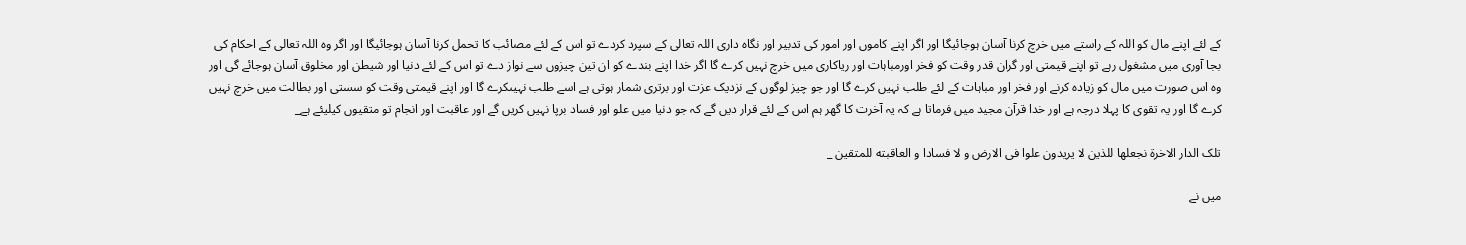کے لئے اپنے مال کو اللہ کے راستے میں خرچ کرنا آسان ہوجائیگا اور اگر اپنے کاموں اور امور کی تدبیر اور نگاہ داری اللہ تعالی کے سپرد کردے تو اس کے لئے مصائب کا تحمل کرنا آسان ہوجائیگا اور اگر وہ اللہ تعالی کے احکام کی بجا آوری میں مشغول رہے تو اپنے قیمتی اور گران قدر وقت کو فخر اورمباہات اور ریاکاری میں خرچ نہیں کرے گا اگر خدا اپنے بندے کو ان تین چیزوں سے نواز دے تو اس کے لئے دنیا اور شیطن اور مخلوق آسان ہوجائے گی اور وہ اس صورت میں مال کو زیادہ کرنے اور فخر اور مباہات کے لئے طلب نہیں کرے گا اور جو چیز لوگوں کے نزدیک عزت اور برتری شمار ہوتی ہے اسے طلب نہیںکرے گا اور اپنے قیمتی وقت کو سستی اور بطالت میں خرچ نہیں کرے گا اور یہ تقوی کا پہلا درجہ ہے اور خدا قرآن مجید میں فرماتا ہے کہ یہ آخرت کا گھر ہم اس کے لئے قرار دیں گے کہ جو دنیا میں علو اور فساد برپا نہیں کریں گے اور عاقبت اور انجام تو متقیوں کیلیئے ہے_

تلک الدار الاخرة نجعلها للذین لا یریدون علوا فی الارض و لا فسادا و العاقبته للمتقین _

میں نے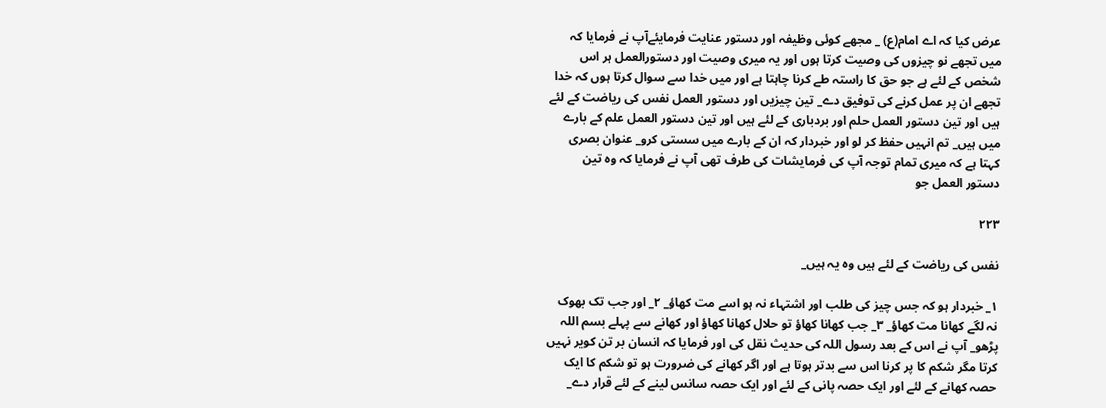عرض کیا کہ اے امام(ع) _ مجھے کوئی وظیفہ اور دستور عنایت فرمایئےآپ نے فرمایا کہ میں تجھے نو چیزوں کی وصیت کرتا ہوں اور یہ میری وصیت اور دستورالعمل ہر اس شخص کے لئے ہے جو حق کا راستہ طے کرنا چاہتا ہے اور میں خدا سے سوال کرتا ہوں کہ خدا تجھے ان پر عمل کرنے کی توفیق دے_ تین چیزیں اور دستور العمل نفس کی ریاضت کے لئے ہیں اور تین دستور العمل حلم اور بردباری کے لئے ہیں اور تین دستور العمل علم کے بارے میں ہیں_ تم انہیں حفظ کر لو اور خبردار کہ ان کے بارے میں سستی کرو_ عنوان بصری کہتا ہے کہ میری تمام توجہ آپ کی فرمایشات کی طرف تھی آپ نے فرمایا کہ وہ تین دستور العمل جو

۲۲۳

نفس کی ریاضت کے لئے ہیں وہ یہ ہیں_

۱_ خبردار ہو کہ جس چیز کی طلب اور اشتہاء نہ ہو اسے مت کھاؤ_ ۲_ اور جب تک بھوک نہ لگے کھانا مت کھاؤ_ ۳_ جب کھانا کھاؤ تو حلال کھانا کھاؤ اور کھانے سے پہلے بسم اللہ پڑھو_ آپ نے اس کے بعد رسول اللہ کی حدیث نقل کی اور فرمایا کہ انسان بر تن کویر نہیں کرتا مگر شکم کا پر کرنا اس سے بدتر ہوتا ہے اور اگر کھانے کی ضرورت ہو تو شکم کا ایک حصہ کھانے کے لئے اور ایک حصہ پانی کے لئے اور ایک حصہ سانس لینے کے لئے قرار دے_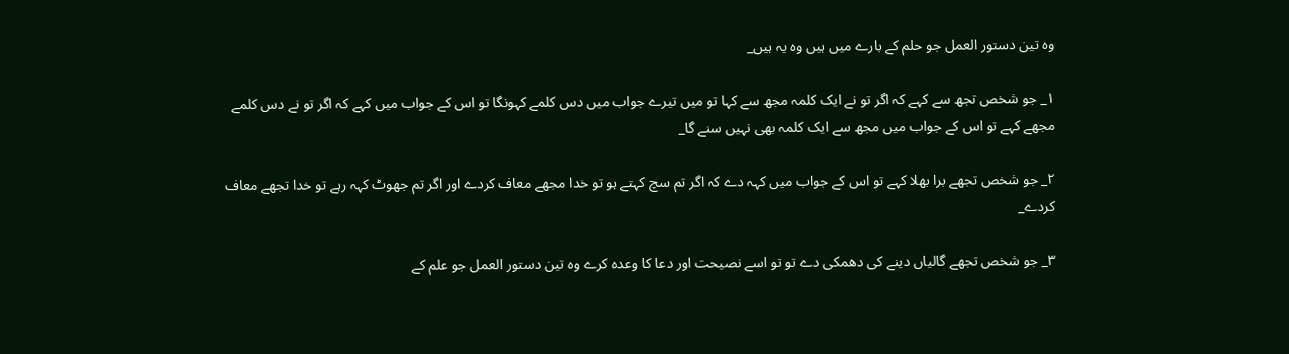وہ تین دستور العمل جو حلم کے بارے میں ہیں وہ یہ ہیں_

۱_ جو شخص تجھ سے کہے کہ اگر تو نے ایک کلمہ مجھ سے کہا تو میں تیرے جواب میں دس کلمے کہونگا تو اس کے جواب میں کہے کہ اگر تو نے دس کلمے مجھے کہے تو اس کے جواب میں مجھ سے ایک کلمہ بھی نہیں سنے گا_

۲_ جو شخص تجھے برا بھلا کہے تو اس کے جواب میں کہہ دے کہ اگر تم سچ کہتے ہو تو خدا مجھے معاف کردے اور اگر تم جھوٹ کہہ رہے تو خدا تجھے معاف کردے_

۳_ جو شخص تجھے گالیاں دینے کی دھمکی دے تو تو اسے نصیحت اور دعا کا وعدہ کرے وہ تین دستور العمل جو علم کے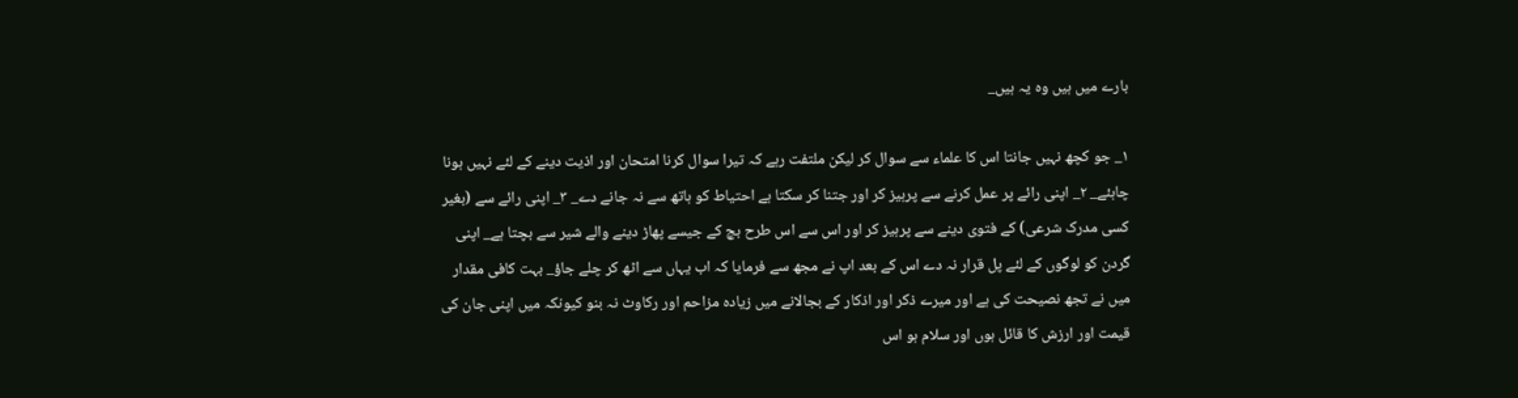بارے میں ہیں وہ یہ ہیں_

۱_ جو کچھ نہیں جانتا اس کا علماء سے سوال کر لیکن ملتفت رہے کہ تیرا سوال کرنا امتحان اور اذیت دینے کے لئے نہیں ہونا چاہئے_ ۲_ اپنی رائے پر عمل کرنے سے پرہیز کر اور جتنا کر سکتا ہے احتیاط کو ہاتھ سے نہ جانے دے_ ۳_ اپنی رائے سے (بغیر کسی مدرک شرعی) کے فتوی دینے سے پرہیز کر اور اس سے اس طرح بچ کے جیسے پھاڑ دینے والے شیر سے بچتا ہے_ اپنی گردن کو لوگوں کے لئے پل قرار نہ دے اس کے بعد اپ نے مجھ سے فرمایا کہ اب یہاں سے اٹھ کر چلے جاؤ_ بہت کافی مقدار میں نے تجھ نصیحت کی ہے اور میرے ذکر اور اذکار کے بجالانے میں زیادہ مزاحم اور رکاوٹ نہ بنو کیونکہ میں اپنی جان کی قیمت اور ارزش کا قائل ہوں اور سلام ہو اس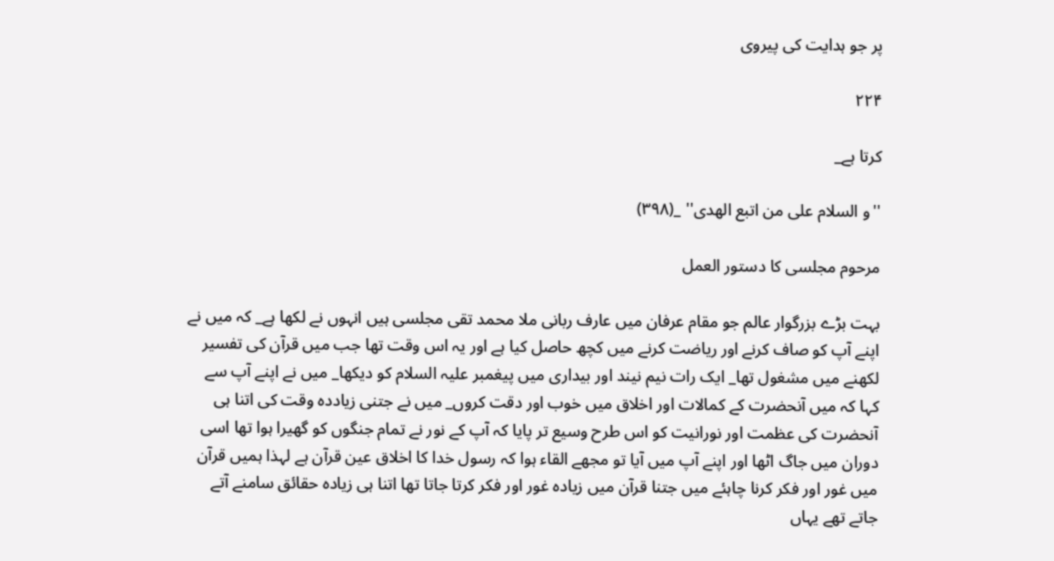پر جو ہدایت کی پیروی

۲۲۴

کرتا ہے_

''و السلام علی من اتبع الهدی'' _(۳۹۸)

مرحوم مجلسی کا دستور العمل

بہت بڑے بزرگوار عالم جو مقام عرفان میں عارف ربانی ملا محمد تقی مجلسی ہیں انہوں نے لکھا ہے_ کہ میں نے اپنے آپ کو صاف کرنے اور ریاضت کرنے میں کچھ حاصل کیا ہے اور یہ اس وقت تھا جب میں قرآن کی تفسیر لکھنے میں مشغول تھا_ ایک رات نیم نیند اور بیداری میں پیغمبر علیہ السلام کو دیکھا_ میں نے اپنے آپ سے کہا کہ میں آنحضرت کے کمالات اور اخلاق میں خوب اور دقت کروں_ میں نے جتنی زیاددہ وقت کی اتنا ہی آنحضرت کی عظمت اور نورانیت کو اس طرح وسیع تر پایا کہ آپ کے نور نے تمام جنگوں کو گھیرا ہوا تھا اسی دوران میں جاگ اٹھا اور اپنے آپ میں آیا تو مجھے القاء ہوا کہ رسول خدا کا اخلاق عین قرآن ہے لہذا ہمیں قرآن میں غور اور فکر کرنا چاہئے میں جتنا قرآن میں زیادہ غور اور فکر کرتا جاتا تھا اتنا ہی زیادہ حقائق سامنے آتے جاتے تھے یہاں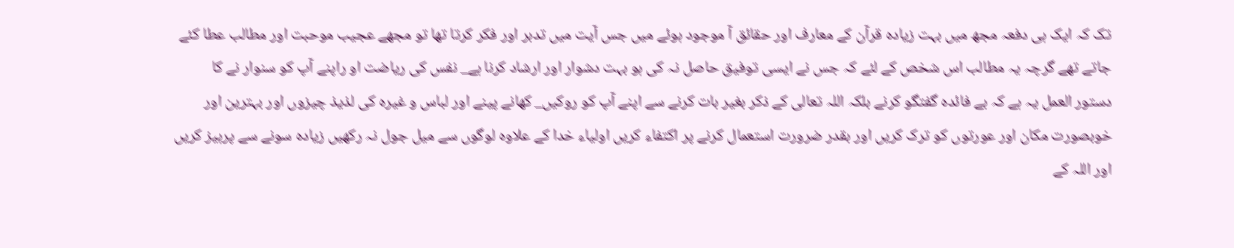تک کہ ایک ہی دفعہ مجھ میں بہت زیادہ قرآن کے معارف اور حقائق آ موجود ہوئے میں جس آیت میں تدبر اور فکر کرتا تھا تو مجھے عجیب موحبت اور مطالب عطا کئے جاتے تھے گرچہ یہ مطالب اس شخص کے لئے کہ جس نے ایسی توفیق حاصل نہ کی ہو بہت دشوار اور ارشاد کرنا ہے_ نفس کی ریاضت او راپنے آپ کو سنوار نے کا دستور العمل یہ ہے کہ بے فائدہ گفتگو کرنے بلکہ اللہ تعالی کے ذکر بغیر بات کرنے سے اپنے آپ کو روکیں_ کھانے پینے اور لباس و غیرہ کی لذیذ چیزوں اور بہترین اور خوبصورت مکان اور عورتوں کو ترک کریں اور بقدر ضرورت استعمال کرنے پر اکتفاء کریں اولیاء خدا کے علاوہ لوگوں سے میل جول نہ رکھیں زیادہ سونے سے پرہیز کریں اور اللہ کے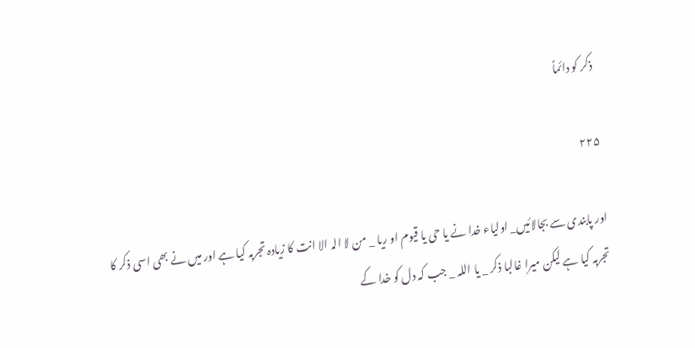ذکر کو دائماً

۲۲۵

اور پابندی سے بجالائیں_ اولیاء خدا نے یا حی یا قیوم او ریا _ من لا الہ الا انت کا زیادہ تجربہ کیا ہے اور میں نے بھی اسی ذکر کا تجربہ کیا ہے لیکن میرا غالبا ذکر _ یا اللہ _ جب کہ دل کو خدا کے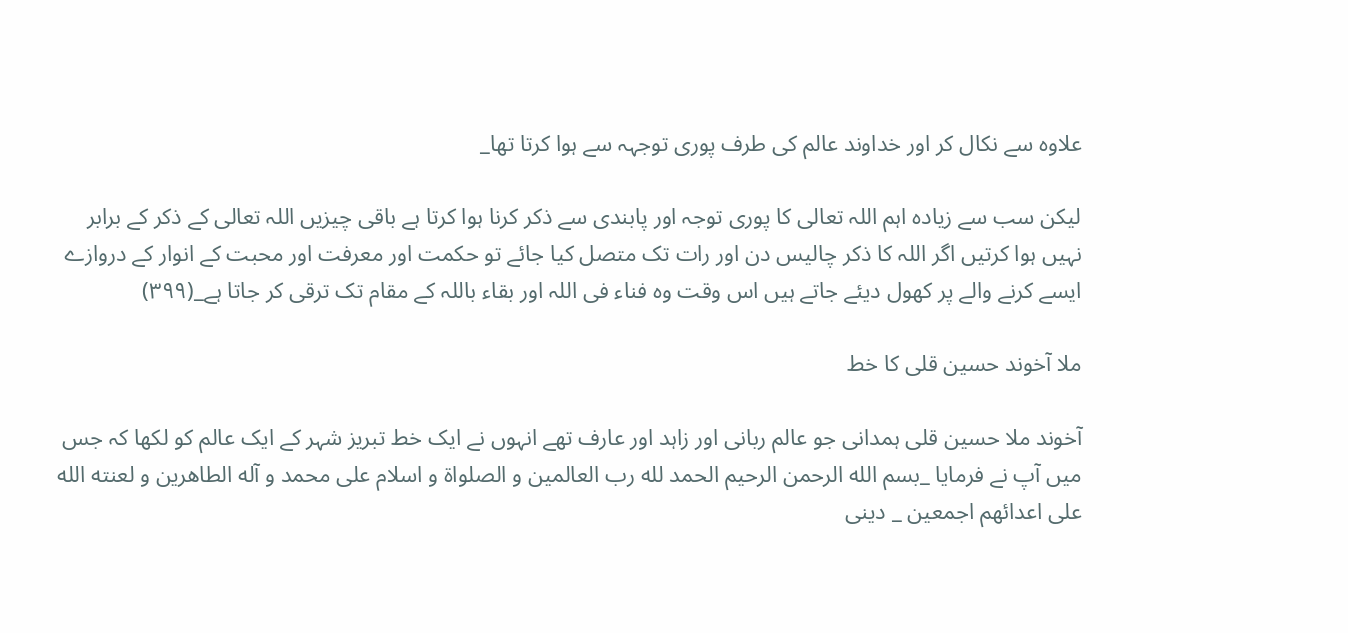علاوہ سے نکال کر اور خداوند عالم کی طرف پوری توجہہ سے ہوا کرتا تھا_

لیکن سب سے زیادہ اہم اللہ تعالی کا پوری توجہ اور پابندی سے ذکر کرنا ہوا کرتا ہے باقی چیزیں اللہ تعالی کے ذکر کے برابر نہیں ہوا کرتیں اگر اللہ کا ذکر چالیس دن اور رات تک متصل کیا جائے تو حکمت اور معرفت اور محبت کے انوار کے دروازے ایسے کرنے والے پر کھول دیئے جاتے ہیں اس وقت وہ فناء فی اللہ اور بقاء باللہ کے مقام تک ترقی کر جاتا ہے_(۳۹۹)

ملا آخوند حسین قلی کا خط

آخوند ملا حسین قلی ہمدانی جو عالم ربانی اور زاہد اور عارف تھے انہوں نے ایک خط تبریز شہر کے ایک عالم کو لکھا کہ جس میں آپ نے فرمایا _بسم الله الرحمن الرحیم الحمد لله رب العالمین و الصلواة و اسلام علی محمد و آله الطاهرین و لعنته الله علی اعدائهم اجمعین _ دینی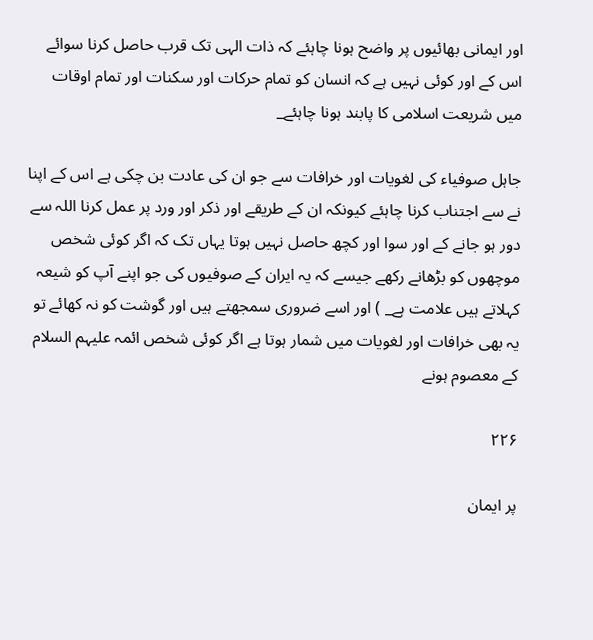اور ایمانی بھائیوں پر واضح ہونا چاہئے کہ ذات الہی تک قرب حاصل کرنا سوائے اس کے اور کوئی نہیں ہے کہ انسان کو تمام حرکات اور سکنات اور تمام اوقات میں شریعت اسلامی کا پابند ہونا چاہئے_

جاہل صوفیاء کی لغویات اور خرافات سے جو ان کی عادت بن چکی ہے اس کے اپنا نے سے اجتناب کرنا چاہئے کیونکہ ان کے طریقے اور ذکر اور ورد پر عمل کرنا اللہ سے دور ہو جانے کے اور سوا اور کچھ حاصل نہیں ہوتا یہاں تک کہ اگر کوئی شخص موچھوں کو بڑھانے رکھے جیسے کہ یہ ایران کے صوفیوں کی جو اپنے آپ کو شیعہ کہلاتے ہیں علامت ہے_ ) اور اسے ضروری سمجھتے ہیں اور گوشت کو نہ کھائے تو یہ بھی خرافات اور لغویات میں شمار ہوتا ہے اگر کوئی شخص ائمہ علیہم السلام کے معصوم ہونے

۲۲۶

پر ایمان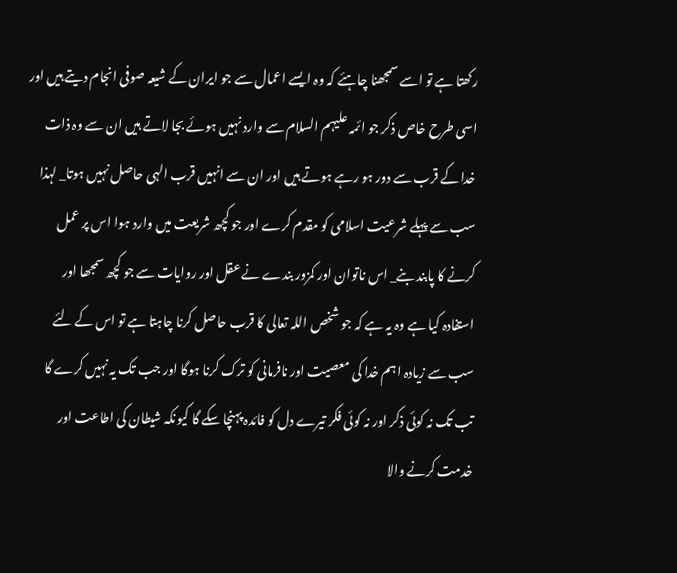رکھتا ہے تو اسے سمجھنا چاہئے کہ وہ ایسے اعمال سے جو ایران کے شیعہ صوفی انجام دیتے ہیں اور اسی طرح خاص ذکر جو ائمہ علیہم السلام سے وارد نہیں ہوئے بجا لاتے ہیں ان سے وہ ذات خدا کے قرب سے دور ہو رہے ہوتے ہیں اور ان سے انہیں قرب الہی حاصل نہیں ہوتا_ لہذا سب سے پہلے شرعیت اسلامی کو مقدم کرے اور جو کچھ شریعت میں وارد ہوا اس پر عمل کرنے کا پابند بنے_ اس ناتوان اور کمزور بندے نے عقل اور روایات سے جو کچھ سمجھا اور استفادہ کیا ہے وہ یہ ہے کہ جو شخص اللہ تعالی کا قرب حاصل کرنا چاہتا ہے تو اس کے لئے سب سے زیادہ اہم خدا کی معصیت اور نافرمانی کو ترک کرنا ہوگا اور جب تک یہ نہیں کرے گا تب تک نہ کوئی ذکر اور نہ کوئی فکر تیرے دل کو فائدہ پہنچا سکے گا کیونکہ شیطان کی اطاعت اور خدمت کرنے والا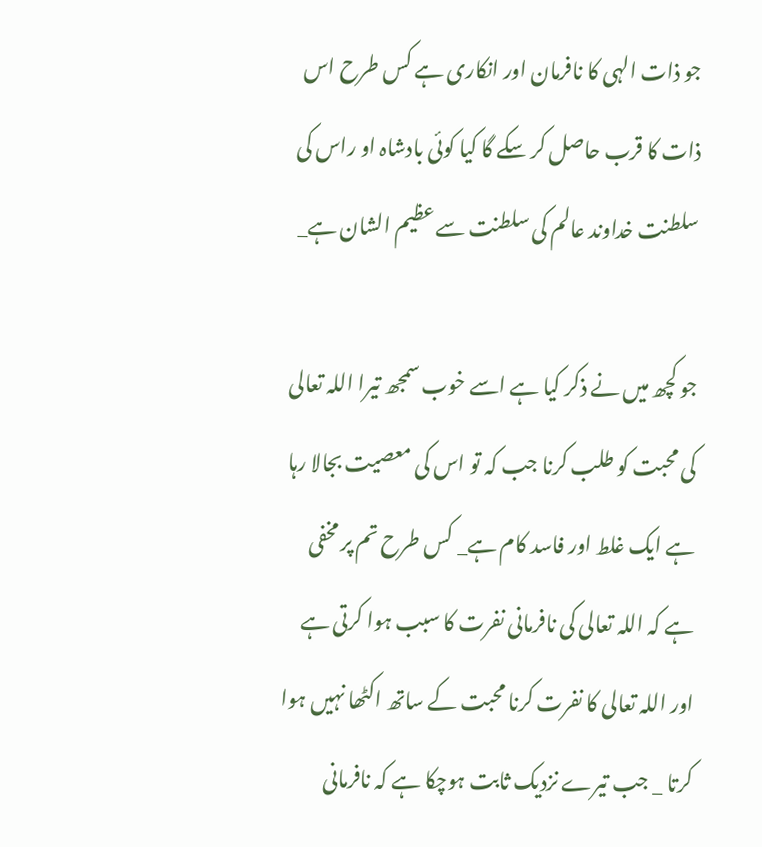جو ذات الہی کا نافرمان اور انکاری ہے کس طرح اس ذات کا قرب حاصل کر سکے گا کیا کوئی بادشاہ او راس کی سلطنت خداوند عالم کی سلطنت سے عظیم الشان ہے_

جو کچھ میں نے ذکر کیا ہے اسے خوب سمجھ تیرا اللہ تعالی کی محبت کو طلب کرنا جب کہ تو اس کی معصیت بجالا رہا ہے ایک غلط اور فاسد کام ہے_ کس طرح تم پر مخفی ہے کہ اللہ تعالی کی نافرمانی نفرت کا سبب ہوا کرتی ہے اور اللہ تعالی کا نفرت کرنا محبت کے ساتھ اکٹھا نہیں ہوا کرتا _ جب تیرے نزدیک ثابت ہوچکا ہے کہ نافرمانی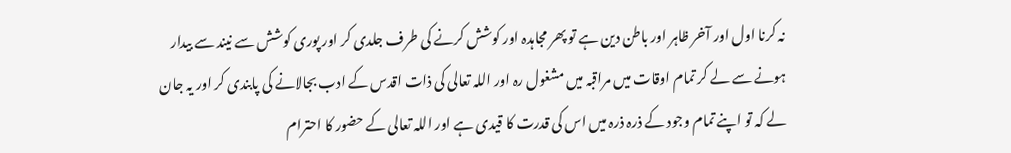نہ کرنا اول اور آخر ظاہر اور باطن دین ہے تو پھر مجاہدہ اور کوشش کرنے کی طرف جلدی کر اور پوری کوشش سے نیند سے بیدار ہونے سے لے کر تمام اوقات میں مراقبہ میں مشغول رہ اور اللہ تعالی کی ذات اقدس کے ادب بجالانے کی پابندی کر اور یہ جان لے کہ تو اپنے تمام وجود کے ذرہ ذرہ میں اس کی قدرت کا قیدی ہے اور اللہ تعالی کے حضور کا احترام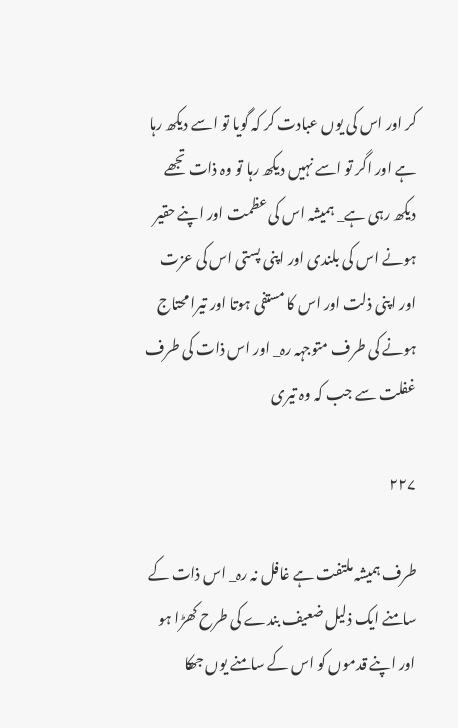کر اور اس کی یوں عبادت کر کہ گویا تو اسے دیکھ رہا ہے اور اگر تو اسے نہیں دیکھ رہا تو وہ ذات تجھے دیکھ رہی ہے_ ہمیشہ اس کی عظمت اور اپنے حقیر ہونے اس کی بلندی اور اپنی پستی اس کی عزت اور اپنی ذلت اور اس کا مستفی ہوتا اور تیرا محتاج ہونے کی طرف متوجہہ رہ_ اور اس ذات کی طرف غفلت سے جب کہ وہ تیری

۲۲۷

طرف ہمیشہ ملتفت ہے غافل نہ رہ_ اس ذات کے سامنے ایک ذلیل ضعیف بندے کی طرح کھڑا ہو اور اپنے قدموں کو اس کے سامنے یوں جھکا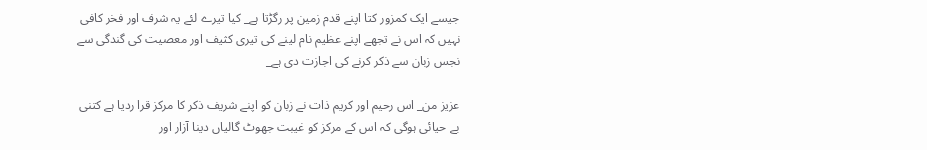جیسے ایک کمزور کتا اپنے قدم زمین پر رگڑتا ہے_ کیا تیرے لئے یہ شرف اور فخر کافی نہیں کہ اس نے تجھے اپنے عظیم نام لینے کی تیری کثیف اور معصیت کی گندگی سے نجس زبان سے ذکر کرنے کی اجازت دی ہے_

عزیز من_ اس رحیم اور کریم ذات نے زبان کو اپنے شریف ذکر کا مرکز قرا ردیا ہے کتنی بے حیائی ہوگی کہ اس کے مرکز کو غیبت جھوٹ گالیاں دینا آزار اور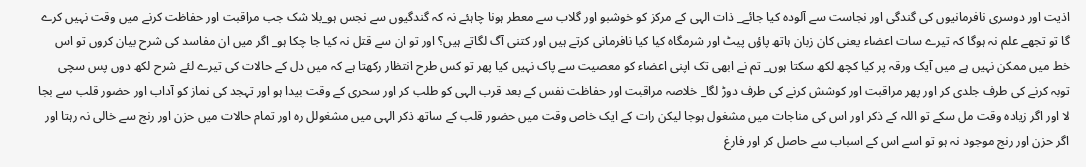اذیت اور دوسری نافرمانیوں کی گندگی اور نجاست سے آلودہ کیا جائے_ ذات الہی کے مرکز کو خوشبو اور گلاب سے معطر ہونا چاہئے نہ کہ گندگیوں سے نجس ہو_بلا شک جب مراقبت اور حفاظت کرنے میں وقت نہیں کرے گا تو تجھے علم نہ ہوگا کہ تیرے سات اعضاء یعنی کان زبان ہاتھ پاؤں پیٹ اور شرمگاہ کیا کیا نافرمانی کرتے ہیں اور کتنی آگ لگاتے ہیں؟ اور تو ان سے قتل نہ کیا جا چکا ہو_ اگر میں ان مفاسد کی شرح بیان کروں تو اس خط میں ممکن نہیں ہے میں آیک ورقہ پر کیا کچھ لکھ سکتا ہوں_ تم نے ابھی تک اپنی اعضاء کو معصیت سے پاک نہیں کیا پھر تو کس طرح انتظار رکھتا ہے کہ میں دل کے حالات کی تیرے لئے شرح لکھ دوں پس سچی توبہ کرنے کی طرف جلدی کر اور پھر مراقبت اور کوشش کرنے کی طرف دوڑ لگا_ خلاصہ مراقبت اور حفاظت نفس کے بعد قرب الہی کو طلب کر اور سحری کے وقت بیدا ہو اور تہجد کی نماز کو آداب اور حضور قلب سے بجا لا اور اگر زیادہ وقت مل سکے تو اللہ کے ذکر اور اس کی مناجات میں مشغول ہوجا لیکن رات کے ایک خاص وقت میں حضور قلب کے ساتھ ذکر الہی میں مشغولل رہ اور تمام حالات میں حزن اور رنج سے خالی نہ رہتا اور اگر حزن اور رنج موجود نہ ہو تو اسے اس کے اسباب سے حاصل کر اور فارغ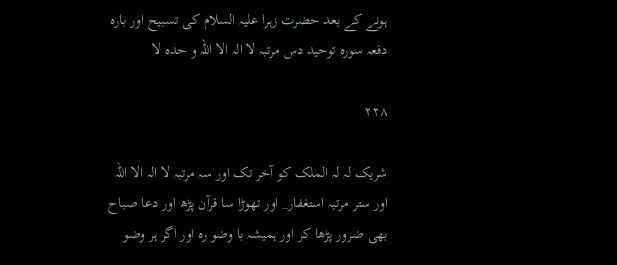ہونے کے بعد حضرت زہرا علیہ السلام کی تسبیح اور بارہ دفعہ سورہ توحید دس مرتبہ لا الہ الا اللہ و حدہ لا

۲۲۸

شریک لہ لہ الملک کو آخر تک اور سہ مرتبہ لا الہ الا اللہ اور ستر مرتبہ استغفار_ اور تھوڑا سا قرآن پڑھ اور دعا صباح بھی ضرور پڑھا کر اور ہمیشہ با وضو رہ اور اگر ہر وضو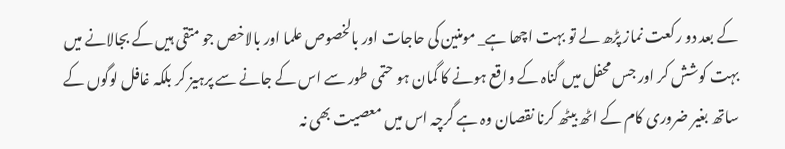کے بعد دو رکعت نماز پڑھ لے تو بہت اچھا ہے_ مومنین کی حاجات اور بالخصوص علما اور بالاخص جو متقی ہیں کے بجالانے میں بہت کوشش کر اور جس محفل میں گناہ کے واقع ہونے کا گمان ہو حتمی طور سے اس کے جانے سے پرہیز کر بلکہ غافل لوگوں کے ساتھ بغیر ضروری کام کے اٹھ بیٹھ کرنا نقصان وہ ہے گرچہ اس میں معصیت بھی نہ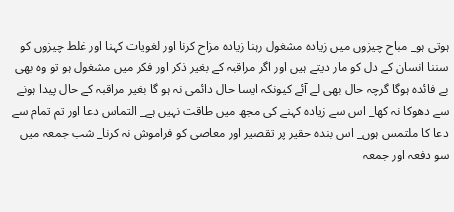ہوتی ہو_ مباح چیزوں میں زیادہ مشغول رہنا زیادہ مزاح کرنا اور لغویات کہنا اور غلط چیزوں کو سننا انسان کے دل کو مار دیتے ہیں اور اگر مراقبہ کے بغیر ذکر اور فکر میں مشغول ہو تو وہ بھی بے فائدہ ہوگا گرچہ حال بھی لے آئے کیونکہ ایسا حال دائمی نہ ہو گا بغیر مراقبہ کے حال پیدا ہونے سے دھوکا نہ کھا_ اس سے زیادہ کہنے کی مجھ میں طاقت نہیں ہے_ التماس دعا اور تم تمام سے دعا کا ملتمس ہوں_ اس بندہ حقیر پر تقصیر اور معاصی کو فراموش نہ کرنا_ شب جمعہ میں سو دفعہ اور جمعہ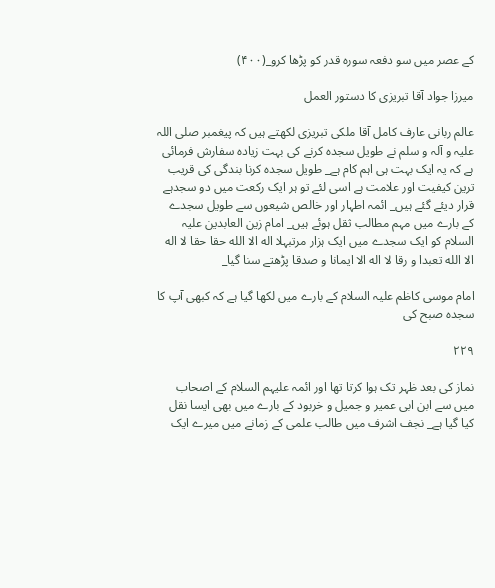کے عصر میں سو دفعہ سورہ قدر کو پڑھا کرو_(۴۰۰)

میرزا جواد آقا تبریزی کا دستور العمل

عالم ربانی عارف کامل آقا ملکی تبریزی لکھتے ہیں کہ پیغمبر صلی اللہ علیہ و آلہ و سلم نے طویل سجدہ کرنے کی بہت زیادہ سفارش فرمائی ہے کہ یہ ایک بہت ہی اہم کام ہے_ طویل سجدہ کرنا بندگی کی قریب ترین کیفیت اور علامت ہے اسی لئے تو ہر ایک رکعت میں دو سجدہے قرار دیئے گئے ہیں_ ائمہ اطہار اور خالص شیعوں سے طویل سجدے کے بارے میں مہم مطالب ثقل ہوئے ہیں_ امام زین العابدین علیہ السلام کو ایک سجدے میں ایک ہزار مرتبہلا اله الا الله حقا حقا لا اله الا الله تعبدا و رقا لا اله الا ایمانا و صدقا پڑھتے سنا گیا_

امام موسی کاظم علیہ السلام کے بارے میں لکھا گیا ہے کہ کبھی آپ کا سجدہ صبح کی

۲۲۹

نماز کی بعد ظہر تک ہوا کرتا تھا اور ائمہ علیہم السلام کے اصحاب میں سے ابن ابی عمیر و جمیل و خربود کے بارے میں بھی ایسا نقل کیا گیا ہے_ نجف اشرف میں طالب علمی کے زمانے میں میرے ایک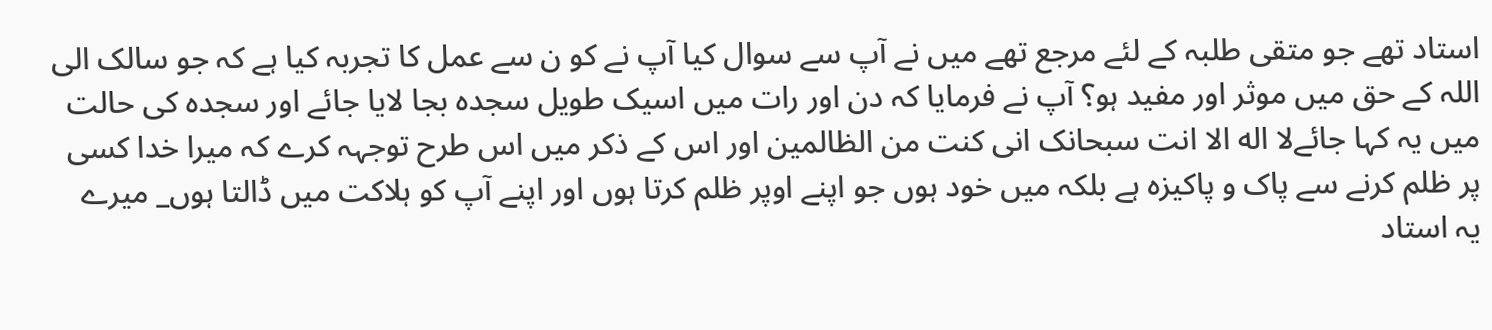استاد تھے جو متقی طلبہ کے لئے مرجع تھے میں نے آپ سے سوال کیا آپ نے کو ن سے عمل کا تجربہ کیا ہے کہ جو سالک الی اللہ کے حق میں موثر اور مفید ہو؟ آپ نے فرمایا کہ دن اور رات میں اسیک طویل سجدہ بجا لایا جائے اور سجدہ کی حالت میں یہ کہا جائےلا اله الا انت سبحانک انی کنت من الظالمین اور اس کے ذکر میں اس طرح توجہہ کرے کہ میرا خدا کسی پر ظلم کرنے سے پاک و پاکیزہ ہے بلکہ میں خود ہوں جو اپنے اوپر ظلم کرتا ہوں اور اپنے آپ کو ہلاکت میں ڈالتا ہوں_ میرے یہ استاد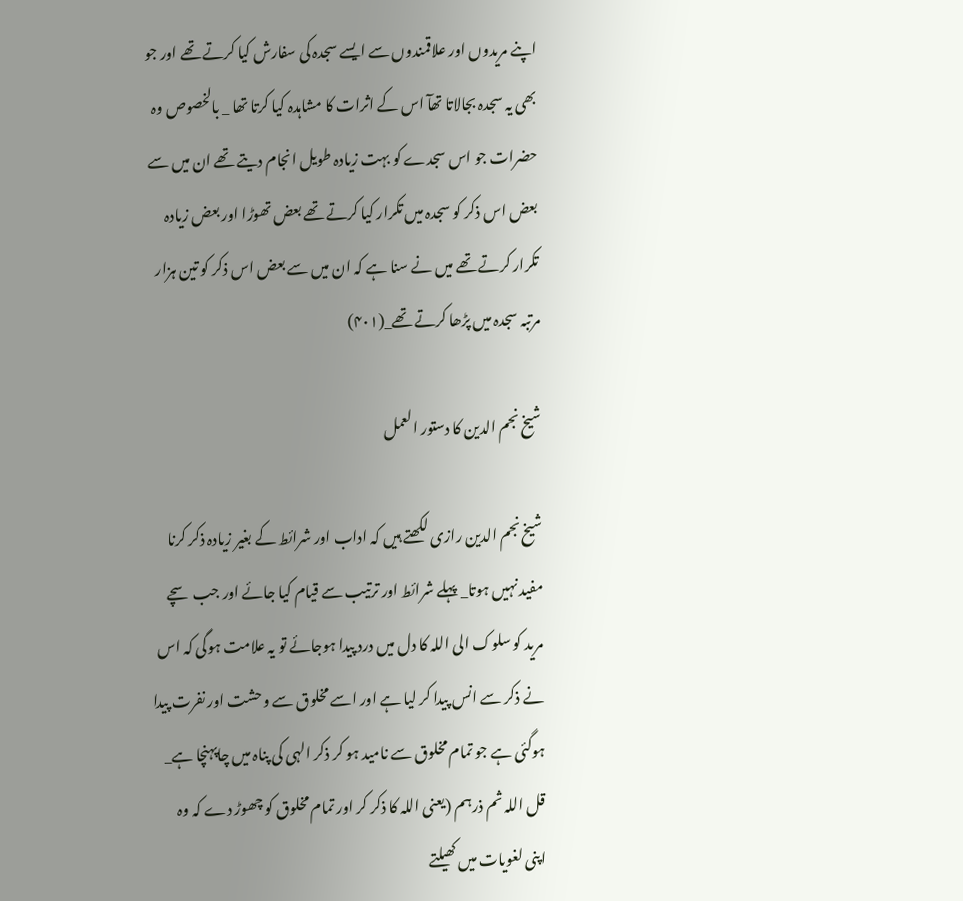اپنے مریدوں اور علاقمندوں سے ایسے سجدہ کی سفارش کیا کرتے تھے اور جو بھی یہ سجدہ بجالاتا تھآ اس کے اثرات کا مشاہدہ کیا کرتا تھا _ بالخصوص وہ حضرات جو اس سجدے کو بہت زیادہ طویل انجام دیتے تھے ان میں سے بعض اس ذکر کو سجدہ میں تکرار کیا کرتے تھے بعض تھوڑا اور بعض زیادہ تکرار کرتے تھے میں نے سنا ہے کہ ان میں سے بعض اس ذکر کو تین ہزار مرتبہ سجدہ میں پڑھا کرتے تھے_(۴۰۱)

شیخ نجم الدین کا دستور العمل

شیخ نجم الدین رازی لکھتے ہیں کہ اداب اور شرائط کے بغیر زیادہ ذکر کرنا مفید نہیں ہوتا_ پہلے شرائط اور ترتیب سے قیام کیا جائے اور جب سچے مرید کو سلوک الی اللہ کا دل میں درد پیدا ہوجائے تو یہ علامت ہوگی کہ اس نے ذکر سے انس پیدا کر لیا ہے اور اسے مخلوق سے وحشت اور نفرت پیدا ہوگئی ہے جو تمام مخلوق سے نامید ہو کر ذکر الہی کی پناہ میں چاپہنچا ہے_ قل اللہ ثم ذرہم (یعنی اللہ کا ذکر کر اور تمام مخلوق کو چھوڑ دے کہ وہ اپنی لغویات میں کھیلتے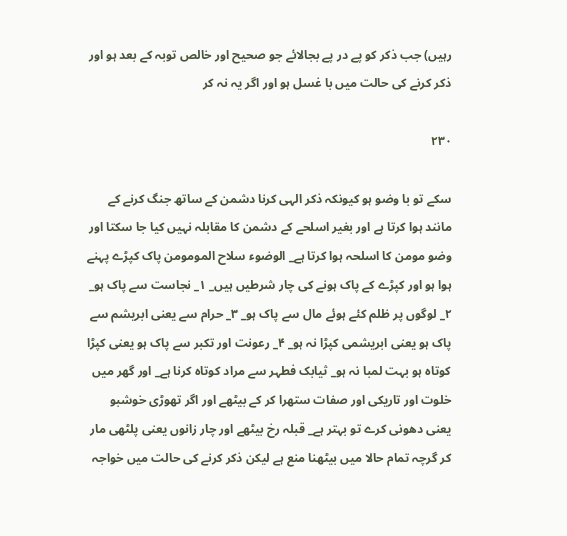رہیں) جب ذکر کو پے در پے بجالائے جو صحیح اور خالص توبہ کے بعد ہو اور ذکر کرنے کی حالت میں با غسل ہو اور اگر یہ نہ کر

۲۳۰

سکے تو با وضو ہو کیونکہ ذکر الہی کرنا دشمن کے ساتھ جنگ کرنے کے مانند ہوا کرتا ہے اور بغیر اسلحے کے دشمن کا مقابلہ نہیں کیا جا سکتا اور وضو مومن کا اسلحہ ہوا کرتا ہے_ الوضوء سلاح المومومن پاک کپڑے پہنے ہوا ہو اور کپڑے کے پاک ہونے کی چار شرطیں ہیں_ ۱_ نجاست سے پاک ہو_ ۲_ لوگوں پر ظلم کئے ہوئے مال سے پاک ہو_ ۳_ حرام سے یعنی ابریشم سے پاک ہو یعنی ابریشمی کپڑا نہ ہو_ ۴_ رعونت اور تکبر سے پاک ہو یعنی کپڑا کوتاہ ہو بہت لمبا نہ ہو_ ثیابک فطہر سے مراد کوتاہ کرنا ہے_ اور گھر میں خلوت اور تاریکی اور صفات ستھرا کر کے بیٹھے اور اگر تھوڑی خوشبو یعنی دھونی کرے تو بہتر ہے_ قبلہ رخ بیٹھے اور چار زانوں یعنی پلٹھی مار کر گرچہ تمام حالا میں بیٹھنا منع ہے لیکن ذکر کرنے کی حالت میں خواجہ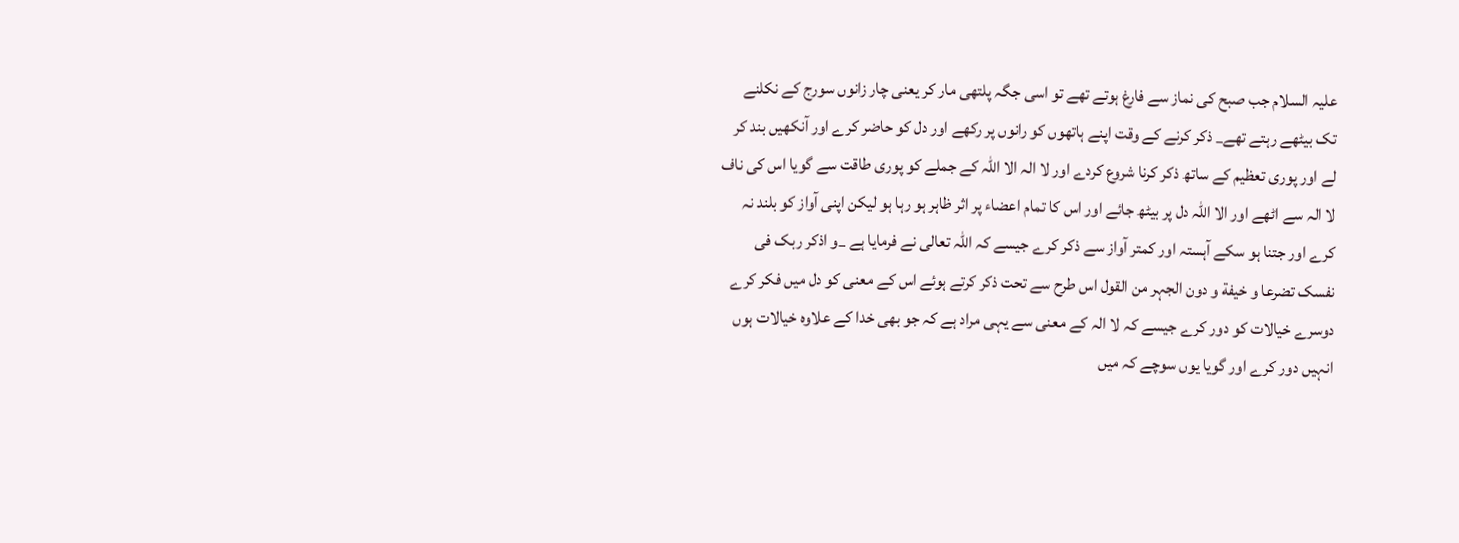علیہ السلام جب صبح کی نماز سے فارغ ہوتے تھے تو اسی جگہ پلتھی مار کر یعنی چار زانوں سورج کے نکلنے تک بیٹھے رہتے تھے_ ذکر کرنے کے وقت اپنے ہاتھوں کو رانوں پر رکھے اور دل کو حاضر کرے اور آنکھیں بند کر لے اور پوری تعظیم کے ساتھ ذکر کرنا شروع کردے اور لا الہ الا اللہ کے جملے کو پوری طاقت سے گویا اس کی ناف لا الہ سے اٹھے اور الا اللہ دل پر بیٹھ جائے اور اس کا تمام اعضاء پر اثر ظاہر ہو رہا ہو لیکن اپنی آواز کو بلند نہ کرے اور جتنا ہو سکے آہستہ اور کمتر آواز سے ذکر کرے جیسے کہ اللہ تعالی نے فرمایا ہے _و اذکر ربک فی نفسک تضرعا و خیفة و دون الجہر من القول اس طرح سے تحت ذکر کرتے ہوئے اس کے معنی کو دل میں فکر کرے دوسرے خیالات کو دور کرے جیسے کہ لا الہ کے معنی سے یہی مراد ہے کہ جو بھی خدا کے علاوہ خیالات ہوں انہیں دور کرے اور گویا یوں سوچے کہ میں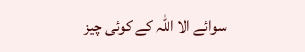سوائے الا اللہ کے کوئی چیز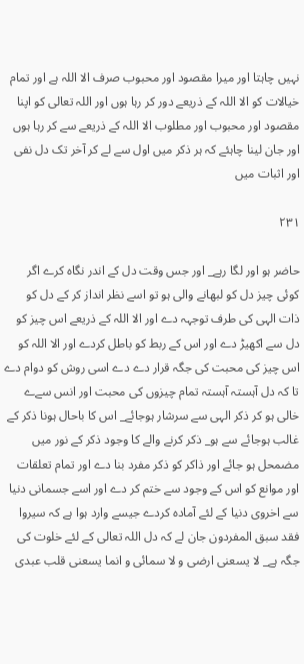نہیں چاہتا اور میرا مقصود اور محبوب صرف الا اللہ ہے اور تمام خیالات کو الا اللہ کے ذریعے دور کر رہا ہوں اور اللہ تعالی کو اپنا مقصود اور محبوب اور مطلوب الا اللہ کے ذریعے سے کر رہا ہوں اور جان لینا چاہئے کہ ہر ذکر میں اول سے لے کر آخر تک دل نفی اور اثبات میں

۲۳۱

حاضر ہو اور لگا رہے_ اور جس وقت دل کے اندر نگاہ کرے اگر کوئی چیز دل کو لبھانے والی ہو تو اسے نظر انداز کر کے دل کو ذات الہی کی طرف توجہہ دے اور الا اللہ کے ذریعے اس چیز کو دل سے اکھیڑ دے اور اس کے ربط کو باطل کردے اور الا اللہ کو اس چیز کی محبت کی جگہ قرار دے دے اسی روش کو دوام دے تا کہ دل آہستہ آہستہ تمام چیزوں کی محبت اور انس سےے خالی ہو کر ذکر الہی سے سرشار ہوجائے_ اس کا باحال ہونا ذکر کے غالب ہوجائے سے ہو_ ذکر کرنے والے کا وجود ذکر کے نور میں مضمحل ہو جائے اور ذاکر کو ذکر مفرد بنا دے اور تمام تعلقات اور موانع کو اس کے وجود سے ختم کر دے اور اسے جسمانی دنیا سے اخروی دنیا کے لئے آمادہ کردے جیسے وارد ہوا ہے کہ سیروا فقد سبق المفردون جان لے کہ دل اللہ تعالی کے لئے خلوت کی جگہ ہے_ لا یسعنی ارضی و لا سمائی و انما یسعنی قلب عبدی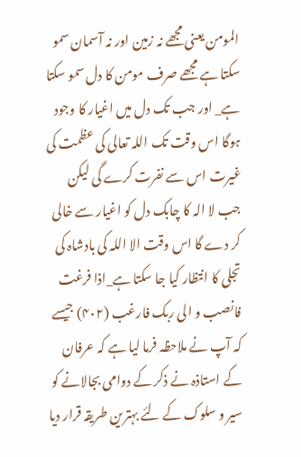المومن یعنی مجھے نہ زمین اور نہ آسمان سمو سکتا ہے مجھے صرف مومن کا دل سمو سکتا ہے_ اور جب تک دل میں اغیار کا وجود ہوگا اس وقت تک اللہ تعالی کی عظمت کی غیرت اس سے نفرت کرے گی لیکن جب لا الہ کا چابک دل کو اغیار سے خالی کر دے گا اس وقت الا اللہ کی بادشاہ کی تجلی کا انتظار کیا جا سکتا ہے_اذا فرغت فانصب و الی ربک فارغب (۴۰۲) جیسے کہ آپ نے ملاحظہ فرما لیا ہے کہ عرفان کے استاذہ نے ذکر کے دوامی بجالانے کو سیر و سلوک کے لئے بہترین طریقہ قرار دیا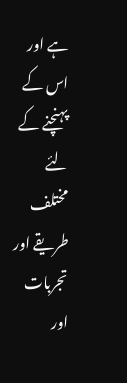ہے اور اس کے پہنچنے کے لئے مختلف طریقے اور تجربات اور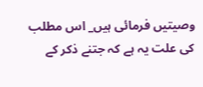وصیتیں فرمائی ہیں_ اس مطلب کی علت یہ ہے کہ جتنے ذکر کے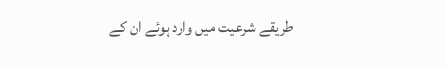طریقے شرعیت میں وارد ہوئے ان کے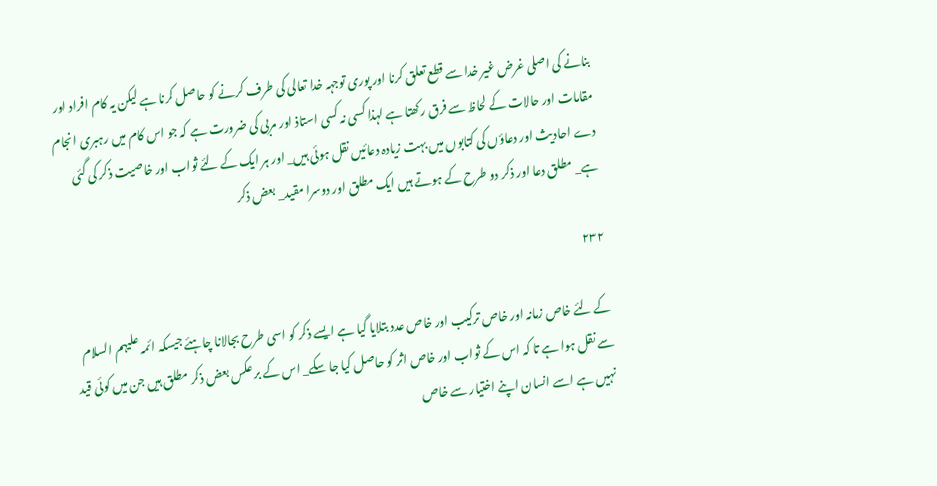بنانے کی اصلی غرض غیر خدا سے قطع تعلق کرنا اور پوری توجہہ خدا تعالی کی طرف کرنے کو حاصل کرنا ہے لیکن یہ کام افراد اور مقامات اور حالات کے لحاظ سے فرق رکھتا ہے لہذا کسی نہ کسی استاذ اور مربی کی ضرورت ہے کہ جو اس کام میں رہبری انجام دے احادیث اور دعاؤں کی کتابوں میں بہت زیادہ دعائیں نقل ہوئی ہیں_ اور ہر ایک کے لئے ثواب اور خاصیت ذکر کی گئی ہے_ مطلق دعا اور ذکر دو طرح کے ہوتے ہیں ایک مطلق اور دوسرا مقید_ بعض ذکر

۲۳۲

کے لئے خاص زمانہ اور خاص ترکیب اور خاص عدد بتلایا گیا ہے ایسے ذکر کو اسی طرح بجالانا چاہئے جیسکہ ائمہ علیہم السلام سے نقل ہوا ہے تا کہ اس کے ثواب اور خاص اثر کو حاصل کیا جا سکے_ اس کے بر عکس بعض ذکر مطلق ہیں جن میں کوئی قید نہیں ہے اسے انسان اپنے اختیار سے خاص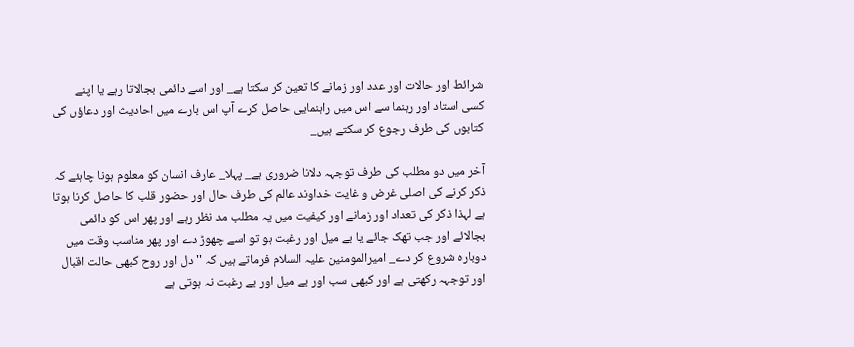شرائط اور حالات اور عدد اور زمانے کا تعین کر سکتا ہے_ اور اسے دائمی بجالاتا رہے یا اپنے کسی استاد اور رہنما سے اس میں راہنمایی حاصل کرے آپ اس بارے میں احادیث اور دعاؤں کی کتابوں کی طرف رجوع کر سکتے ہیں_

آخر میں دو مطلب کی طرف توجہہ دلانا ضروری ہے_ پہلا_ عارف انسان کو معلوم ہونا چاہئے کہ ذکر کرنے کی اصلی غرض و غایت خداوند عالم کی طرف حال اور حضور قلب کا حاصل کرنا ہوتا ہے لہذا ذکر کی تعداد اور زمانے اور کیفیت میں یہ مطلب مد نظر رہے اور پھر اس کو دائمی بجالائے اور جب تھک جائے یا بے میل اور رغبت ہو تو اسے چھوڑ دے اور پھر مناسب وقت میں دوبارہ شروع کر دے_ امیرالمومنین علیہ السلام فرماتے ہیں کہ '' دل اور روح کبھی حالت اقبال اور توجہہ رکھتی ہے اور کبھی سب اور بے میل اور بے رغبت نہ ہوتی ہے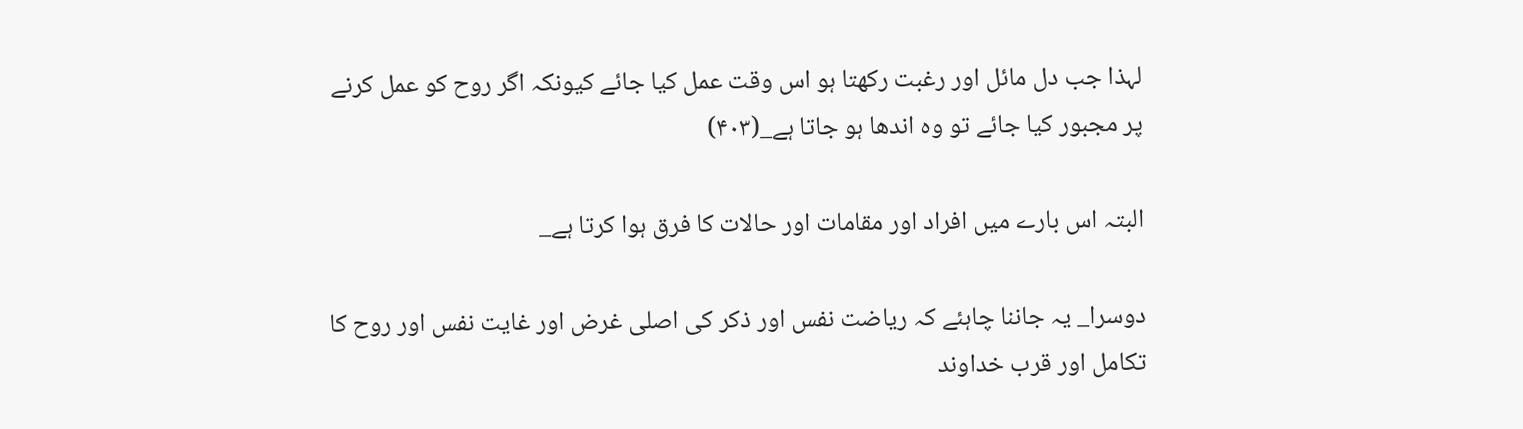لہذا جب دل مائل اور رغبت رکھتا ہو اس وقت عمل کیا جائے کیونکہ اگر روح کو عمل کرنے پر مجبور کیا جائے تو وہ اندھا ہو جاتا ہے_(۴۰۳)

البتہ اس بارے میں افراد اور مقامات اور حالات کا فرق ہوا کرتا ہے_

دوسرا_ یہ جاننا چاہئے کہ ریاضت نفس اور ذکر کی اصلی غرض اور غایت نفس اور روح کا تکامل اور قرب خداوند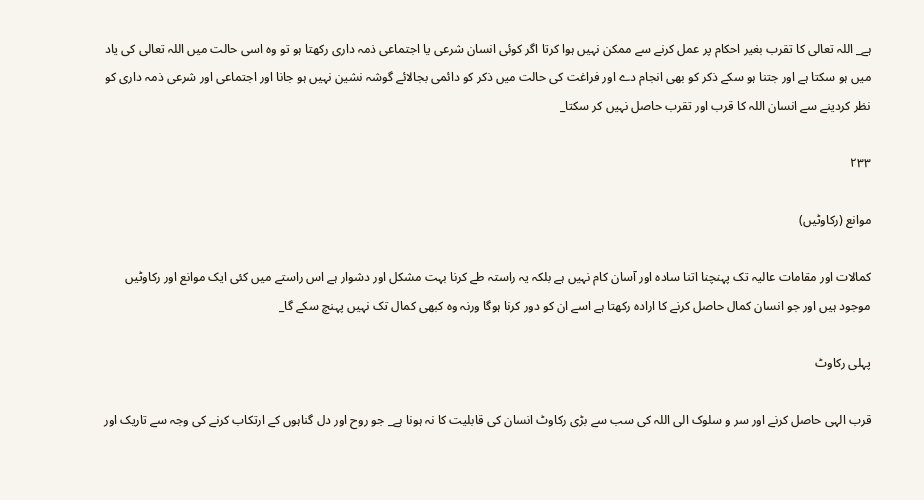ہے_ اللہ تعالی کا تقرب بغیر احکام پر عمل کرنے سے ممکن نہیں ہوا کرتا اگر کوئی انسان شرعی یا اجتماعی ذمہ داری رکھتا ہو تو وہ اسی حالت میں اللہ تعالی کی یاد میں ہو سکتا ہے اور جتنا ہو سکے ذکر کو بھی انجام دے اور فراغت کی حالت میں ذکر کو دائمی بجالائے گوشہ نشین نہیں ہو جانا اور اجتماعی اور شرعی ذمہ داری کو نظر کردینے سے انسان اللہ کا قرب اور تقرب حاصل نہیں کر سکتا_

۲۳۳

موانع (رکاوٹیں)

کمالات اور مقامات عالیہ تک پہنچنا اتنا سادہ اور آسان کام نہیں ہے بلکہ یہ راستہ طے کرنا بہت مشکل اور دشوار ہے اس راستے میں کئی ایک موانع اور رکاوٹیں موجود ہیں اور جو انسان کمال حاصل کرنے کا ارادہ رکھتا ہے اسے ان کو دور کرنا ہوگا ورنہ وہ کبھی کمال تک نہیں پہنچ سکے گا_

پہلی رکاوٹ

قرب الہی حاصل کرنے اور سر و سلوک الی اللہ کی سب سے بڑی رکاوٹ انسان کی قابلیت کا نہ ہونا ہے_ جو روح اور دل گناہوں کے ارتکاب کرنے کی وجہ سے تاریک اور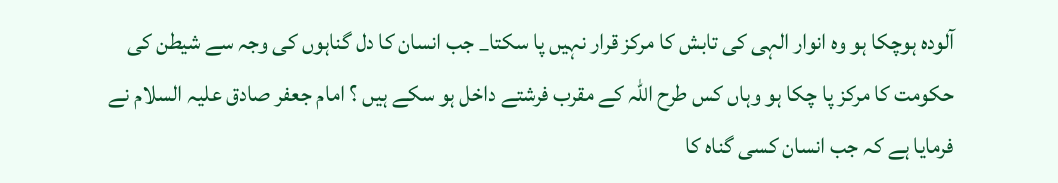آلودہ ہوچکا ہو وہ انوار الہی کی تابش کا مرکز قرار نہیں پا سکتا_ جب انسان کا دل گناہوں کی وجہ سے شیطن کی حکومت کا مرکز پا چکا ہو وہاں کس طرح اللہ کے مقرب فرشتے داخل ہو سکے ہیں ؟ امام جعفر صادق علیہ السلام نے فرمایا ہے کہ جب انسان کسی گناہ کا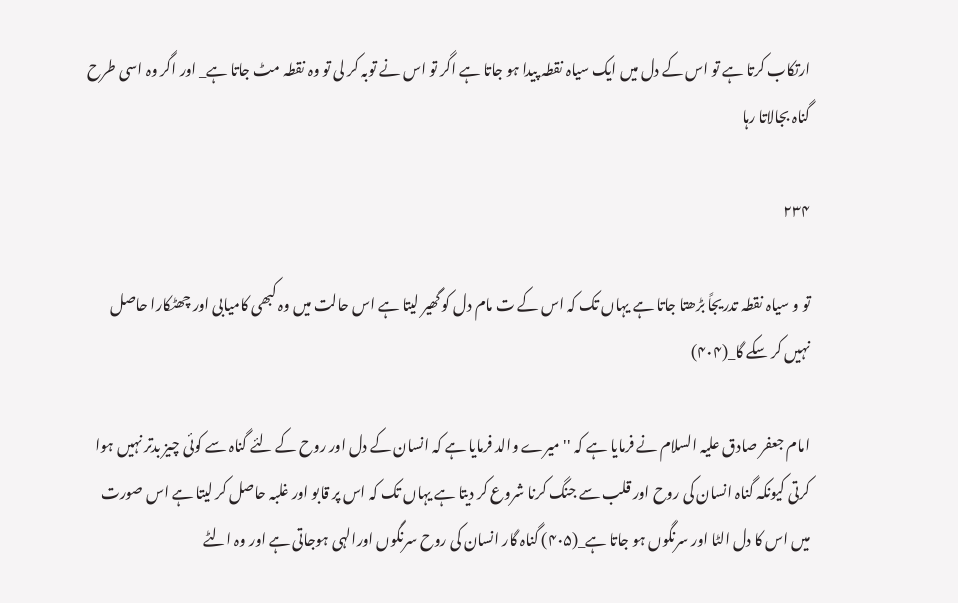ارتکاب کرتا ہے تو اس کے دل میں ایک سیاہ نقطہ پیدا ہو جاتا ہے اگر تو اس نے توبہ کر لی تو وہ نقطہ مٹ جاتا ہے_ اور اگر وہ اسی طرح گناہ بجالاتا رہا

۲۳۴

تو و سیاہ نقطہ تدریجاً بڑھتا جاتا ہے یہاں تک کہ اس کے ت مام دل کو گھیر لیتا ہے اس حالت میں وہ کبھی کامیابی اور چھٹکارا حاصل نہیں کر سکے گا_(۴۰۴)

امام جعفر صادق علیہ السلام نے فرمایا ہے کہ '' میرے والد فرمایا ہے کہ انسان کے دل اور روح کے لئے گناہ سے کوئی چیز بدتر نہیں ہوا کرتی کیونکہ گناہ انسان کی روح اور قلب سے جنگ کرنا شروع کر دیتا ہے یہاں تک کہ اس پر قابو اور غلبہ حاصل کر لیتا ہے اس صورت میں اس کا دل الٹا اور سرنگوں ہو جاتا ہے_(۴۰۵) گناہ گار انسان کی روح سرنگوں اورالہی ہوجاتی ہے اور وہ الٹے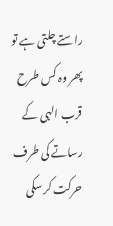راستے چلتی ہے تو پھر وہ کس طرح قرب الہی کے رساتے کی طرف حرکت کر سکی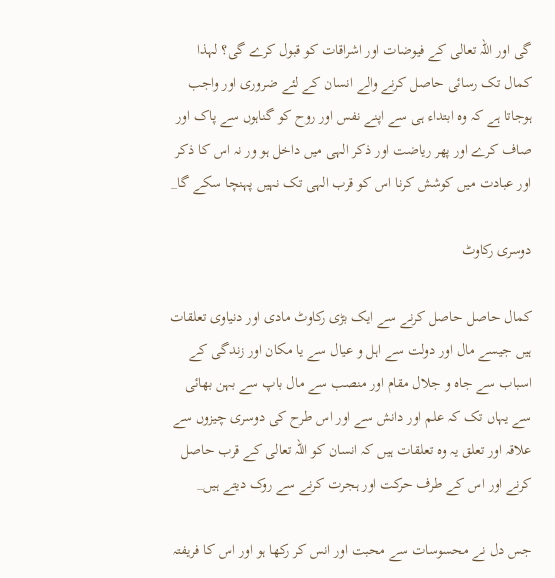گی اور اللہ تعالی کے فیوضات اور اشراقات کو قبول کرے گی؟ لہذا کمال تک رسائی حاصل کرنے والے انسان کے لئے ضروری اور واجب ہوجاتا ہے کہ وہ ابتداء ہی سے اپنے نفس اور روح کو گناہوں سے پاک اور صاف کرے اور پھر ریاضت اور ذکر الہی میں داخل ہو ور نہ اس کا ذکر اور عبادت میں کوشش کرنا اس کو قرب الہی تک نہیں پہنچا سکے گا_

دوسری رکاوٹ

کمال حاصل حاصل کرنے سے ایک بڑی رکاوٹ مادی اور دنیاوی تعلقات ہیں جیسے مال اور دولت سے اہل و عیال سے یا مکان اور زندگی کے اسباب سے جاہ و جلال مقام اور منصب سے مال باپ سے بہن بھائی سے یہاں تک کہ علم اور دانش سے اور اس طرح کی دوسری چیزوں سے علاقہ اور تعلق یہ وہ تعلقات ہیں کہ انسان کو اللہ تعالی کے قرب حاصل کرنے اور اس کے طرف حرکت اور ہجرت کرنے سے روک دیتے ہیں_

جس دل نے محسوسات سے محبت اور انس کر رکھا ہو اور اس کا فریفتہ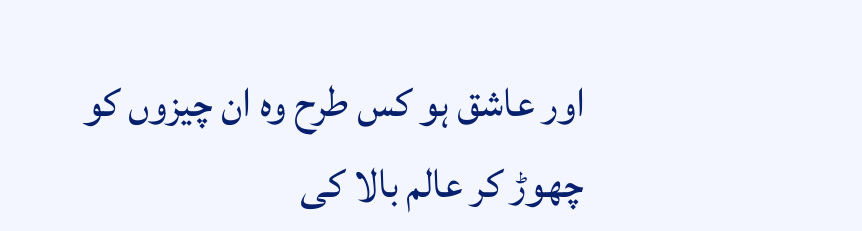اور عاشق ہو کس طرح وہ ان چیزوں کو چھوڑ کر عالم بالا کی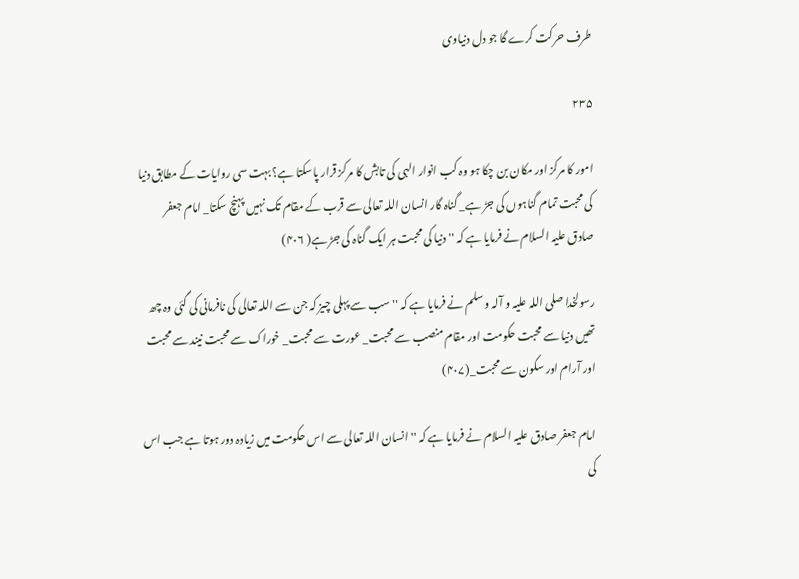طرف حرکت کرے گا جو دل دنیاوی

۲۳۵

امور کا مرکز اور مکان بن چکا ہو وہ کب انوار الہی کی تابش کا مرکز قرار پاسکتا ہے؟ بہت سی روایات کے مطابق دنیا کی محبت تمام گناہوں کی جڑ ہے_ گناہ گار انسان اللہ تعالی سے قرب کے مقام تک نہیں پہنچ سکتا_ امام جعفر صادق علیہ السلام نے فرمایا ہے کہ '' دنیا کی محبت ہر ایک گناہ کی جڑ ہے( ۴۰۶)

رسولخدا صلی اللہ علیہ و آلہ و سلم نے فرمایا ہے کہ '' سب سے پہلی چیز کہ جن سے اللہ تعالی کی نافرمانی کی گئی وہ چھ تھیں دنیا سے محبت حکومت اور مقام منصب سے محبت_ عورت سے محبت_ خوراک سے محبت نیند سے محبت اور آرام اور سکون سے محبت_(۴۰۷)

امام جعفر صادق علیہ السلام نے فرمایا ہے کہ '' انسان اللہ تعالی سے اس حکومت میں زیادہ دور ہوتا ہے جب اس کی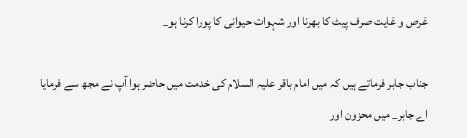غرص و غایت صرف پیٹ کا بھرنا اور شہوات حیوانی کا پورا کرنا ہو_

جناب جابر فرماتے ہیں کہ میں امام باقر علیہ السلام کی خدمت میں حاضر ہوا آپ نے مجھ سے فرمایا اے جابر_ میں محزون اور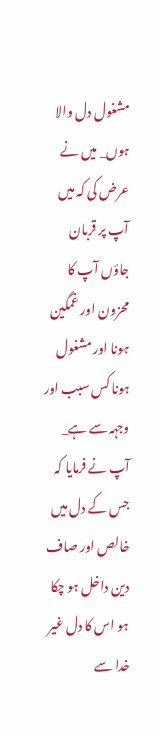مشغول دل والا ہوں_ میں نے عرض کی کہ میں آپ پر قربان جاؤں آپ کا محزون اور غمگین ہونا اور مشغول ہونا کس سبب اور وجہہ سے ہے_ آپ نے فرمایا کہ جس کے دل میں خالص اور صاف دین داخل ہو چکا ہو اس کا دل غیر خدا سے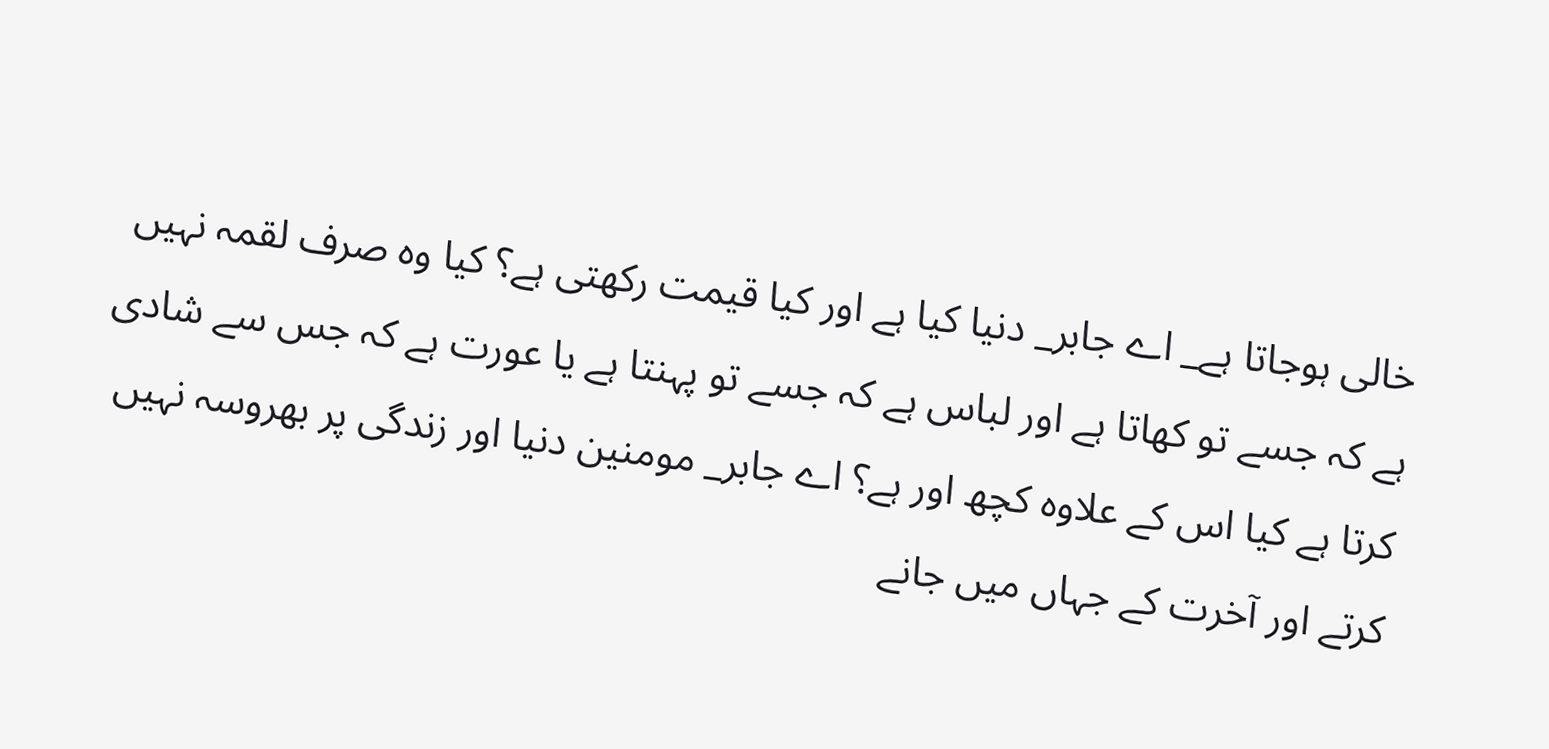خالی ہوجاتا ہے_ اے جابر_ دنیا کیا ہے اور کیا قیمت رکھتی ہے؟ کیا وہ صرف لقمہ نہیں ہے کہ جسے تو کھاتا ہے اور لباس ہے کہ جسے تو پہنتا ہے یا عورت ہے کہ جس سے شادی کرتا ہے کیا اس کے علاوہ کچھ اور ہے؟ اے جابر_ مومنین دنیا اور زندگی پر بھروسہ نہیں کرتے اور آخرت کے جہاں میں جانے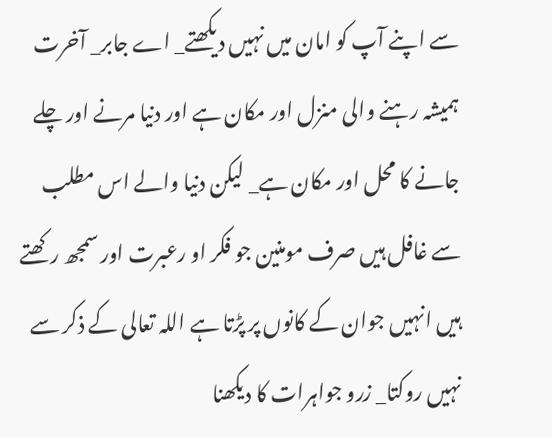سے اپنے آپ کو امان میں نہیں دیکھتے_ اے جابر_ آخرت ہمیشہ رہنے والی منزل اور مکان ہے اور دنیا مرنے اور چلے جانے کا محل اور مکان ہے_ لیکن دنیا والے اس مطلب سے غافل ہیں صرف مومنین جو فکر او رعبرت اور سمجھ رکھتے ہیں انہیں جوان کے کانوں پر پڑتا ہے اللہ تعالی کے ذکر سے نہیں روکتا_ زرو جواہرات کا دیکھنا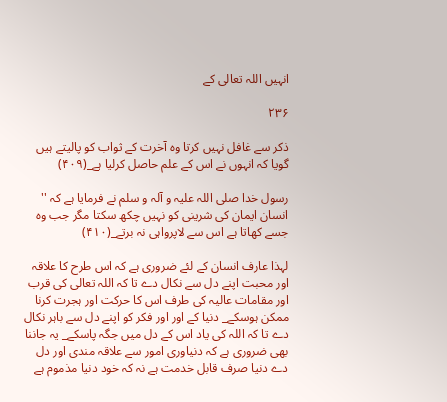انہیں اللہ تعالی کے

۲۳۶

ذکر سے غافل نہیں کرتا وہ آخرت کے ثواب کو پالیتے ہیں گویا کہ انہوں نے اس کے علم حاصل کرلیا ہے_(۴۰۹)

رسول خدا صلی اللہ علیہ و آلہ و سلم نے فرمایا ہے کہ '' انسان ایمان کی شرینی کو نہیں چکھ سکتا مگر جب وہ جسے کھاتا ہے اس سے لاپرواہی نہ برتے_(۴۱۰)

لہذا عارف انسان کے لئے ضروری ہے کہ اس طرح کا علاقہ اور محبت اپنے دل سے نکال دے تا کہ اللہ تعالی کی قرب اور مقامات عالیہ کی طرف اس کا حرکت اور ہجرت کرنا ممکن ہوسکے_ دنیا کے اور اور فکر کو اپنے دل سے باہر نکال دے تا کہ اللہ کی یاد اس کے دل میں جگہ پاسکے_ یہ جاننا بھی ضروری ہے کہ دنیاوری امور سے علاقہ مندی اور دل دے دنیا صرف قابل خدمت ہے نہ کہ خود دنیا مذموم ہے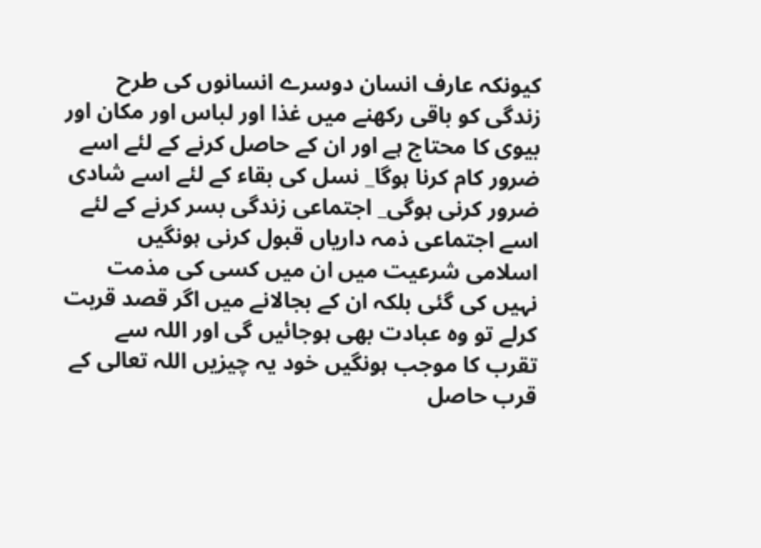کیونکہ عارف انسان دوسرے انسانوں کی طرح زندگی کو باقی رکھنے میں غذا اور لباس اور مکان اور بیوی کا محتاج ہے اور ان کے حاصل کرنے کے لئے اسے ضرور کام کرنا ہوگا_ نسل کی بقاء کے لئے اسے شادی ضرور کرنی ہوگی_ اجتماعی زندگی بسر کرنے کے لئے اسے اجتماعی ذمہ داریاں قبول کرنی ہونگیں اسلامی شرعیت میں ان میں کسی کی مذمت نہیں کی گئی بلکہ ان کے بجالانے میں اگر قصد قربت کرلے تو وہ عبادت بھی ہوجائیں گی اور اللہ سے تقرب کا موجب ہونگیں خود یہ چیزیں اللہ تعالی کے قرب حاصل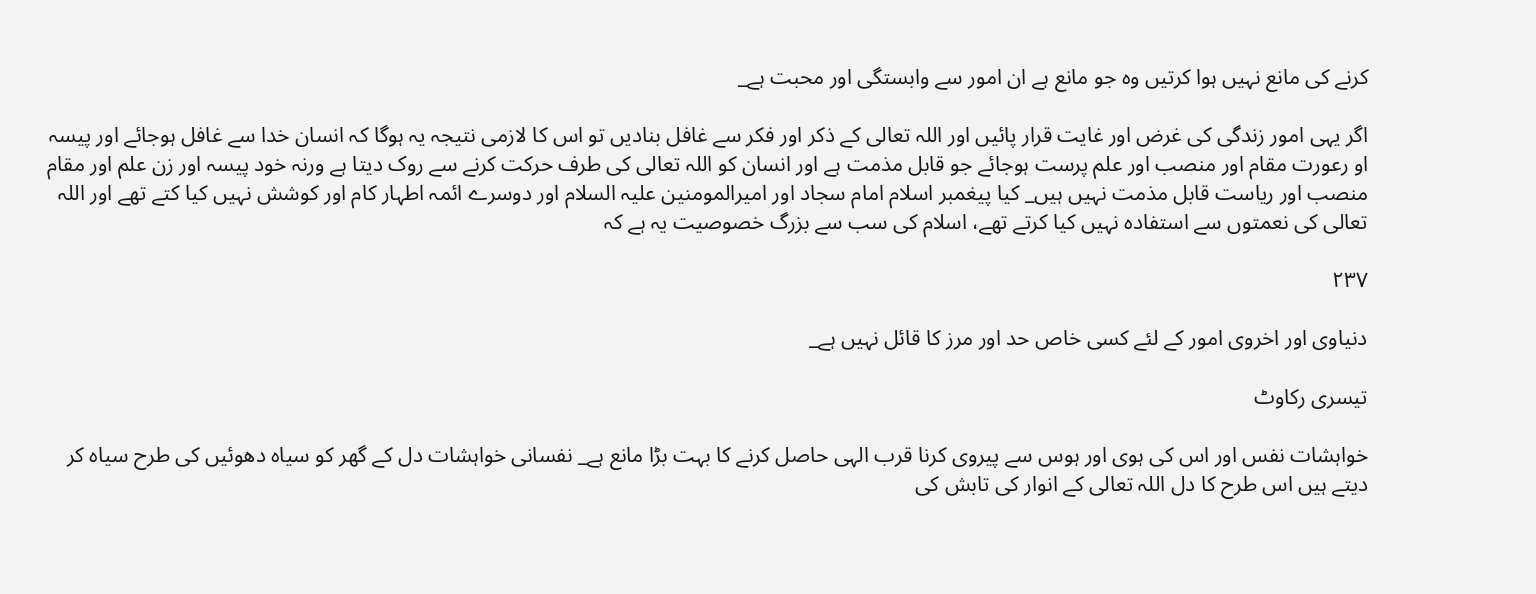کرنے کی مانع نہیں ہوا کرتیں وہ جو مانع ہے ان امور سے وابستگی اور محبت ہے_

اگر یہی امور زندگی کی غرض اور غایت قرار پائیں اور اللہ تعالی کے ذکر اور فکر سے غافل بنادیں تو اس کا لازمی نتیجہ یہ ہوگا کہ انسان خدا سے غافل ہوجائے اور پیسہ او رعورت مقام اور منصب اور علم پرست ہوجائے جو قابل مذمت ہے اور انسان کو اللہ تعالی کی طرف حرکت کرنے سے روک دیتا ہے ورنہ خود پیسہ اور زن علم اور مقام منصب اور ریاست قابل مذمت نہیں ہیں_ کیا پیغمبر اسلام امام سجاد اور امیرالمومنین علیہ السلام اور دوسرے ائمہ اطہار کام اور کوشش نہیں کیا کتے تھے اور اللہ تعالی کی نعمتوں سے استفادہ نہیں کیا کرتے تھے، اسلام کی سب سے بزرگ خصوصیت یہ ہے کہ

۲۳۷

دنیاوی اور اخروی امور کے لئے کسی خاص حد اور مرز کا قائل نہیں ہے_

تیسری رکاوٹ

خواہشات نفس اور اس کی ہوی اور ہوس سے پیروی کرنا قرب الہی حاصل کرنے کا بہت بڑا مانع ہے_ نفسانی خواہشات دل کے گھر کو سیاہ دھوئیں کی طرح سیاہ کر دیتے ہیں اس طرح کا دل اللہ تعالی کے انوار کی تابش کی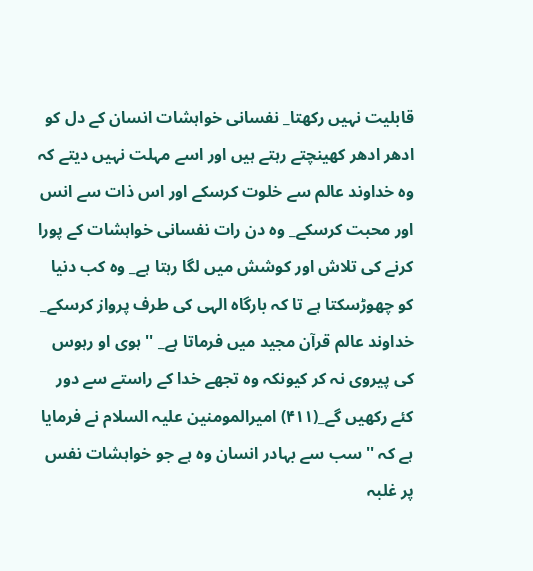قابلیت نہیں رکھتا_ نفسانی خواہشات انسان کے دل کو ادھر ادھر کھینچتے رہتے ہیں اور اسے مہلت نہیں دیتے کہ وہ خداوند عالم سے خلوت کرسکے اور اس ذات سے انس اور محبت کرسکے_ وہ دن رات نفسانی خواہشات کے پورا کرنے کی تلاش اور کوشش میں لگا رہتا ہے_ وہ کب دنیا کو چھوڑسکتا ہے تا کہ بارگاہ الہی کی طرف پرواز کرسکے_ خداوند عالم قرآن مجید میں فرماتا ہے_ '' ہوی او رہوس کی پیروی نہ کر کیونکہ وہ تجھے خدا کے راستے سے دور کئے رکھیں گے_(۴۱۱) امیرالمومنین علیہ السلام نے فرمایا ہے کہ '' سب سے بہادر انسان وہ ہے جو خواہشات نفس پر غلبہ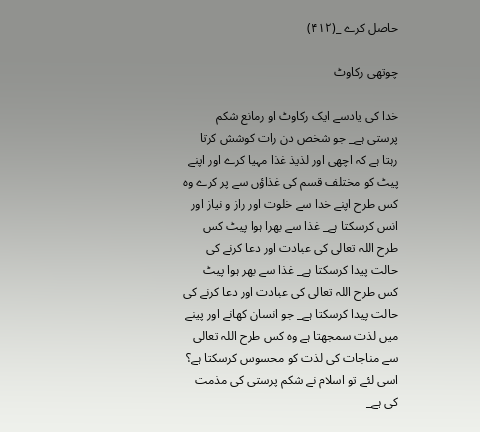حاصل کرے _(۴۱۲)

چوتھی رکاوٹ

خدا کی یادسے ایک رکاوٹ او رمانع شکم پرستی ہے_ جو شخص دن رات کوشش کرتا رہتا ہے کہ اچھی اور لذیذ غذا مہیا کرے اور اپنے پیٹ کو مختلف قسم کی غذاؤں سے پر کرے وہ کس طرح اپنے خدا سے خلوت اور راز و نیاز اور انس کرسکتا ہے_ غذا سے بھرا ہوا پیٹ کس طرح اللہ تعالی کی عبادت اور دعا کرنے کی حالت پیدا کرسکتا ہے_ غذا سے بھر ہوا پیٹ کس طرح اللہ تعالی کی عبادت اور دعا کرنے کی حالت پیدا کرسکتا ہے_ جو انسان کھانے اور پینے میں لذت سمجھتا ہے وہ کس طرح اللہ تعالی سے مناجات کی لذت کو محسوس کرسکتا ہے؟ اسی لئے تو اسلام نے شکم پرستی کی مذمت کی ہے_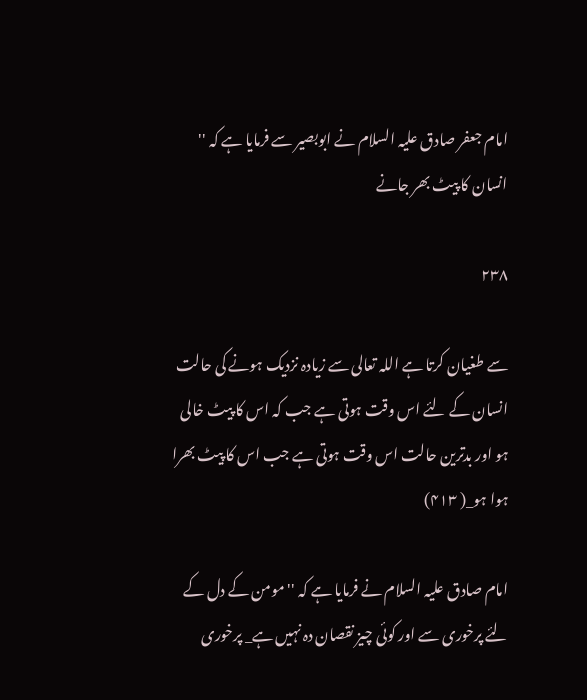امام جعفر صادق علیہ السلام نے ابوبصیر سے فرمایا ہے کہ '' انسان کا پیٹ بھر جانے

۲۳۸

سے طغیان کرتا ہے اللہ تعالی سے زیادہ نزدیک ہونے کی حالت انسان کے لئے اس وقت ہوتی ہے جب کہ اس کا پیٹ خالی ہو اور بدترین حالت اس وقت ہوتی ہے جب اس کا پیٹ بھرا ہوا ہو_( ۴۱۳)

امام صادق علیہ السلام نے فرمایا ہے کہ '' مومن کے دل کے لئے پرخوری سے اور کوئی چیز نقصان دہ نہیں ہے_ پرخوری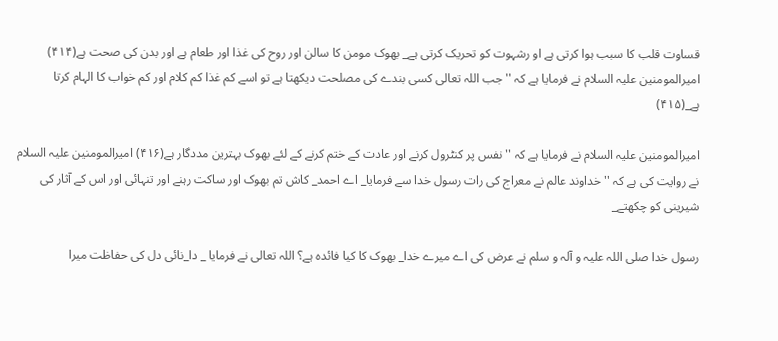قساوت قلب کا سبب ہوا کرتی ہے او رشہوت کو تحریک کرتی ہے_ بھوک مومن کا سالن اور روح کی غذا اور طعام ہے اور بدن کی صحت ہے(۴۱۴) امیرالمومنین علیہ السلام نے فرمایا ہے کہ '' جب اللہ تعالی کسی بندے کی مصلحت دیکھتا ہے تو اسے کم غذا کم کلام اور کم خواب کا الہام کرتا ہے_(۴۱۵)

امیرالمومنین علیہ السلام نے فرمایا ہے کہ '' نفس پر کنٹرول کرنے اور عادت کے ختم کرنے کے لئے بھوک بہترین مددگار ہے(۴۱۶) امیرالمومنین علیہ السلام نے روایت کی ہے کہ '' خداوند عالم نے معراج کی رات رسول خدا سے فرمایا_ اے احمد_ کاش تم بھوک اور ساکت رہنے اور تنہائی اور اس کے آثار کی شیرینی کو چکھتے_

رسول خدا صلی اللہ علیہ و آلہ و سلم نے عرض کی اے میرے خدا_ بھوک کا کیا فائدہ ہے؟ اللہ تعالی نے فرمایا _ دا_نائی دل کی حفاظت میرا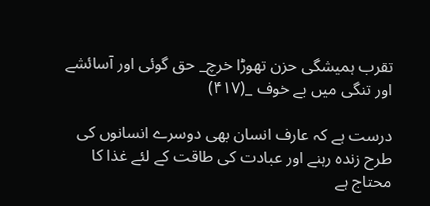تقرب ہمیشگی حزن تھوڑا خرچ_ حق گوئی اور آسائشے اور تنگی میں بے خوف _(۴۱۷)

درست ہے کہ عارف انسان بھی دوسرے انسانوں کی طرح زندہ رہنے اور عبادت کی طاقت کے لئے غذا کا محتاج ہے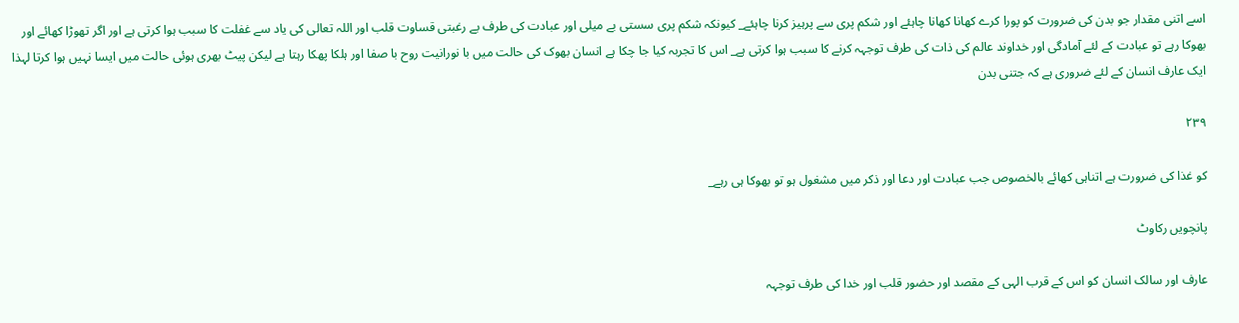اسے اتنی مقدار جو بدن کی ضرورت کو پورا کرے کھانا کھانا چاہئے اور شکم پری سے پرہیز کرنا چاہئے_ کیونکہ شکم پری سستی بے میلی اور عبادت کی طرف بے رغبتی قساوت قلب اور اللہ تعالی کی یاد سے غفلت کا سبب ہوا کرتی ہے اور اگر تھوڑا کھائے اور بھوکا رہے تو عبادت کے لئے آمادگی اور خداوند عالم کی ذات کی طرف توجہہ کرنے کا سبب ہوا کرتی ہے_ اس کا تجربہ کیا جا چکا ہے انسان بھوک کی حالت میں با نورانیت روح با صفا اور ہلکا پھکا رہتا ہے لیکن پیٹ بھری ہوئی حالت میں ایسا نہیں ہوا کرتا لہذا ایک عارف انسان کے لئے ضروری ہے کہ جتنی بدن

۲۳۹

کو غذا کی ضرورت ہے اتناہی کھائے بالخصوص جب عبادت اور دعا اور ذکر میں مشغول ہو تو بھوکا ہی رہے_

پانچویں رکاوٹ

عارف اور سالک انسان کو اس کے قرب الہی کے مقصد اور حضور قلب اور خدا کی طرف توجہہ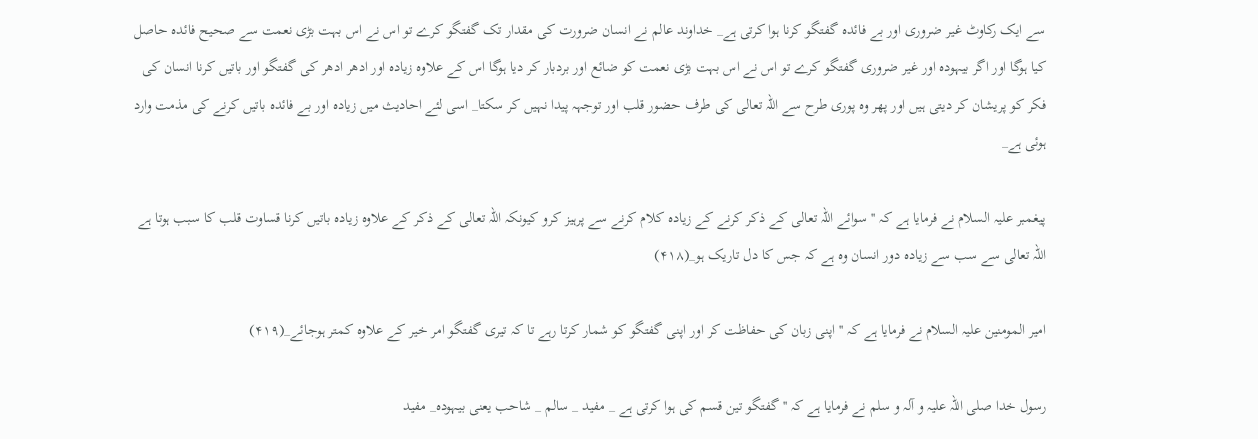سے ایک رکاوٹ غیر ضروری اور بے فائدہ گفتگو کرنا ہوا کرتی ہے_ خداوند عالم نے انسان ضرورت کی مقدار تک گفتگو کرے تو اس نے اس بہت بڑی نعمت سے صحیح فائدہ حاصل کیا ہوگا اور اگر بیہودہ اور غیر ضروری گفتگو کرے تو اس نے اس بہت بڑی نعمت کو ضائع اور بردبار کر دیا ہوگا اس کے علاوہ زیادہ اور ادھر ادھر کی گفتگو اور باتیں کرنا انسان کی فکر کو پریشان کر دیتی ہیں اور پھر وہ پوری طرح سے اللہ تعالی کی طرف حضور قلب اور توجہہ پیدا نہیں کر سکتا_ اسی لئے احادیث میں زیادہ اور بے فائدہ باتیں کرنے کی مذمت وارد ہوئی ہے_

پیغمبر علیہ السلام نے فرمایا ہے کہ '' سوائے اللہ تعالی کے ذکر کرنے کے زیادہ کلام کرنے سے پرہیز کرو کیونکہ اللہ تعالی کے ذکر کے علاوہ زیادہ باتیں کرنا قساوت قلب کا سبب ہوتا ہے اللہ تعالی سے سب سے زیادہ دور انسان وہ ہے کہ جس کا دل تاریک ہو_(۴۱۸)

امیر المومنین علیہ السلام نے فرمایا ہے کہ '' اپنی زبان کی حفاظت کر اور اپنی گفتگو کو شمار کرتا رہے تا کہ تیری گفتگو امر خیر کے علاوہ کمتر ہوجائے_(۴۱۹)

رسول خدا صلی اللہ علیہ و آلہ و سلم نے فرمایا ہے کہ '' گفتگو تین قسم کی ہوا کرتی ہے _ مفید _ سالم _ شاحب یعنی بیہودہ_ مفید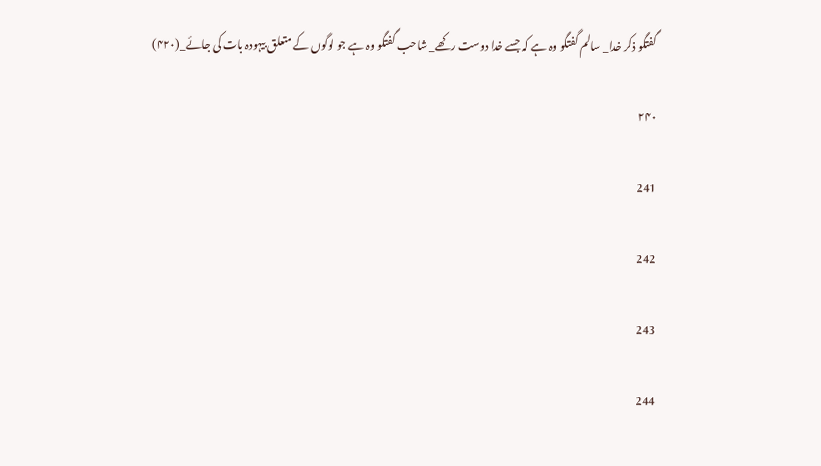گفتگو ذکر خدا_ سالم گفتگو وہ ہے کہ جسے خدا دوست رکھے_ شاحب گفتگو وہ ہے جو لوگوں کے متعلق بیہودہ بات کی جائے_(۴۲۰)

۲۴۰

241

242

243

244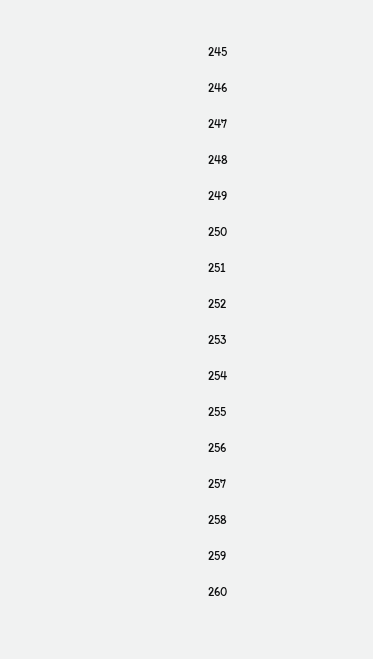245

246

247

248

249

250

251

252

253

254

255

256

257

258

259

260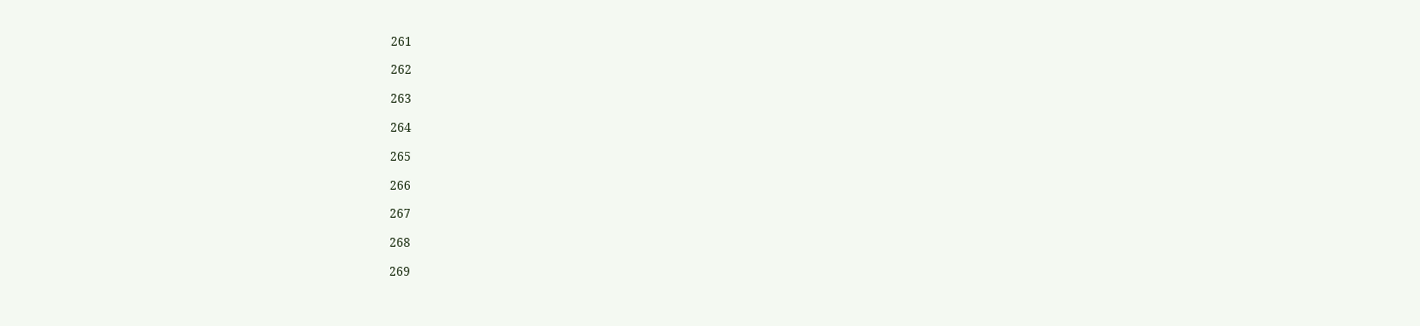261

262

263

264

265

266

267

268

269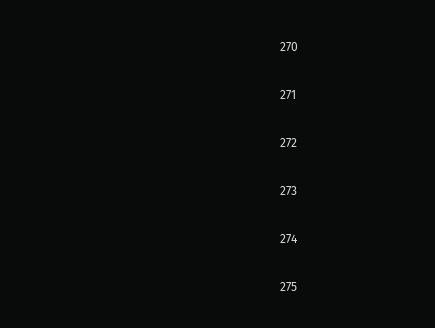270

271

272

273

274

275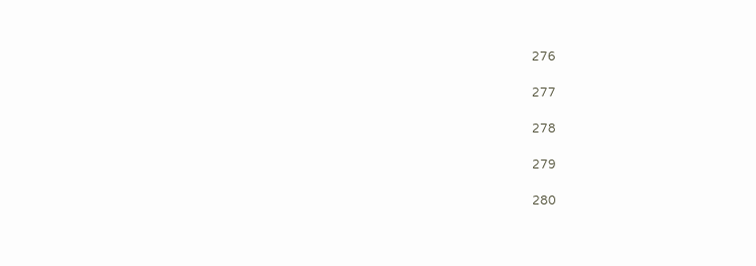276

277

278

279

280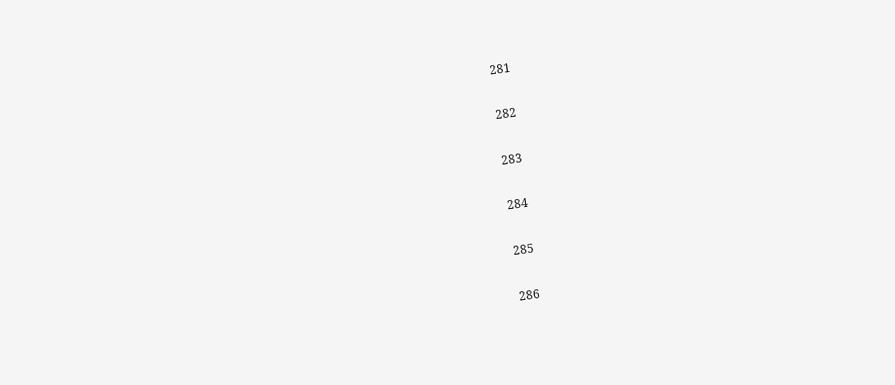281

282

283

284

285

286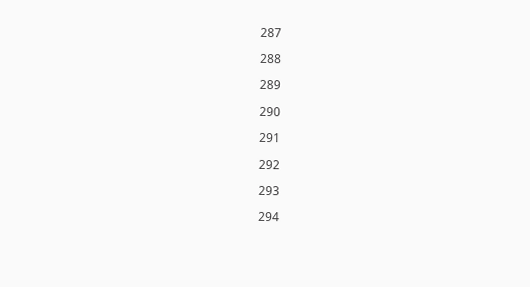287

288

289

290

291

292

293

294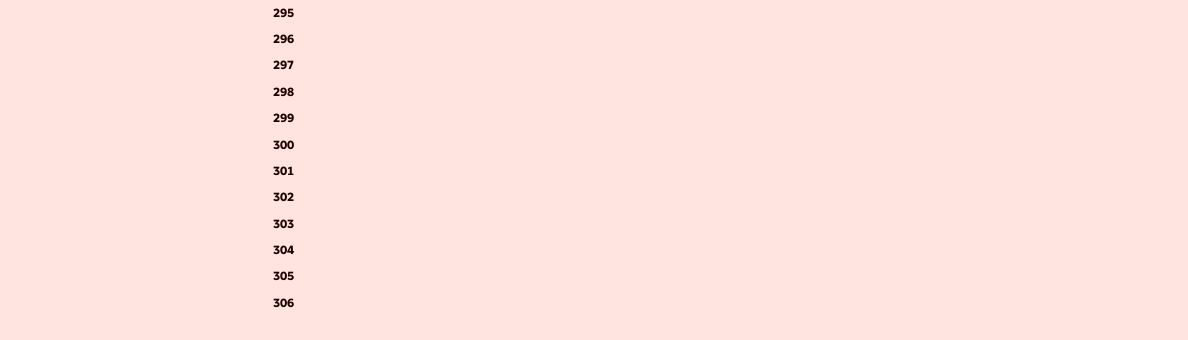295

296

297

298

299

300

301

302

303

304

305

306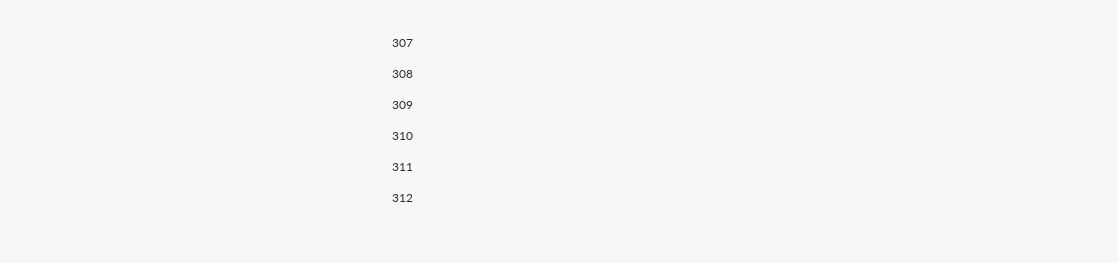307

308

309

310

311

312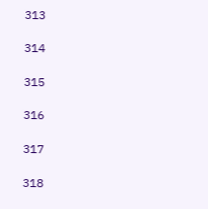313

314

315

316

317

318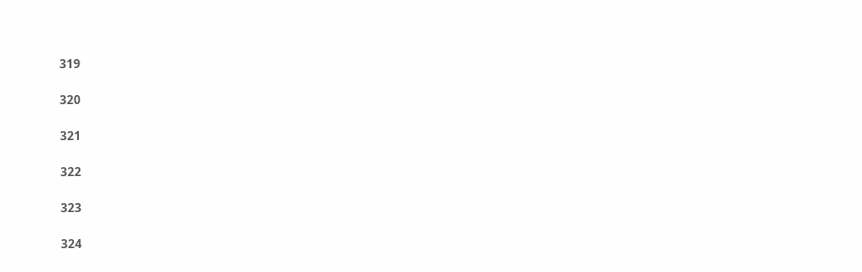319

320

321

322

323

324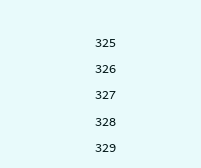325

326

327

328

329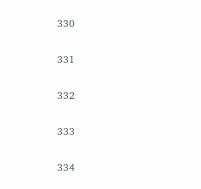330

331

332

333

334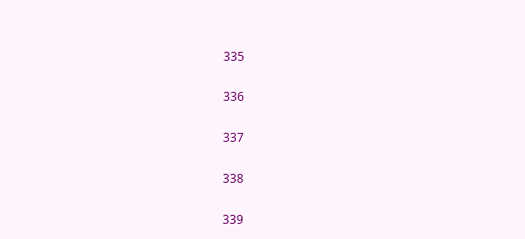335

336

337

338

339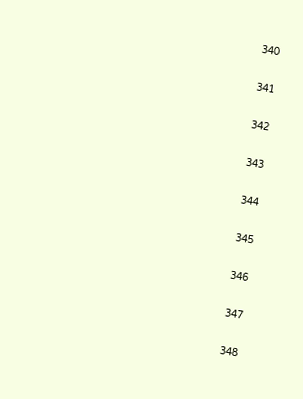340

341

342

343

344

345

346

347

348